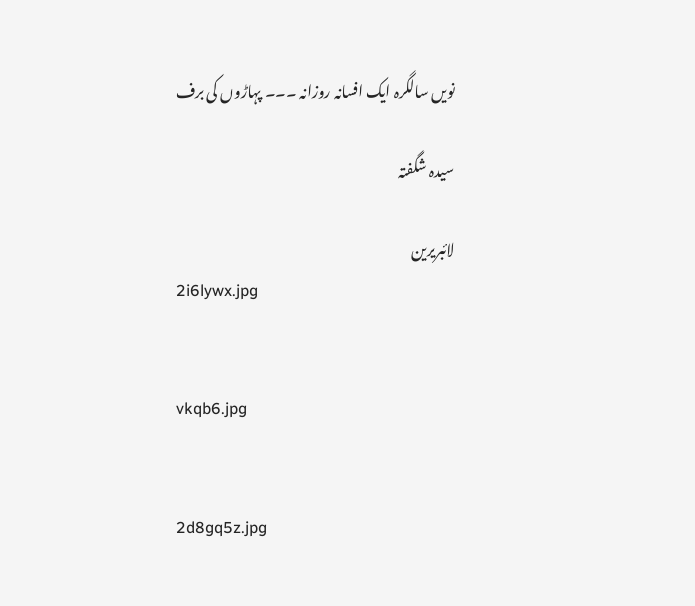نویں سالگرہ ایک افسانہ روزانہ ۔۔۔ پہاڑوں کی برف

سیدہ شگفتہ

لائبریرین
2i6lywx.jpg


vkqb6.jpg


2d8gq5z.jpg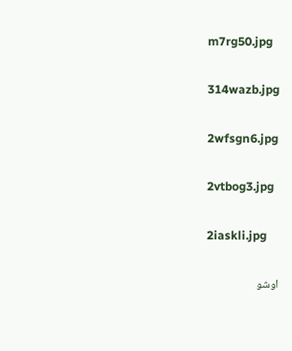m7rg50.jpg


314wazb.jpg


2wfsgn6.jpg


2vtbog3.jpg


2iaskli.jpg


اوشو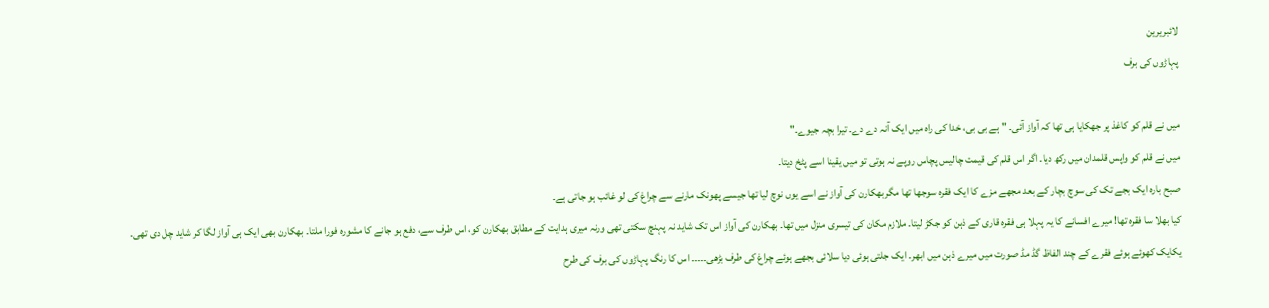لائبریرین
پہاڑوں کی برف

میں نے قلم کو کاغذ پر جھکایا ہی تھا کہ آواز آئی۔ "ہے بی بی، خدا کی راہ میں ایک آنہ دے دے۔ تیرا بچہ جیوے۔"
میں نے قلم کو واپس قلمدان میں رکھ دیا۔ اگر اس قلم کی قیمت چالیس پچاس روپے نہ ہوتی تو میں یقینا اسے پٹخ دیتا۔
صبح بارہ ایک بجے تک کی سوچ بچار کے بعد مجھے مزے کا ایک فقرہ سوجھا تھا مگربھکارن کی آواز نے اسے یوں نوچ لیا تھا جیسے پھونک مارنے سے چراغ کی لو غائب ہو جاتی ہے۔
کیا بھلا سا فقرہ تھا! میرے افسانے کا یہ پہلا ہی فقرہ قاری کے ذہن کو جکڑ لیتا۔ ملازم مکان کی تیسری منزل میں تھا۔ بھکارن کی آواز اس تک شاید نہ پہنچ سکتی تھی ورنہ میری ہدایت کے مطابق بھکارن کو، اس طرف سے، دفع ہو جانے کا مشورہ فورا ملتا۔ بھکارن بھی ایک ہی آواز لگا کر شاید چل دی تھی۔
یکایک کھوئے ہوئے فقرے کے چند الفاظ گڈ مڈ صورت میں میرے ذہن میں ابھر۔ ایک جلتی ہوئی دیا سلائی بجھے ہوئے چراغ کی طرف بڑھی۔۔۔۔۔ اس کا رنگ پہاڑوں کی برف کی طرح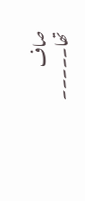صاف تھا۔۔۔۔۔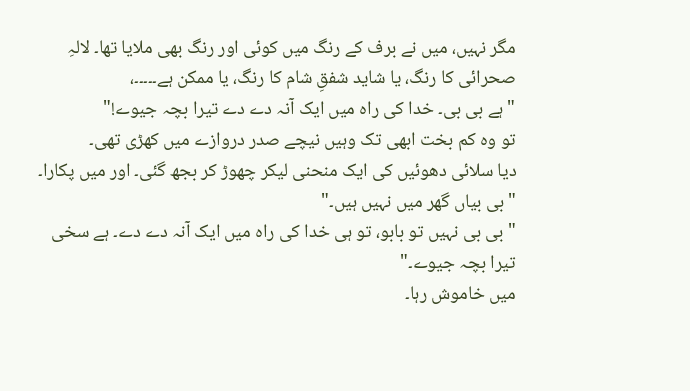مگر نہیں، میں نے برف کے رنگ میں کوئی اور رنگ بھی ملایا تھا۔ لالہِ صحرائی کا رنگ، یا شاید شفقِ شام کا رنگ، یا ممکن ہے۔۔۔۔۔،
"ہے بی بی۔ خدا کی راہ میں ایک آنہ دے دے تیرا بچہ جیوے!"
تو وہ کم بخت ابھی تک وہیں نیچے صدر دروازے میں کھڑی تھی۔
دیا سلائی دھوئیں کی ایک منحنی لیکر چھوڑ کر بجھ گئی۔ اور میں پکارا۔
"بی بیاں گھر میں نہیں ہیں۔"
"بی بی نہیں تو بابو، تو ہی خدا کی راہ میں ایک آنہ دے دے۔ ہے سخی تیرا بچہ جیوے۔"
میں خاموش رہا۔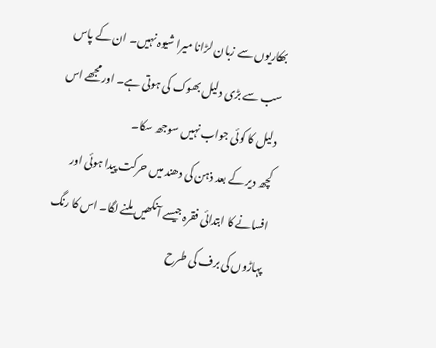بھکاریوں سے زبان لڑانا میرا شیوہ نہیں۔ ان کے پاس سب سے بڑی دلیل بھوک کی ہوتی ہے۔ اور مجھے اس دلیل کا کوئی جواب نہیں سوجھ سکا۔
کچھ دیر کے بعد ذہن کی دھند میں حرکت پیدا ہوئی اور افسانے کا ابتدائی فقرہ جیسے آنکھیں ملنے لگا۔ اس کا رنگ پہاڑوں کی برف کی طرح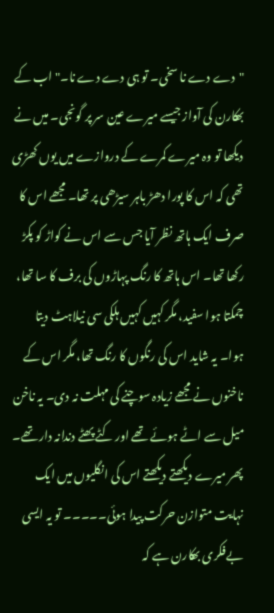"دے دے نا سخی۔ تو ہی دے دے نا۔" اب کے بھکارن کی آواز جیسے میرے عین سر پر گونجی۔ میں نے دیکھا تو وہ میرے کمرے کے دروازے میں یوں کھڑی تھی کہ اس کا پورا دھڑ باہر سیڑھی پر تھا۔ مجھے اس کا صرف ایک ہاتھ نظر آیا جس سے اس نے کواڑ کو پکڑ رکھا تھا۔ اس ہاتھ کا رنگ پہاڑوں کی برف کا سا تھا، چمکتا ہوا سفید، مگر کہیں کہیں ہلکی سی نیلاہٹ دیتا ہوا۔ یہ شاید اس کی رنگوں کا رنگ تھا، مگر اس کے ناخنوں نے مجھے زیادہ سوچنے کی مہلت نہ دی۔ یہ ناخن میل سے اٹے ہوئے تھے اور کٹے پھٹے دندانہ دار تھے۔ پھر میرے دیکھتے دیکھتے اس کی انگلیوں میں ایک نہایت متوازن حرکت پیدا ہوئی۔۔۔۔۔ تو یہ ایسی بےفکری بھکارن ہے کہ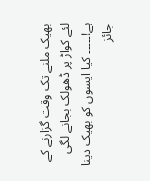بھیک ملنے تک وقت گزارنے کے لئے کواڑ پر ڈھولک بجانے لگی ہے!۔۔۔۔۔ کیا ایسوں کو بھیک دینا جائز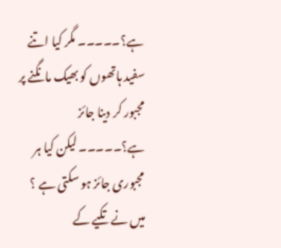ہے؟۔۔۔۔۔ مگر کیا اتنے سفید ہاتھوں کو بھیک مانگنے پر مجبور کر دینا جائز ہے؟۔۔۔۔۔ لیکن کیا ہر مجبوری جائز ہو سکتی ہے ؟
میں نے تکیے کے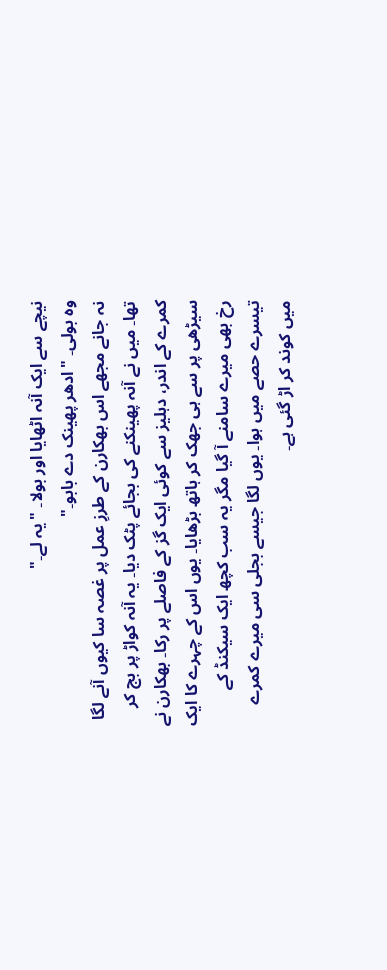نیچے سے ایک آنہ اٹھایا اور بولا۔ "یہ لے۔"
وہ بولی۔ "ادھر پھینک دے بابو۔"
نہ جانے مجھے اس بھکارن کے طرزِ عمل پر غصہ سا کیوں آنے لگا تھا۔ میں نے آنہ پھینکنے کی بجائے پٹک دیا۔ یہ آنہ کواڑ پر بج کر کمرے کے اندر، دہلیز سے کوئی ایک گز کے فاصلے پر رکا۔ بھکارن نے سیڑھی پر سے ہی جھک کر ہاتھ بڑھایا۔ یوں اس کے چہرے کا ایک رخ بھی میرے سامنے آ گیا مگر یہ سب کچھ ایک سیکنڈ کے تیسرے حصے میں ہوا۔ یوں لگا جیسے بجلی سی میرے کمرے میں کوند کر اڑ گئی ہے۔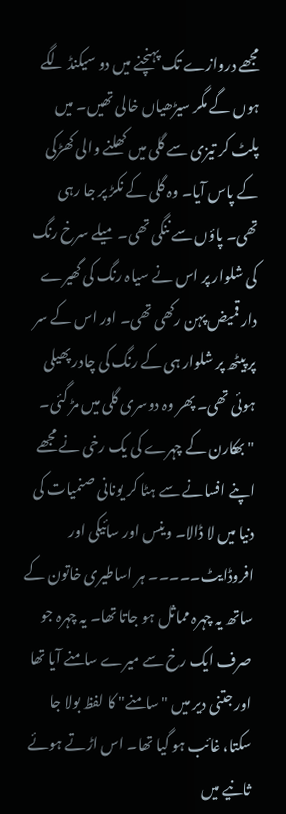مجھے دروازے تک پہنچنے میں دو سیکنڈ لگے ہوں گے مگر سیڑھیاں خالی تھیں۔ میں پلٹ کر تیزی سے گلی میں کھلنے والی کھڑکی کے پاس آیا۔ وہ گلی کے نکڑ پر جا رہی تھی۔ پاؤں سے ننگی تھی۔ میلے سرخ رنگ کی شلوار پر اس نے سیاہ رنگ کی گھیرے دار قمیض پہن رکھی تھی۔ اور اس کے سر پر پیٹھ پر شلوار ہی کے رنگ کی چادر پھیلی ہوئی تھی۔ پھر وہ دوسری گلی میں مڑ گئی۔
"بھکارن کے چہرے کی یک رخی نے مجھے اپنے افسانے سے ہٹا کر یونانی صنمیات کی دنیا میں لا ڈالا۔ وینس اور سائیکی اور افروڈایٹ۔۔۔۔۔ ہر اساطیری خاتون کے ساتھ یہ چہرہ مماثل ہو جاتا تھا۔ یہ چہرہ جو صرف ایک رخ سے میرے سامنے آیا تھا اور جتنی دیر میں "سامنے" کا لفظ بولا جا سکتا، غائب ہو گیا تھا۔ اس اڑتے ہوئے ثانیے میں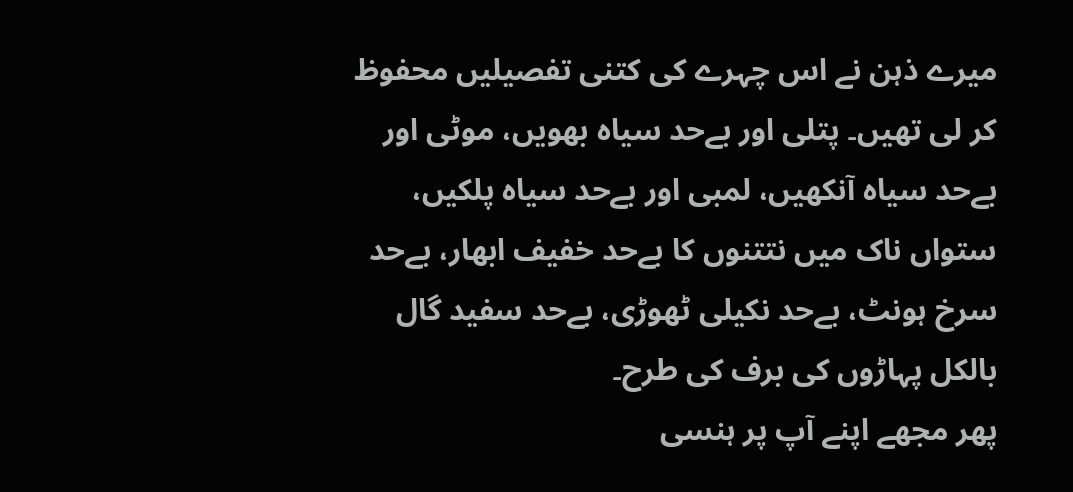میرے ذہن نے اس چہرے کی کتنی تفصیلیں محفوظ کر لی تھیں۔ پتلی اور بےحد سیاہ بھویں، موٹی اور بےحد سیاہ آنکھیں، لمبی اور بےحد سیاہ پلکیں، ستواں ناک میں نتتنوں کا بےحد خفیف ابھار، بےحد سرخ ہونٹ، بےحد نکیلی ٹھوڑی، بےحد سفید گال بالکل پہاڑوں کی برف کی طرح۔
پھر مجھے اپنے آپ پر ہنسی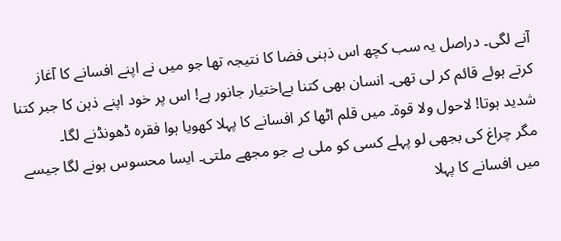آنے لگی۔ دراصل یہ سب کچھ اس ذہنی فضا کا نتیجہ تھا جو میں نے اپنے افسانے کا آغاز کرتے ہوئے قائم کر لی تھی۔ انسان بھی کتنا بےاختیار جانور ہے! اس پر خود اپنے ذہن کا جبر کتنا شدید ہوتا! لاحول ولا قوۃ۔ میں قلم اٹھا کر افسانے کا پہلا کھویا ہوا فقرہ ڈھونڈنے لگا۔
مگر چراغ کی بجھی لو پہلے کسی کو ملی ہے جو مجھے ملتی۔ ایسا محسوس ہونے لگا جیسے میں افسانے کا پہلا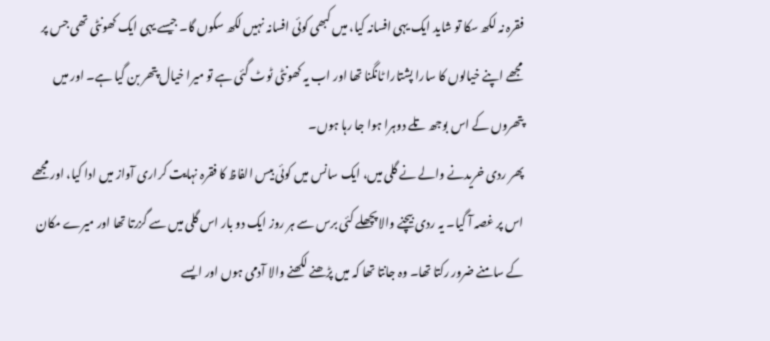فقرہ نہ لکھ سکا تو شاید ایک یہی افسانہ کیا، میں کبھی کوئی افسانہ نہیں لکھ سکوں گا۔ جیسے یہی ایک کھونٹی تھی جس پر مجھے اپنے خیالوں کا سارا پشتارا ٹانگنا تھا اور اب یہ کھونٹی ٹوٹ گئی ہے تو میرا خیال پتھر بن گیا ہے۔ اور میں پتھروں کے اس بوجھ تلے دوہرا ہوا جا رہا ہوں۔
پھر ردی خریدنے والے نے گلی میں، ایک سانس میں کوئی بیس الفاظ کا فقرہ نہایت کراری آواز میں ادا کیا، اور مجھے اس پر غصہ آ گیا۔ یہ ردی بیچنے والا پچھلے کئی برس سے ہر روز ایک دو بار اس گلی میں سے گزرتا تھا اور میرے مکان کے سامنے ضرور رکتا تھا۔ وہ جانتا تھا کہ میں پڑھنے لکھنے والا آدمی ہوں اور ایسے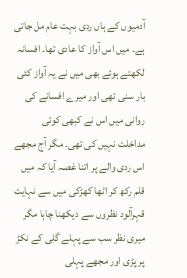آدمیوں کے ہاں ردی بہت عام مل جاتی ہے۔ میں اس آواز کا عادی تھا۔ افسانہ لکھتے ہوئے بھی میں نے یہ آواز کئی بار سنی تھی اور میرے افسانے کی روانی میں اس نے کبھی کوئی مداخلت نہیں کی تھی۔ مگر آج مجھے اس ردی والے پر اتنا غصہ آیا کہ میں قلم رکھ کر اٹھا کھڑکی میں سے نہایت قہرآلود نظروں سے دیکھنا چاہا مگر میری نظر سب سے پہلے گلی کے نکڑ پر پڑی اور مجھے پہلی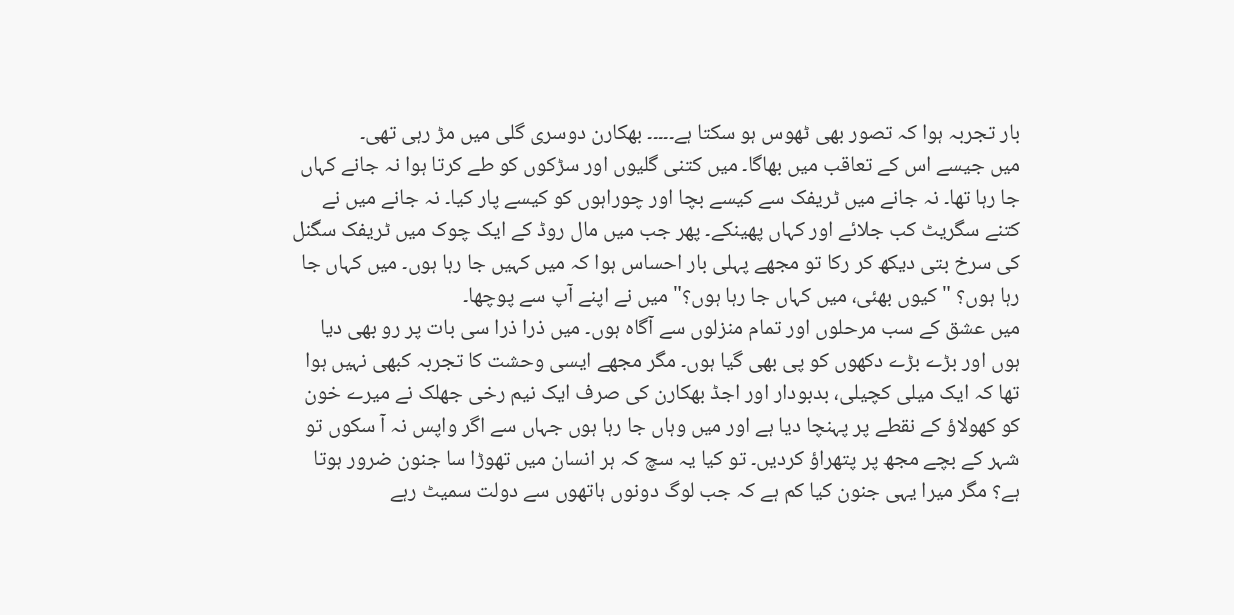بار تجربہ ہوا کہ تصور بھی ٹھوس ہو سکتا ہے۔۔۔۔۔ بھکارن دوسری گلی میں مڑ رہی تھی۔
میں جیسے اس کے تعاقب میں بھاگا۔ میں کتنی گلیوں اور سڑکوں کو طے کرتا ہوا نہ جانے کہاں جا رہا تھا۔ نہ جانے میں ٹریفک سے کیسے بچا اور چوراہوں کو کیسے پار کیا۔ نہ جانے میں نے کتنے سگریٹ کب جلائے اور کہاں پھینکے۔ پھر جب میں مال روڈ کے ایک چوک میں ٹریفک سگنل کی سرخ بتی دیکھ کر رکا تو مجھے پہلی بار احساس ہوا کہ میں کہیں جا رہا ہوں۔ میں کہاں جا رہا ہوں؟ "کیوں بھئی، میں کہاں جا رہا ہوں؟" میں نے اپنے آپ سے پوچھا۔
میں عشق کے سب مرحلوں اور تمام منزلوں سے آگاہ ہوں۔ میں ذرا ذرا سی بات پر رو بھی دیا ہوں اور بڑے بڑے دکھوں کو پی بھی گیا ہوں۔ مگر مجھے ایسی وحشت کا تجربہ کبھی نہیں ہوا تھا کہ ایک میلی کچیلی، بدبودار اور اجڈ بھکارن کی صرف ایک نیم رخی جھلک نے میرے خون کو کھولاؤ کے نقطے پر پہنچا دیا ہے اور میں وہاں جا رہا ہوں جہاں سے اگر واپس نہ آ سکوں تو شہر کے بچے مجھ پر پتھراؤ کردیں۔ تو کیا یہ سچ کہ ہر انسان میں تھوڑا سا جنون ضرور ہوتا ہے؟ مگر میرا یہی جنون کیا کم ہے کہ جب لوگ دونوں ہاتھوں سے دولت سمیٹ رہے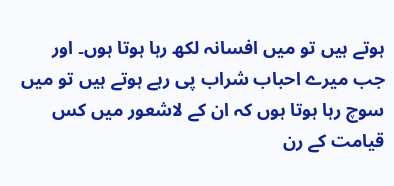ہوتے ہیں تو میں افسانہ لکھ رہا ہوتا ہوں۔ اور جب میرے احباب شراب پی رہے ہوتے ہیں تو میں سوچ رہا ہوتا ہوں کہ ان کے لاشعور میں کس قیامت کے رن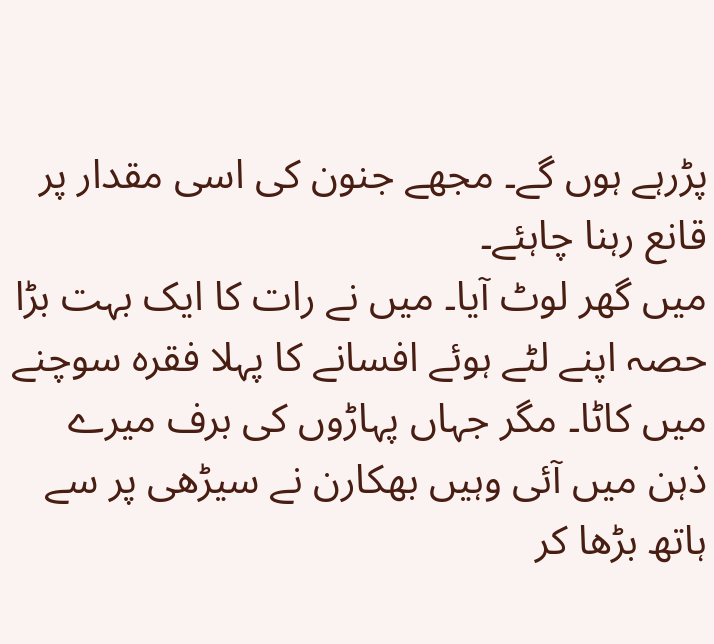پڑرہے ہوں گے۔ مجھے جنون کی اسی مقدار پر قانع رہنا چاہئے۔
میں گھر لوٹ آیا۔ میں نے رات کا ایک بہت بڑا حصہ اپنے لٹے ہوئے افسانے کا پہلا فقرہ سوچنے میں کاٹا۔ مگر جہاں پہاڑوں کی برف میرے ذہن میں آئی وہیں بھکارن نے سیڑھی پر سے ہاتھ بڑھا کر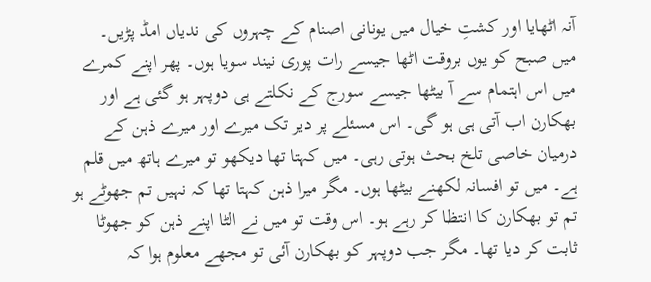آنہ اٹھایا اور کشتِ خیال میں یونانی اصنام کے چہروں کی ندیاں امڈ پڑیں۔
میں صبح کو یوں بروقت اٹھا جیسے رات پوری نیند سویا ہوں۔ پھر اپنے کمرے میں اس اہتمام سے آ بیٹھا جیسے سورج کے نکلتے ہی دوپہر ہو گئی ہے اور بھکارن اب آتی ہی ہو گی۔ اس مسئلے پر دیر تک میرے اور میرے ذہن کے درمیان خاصی تلخ بحث ہوتی رہی۔ میں کہتا تھا دیکھو تو میرے ہاتھ میں قلم ہے۔ میں تو افسانہ لکھنے بیٹھا ہوں۔ مگر میرا ذہن کہتا تھا کہ نہیں تم جھوٹے ہو تم تو بھکارن کا انتظا کر رہے ہو۔ اس وقت تو میں نے الٹا اپنے ذہن کو جھوٹا ثابت کر دیا تھا۔ مگر جب دوپہر کو بھکارن آئی تو مجھے معلوم ہوا کہ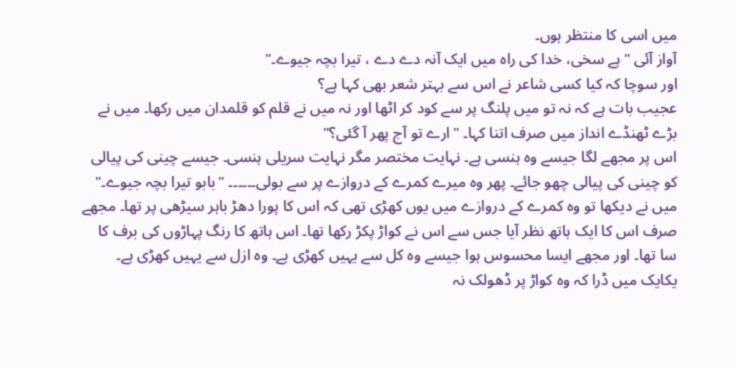میں اسی کا منتظر ہوں۔
آواز آئی "ہے سخی، خدا کی راہ میں ایک آنہ دے دے ، تیرا بچہ جیوے۔"
اور سوچا کہ کیا کسی شاعر نے اس سے بہتر شعر بھی کہا ہے؟
عجیب بات ہے کہ نہ تو میں پلنگ پر سے کود کر اٹھا اور نہ میں نے قلم کو قلمدان میں رکھا۔ میں نے بڑے ٹھنڈے انداز میں صرف اتنا کہا۔ "ارے تو آج پھر آ گئی؟"
اس پر مجھے لگا جیسے وہ ہنسی ہے۔ نہایت مختصر مگر نہایت سریلی ہنسی۔ جیسے چینی کی پیالی کو چینی کی پیالی چھو جائے۔ پھر وہ میرے کمرے کے دروازے پر سے بولی۔۔۔۔۔۔ "بابو تیرا بچہ جیوے۔"
میں نے دیکھا تو وہ کمرے کے دروازے میں یوں کھڑی تھی کہ اس کا پورا دھڑ باہر سیڑھی پر تھا۔ مجھے صرف اس کا ایک ہاتھ نظر آیا جس سے اس نے کواڑ پکڑ رکھا تھا۔ اس ہاتھ کا رنگ پہاڑوں کی برف کا سا تھا۔ اور مجھے ایسا محسوس ہوا جیسے وہ کل سے یہیں کھڑی ہے۔ وہ ازل سے یہیں کھڑی ہے۔
یکایک میں ڈرا کہ وہ کواڑ پر ڈھولک نہ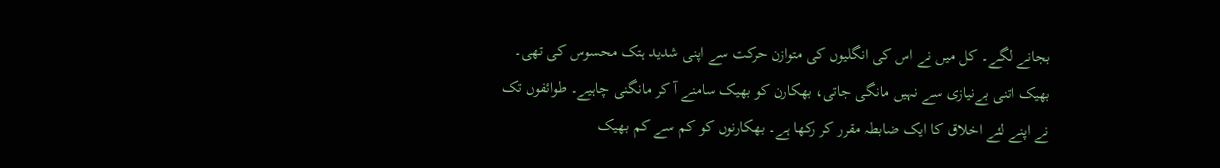بجانے لگے۔ کل میں نے اس کی انگلیوں کی متوازن حرکت سے اپنی شدید ہتک محسوس کی تھی۔ بھیک اتنی بےنیازی سے نہیں مانگی جاتی، بھکارن کو بھیک سامنے آ کر مانگنی چاہیے۔ طوائفوں تک نے اپنے لئے اخلاق کا ایک ضابطہ مقرر کر رکھا ہے۔ بھکارنوں کو کم سے کم بھیک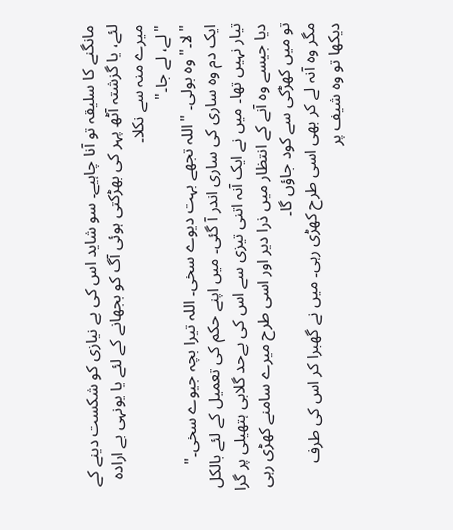مانگنے کا سلیقہ تو آنا چاہیے۔ سو شاید اس کی بے نیازی کو شکست دینے کے لئے، یا گزشتہ آٹھ پہر کی بھڑکتی ہوئی آگ کو بجھانے کے لئے یا یونہی بے ارادہ میرے منہ سے نکلا۔
"لے، لے جا۔"
"لا۔" وہ بولی۔ "اللہ تجھے بہت دیوے سخی۔ اللہ تیرا بچہ جیوے سخی۔"
ایک دم وہ ساری کی ساری اندر آ گئی۔ میں اپنے حکم کی تعمیل کے لئے بالکل تیار نہیں تھا۔ میں نے ایک آنہ اتنی تیزی سے اس کی بےحد گلابی ہتھیلی پر گرا دیا جیسے وہ آنے کے انتظار میں ذرا دیر اور اسی طرح میرے سامنے کھڑی رہی تو میں کھڑکی سے کود جاؤں گا۔
مگر وہ آنہ لے کر بھی اسی طرح کھڑی رہی۔ میں نے گھبرا کر اس کی طرف دیکھا تو وہ شیف پر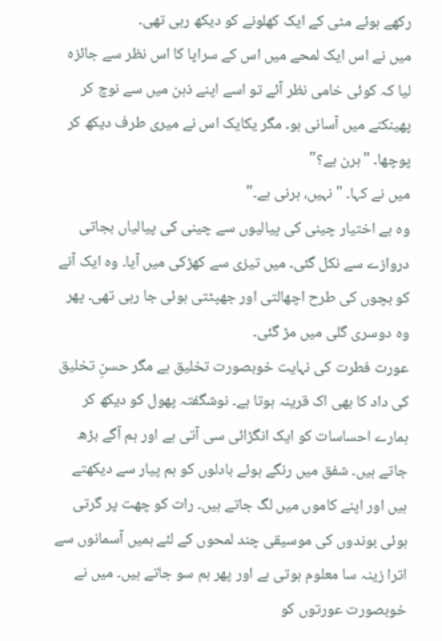رکھے ہوئے مٹی کے ایک کھلونے کو دیکھ رہی تھی۔
میں نے اس ایک لمحے میں اس کے سراپا کا اس نظر سے جائزہ لیا کہ کوئی خامی نظر آئے تو اسے اپنے ذہن میں سے نوچ کر پھینکنے میں آسانی ہو۔ مگر یکایک اس نے میری طرف دیکھ کر پوچھا۔ "ہرن ہے؟"
میں نے کہا۔ "نہیں، ہرنی ہے۔"
وہ بے اختیار چینی کی پیالیوں سے چینی کی پیالیاں بجاتی دروازے سے نکل گئی۔ میں تیزی سے کھڑکی میں آیا۔ وہ ایک آنے کو بچوں کی طرح اچھالتی اور جھپٹتی ہوئی جا رہی تھی۔ پھر وہ دوسری گلی میں مڑ گئی۔
عورت فطرت کی نہایت خوبصورت تخلیق ہے مگر حسنِ تخلیق کی داد کا بھی اک قرینہ ہوتا ہے۔ نوشگفتہ پھول کو دیکھ کر ہمارے احساسات کو ایک انگڑائی سی آتی ہے اور ہم آگے بڑھ جاتے ہیں۔ شفق میں رنگے ہوئے بادلوں کو ہم پیار سے دیکھتے ہیں اور اپنے کاموں میں لگ جاتے ہیں۔ رات کو چھت پر گرتی ہوئی بوندوں کی موسیقی چند لمحوں کے لئے ہمیں آسمانوں سے اترا زینہ سا معلوم ہوتی ہے اور پھر ہم سو جاتے ہیں۔ میں نے خوبصورت عورتوں کو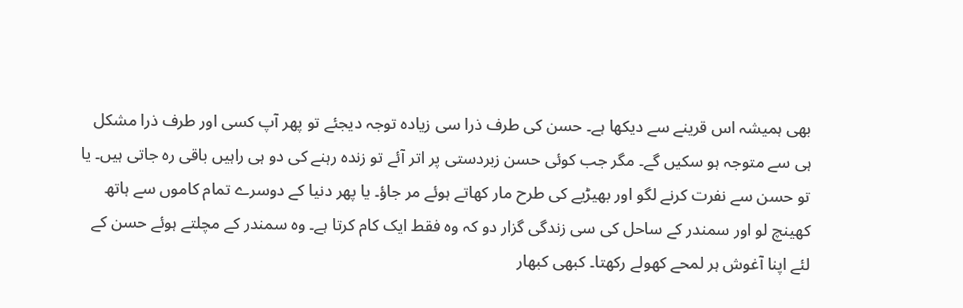بھی ہمیشہ اس قرینے سے دیکھا ہے۔ حسن کی طرف ذرا سی زیادہ توجہ دیجئے تو پھر آپ کسی اور طرف ذرا مشکل ہی سے متوجہ ہو سکیں گے۔ مگر جب کوئی حسن زبردستی پر اتر آئے تو زندہ رہنے کی دو ہی راہیں باقی رہ جاتی ہیں۔ یا تو حسن سے نفرت کرنے لگو اور بھیڑیے کی طرح مار کھاتے ہوئے مر جاؤ۔ یا پھر دنیا کے دوسرے تمام کاموں سے ہاتھ کھینچ لو اور سمندر کے ساحل کی سی زندگی گزار دو کہ وہ فقط ایک کام کرتا ہے۔ وہ سمندر کے مچلتے ہوئے حسن کے لئے اپنا آغوش ہر لمحے کھولے رکھتا۔ کبھی کبھار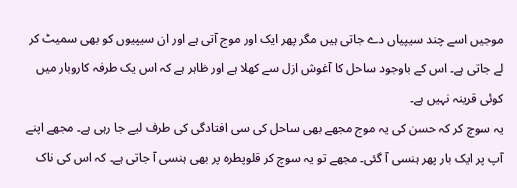موجیں اسے چند سیپیاں دے جاتی ہیں مگر پھر ایک اور موج آتی ہے اور ان سیپیوں کو بھی سمیٹ کر لے جاتی ہے۔ اس کے باوجود ساحل کا آغوش ازل سے کھلا ہے اور ظاہر ہے کہ اس یک طرفہ کاروبار میں کوئی قرینہ نہیں ہے۔
یہ سوچ کر کہ حسن کی یہ موج مجھے بھی ساحل کی سی افتادگی کی طرف لیے جا رہی ہے۔ مجھے اپنے آپ پر ایک بار پھر ہنسی آ گئی۔ مجھے تو یہ سوچ کر قلوپطرہ پر بھی ہنسی آ جاتی ہے۔ کہ اس کی ناک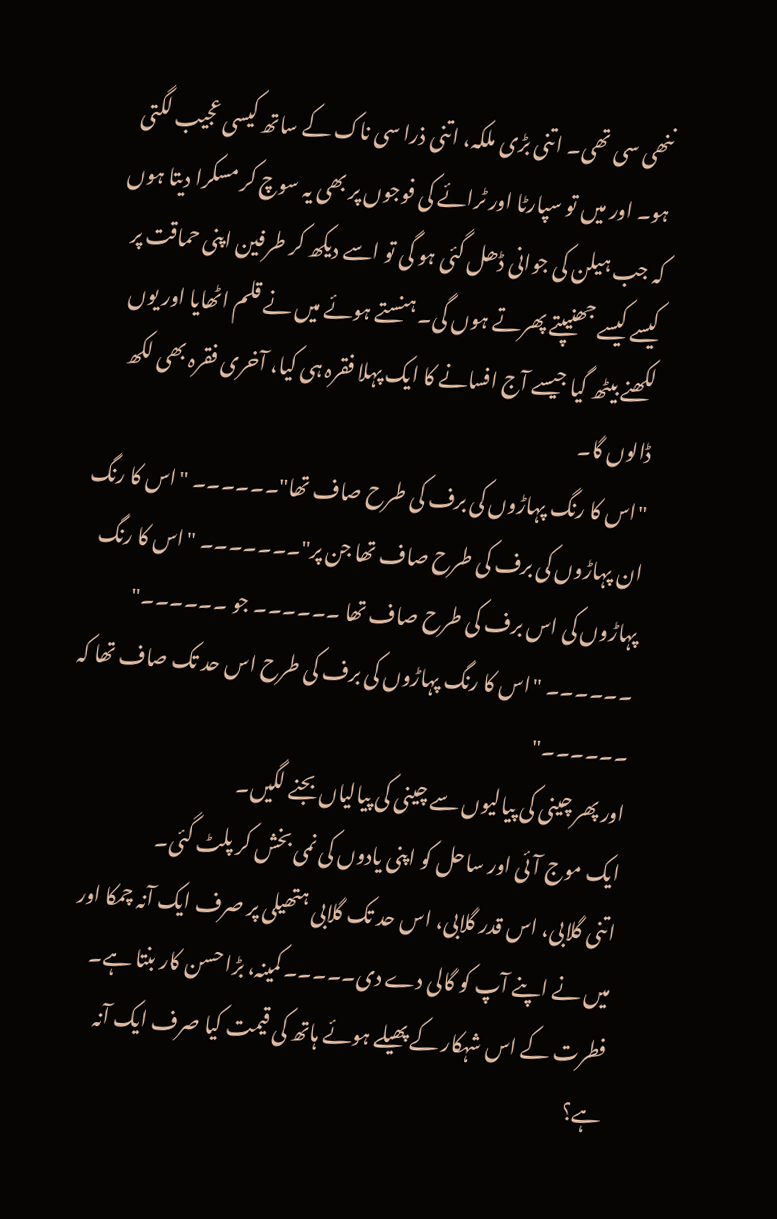ننھی سی تھی۔ اتنی بڑی ملکہ، اتنی ذرا سی ناک کے ساتھ کیسی عجیب لگتی ہو۔ اور میں تو سپارٹا اور ٹرائے کی فوجوں پر بھی یہ سوچ کر مسکرا دیتا ہوں کہ جب ہیلن کی جوانی ڈھل گئی ہو گی تو اسے دیکھ کر طرفین اپنی حماقت پر کیسے کیسے جھنیپتے پھرتے ہوں گی۔ ہنستے ہوئے میں نے قلم اٹھایا اور یوں لکھنے بیٹھ گیا جیسے آج افسانے کا ایک پہلا فقرہ ہی کیا، آخری فقرہ بھی لکھ ڈالوں گا۔
"اس کا رنگ پہاڑوں کی برف کی طرح صاف تھا"۔۔۔۔۔۔ "اس کا رنگ ان پہاڑوں کی برف کی طرح صاف تھا جن پر"۔۔۔۔۔۔۔ "اس کا رنگ پہاڑوں کی اس برف کی طرح صاف تھا ۔۔۔۔۔۔ جو ۔۔۔۔۔۔" ۔۔۔۔۔۔ "اس کا رنگ پہاڑوں کی برف کی طرح اس حد تک صاف تھا کہ ۔۔۔۔۔۔"
اور پھر چینی کی پیالیوں سے چینی کی پیالیاں بجنے لگیں۔
ایک موج آئی اور ساحل کو اپنی یادوں کی نمی بخش کر پلٹ گئی۔
اتنی گلابی، اس قدر گلابی، اس حد تک گلابی ہتھیلی پر صرف ایک آنہ چمکا اور میں نے اپنے آپ کو گالی دے دی۔۔۔۔۔ کمینہ، بڑا حسن کار بنتا ہے۔ فطرت کے اس شہکار کے پھیلے ہوئے ہاتھ کی قیمت کیا صرف ایک آنہ ہے؟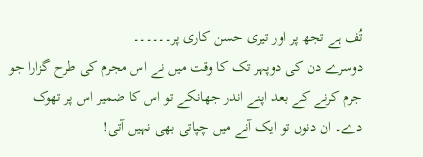تُف ہے تجھ پر اور تیری حسن کاری پر۔۔۔۔۔۔
دوسرے دن کی دوپہر تک کا وقت میں نے اس مجرم کی طرح گزارا جو جرم کرنے کے بعد اپنے اندر جھانکے تو اس کا ضمیر اس پر تھوک دے۔ ان دنوں تو ایک آنے میں چپاتی بھی نہیں آتی!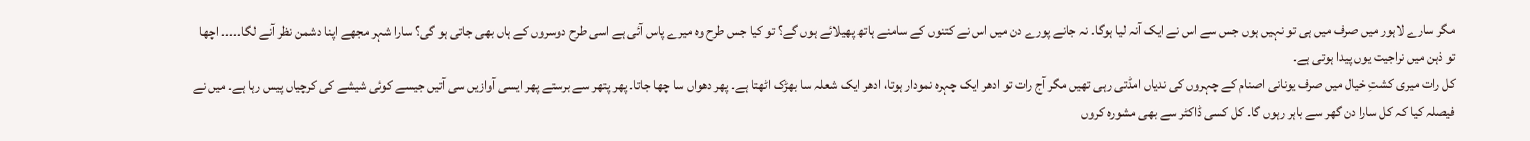مگر سارے لاہور میں صرف میں ہی تو نہیں ہوں جس سے اس نے ایک آنہ لیا ہوگا۔ نہ جانے پورے دن میں اس نے کتنوں کے سامنے ہاتھ پھیلائے ہوں گے؟ تو کیا جس طرح وہ میرے پاس آئی ہے اسی طرح دوسروں کے ہاں بھی جاتی ہو گی؟ سارا شہر مجھے اپنا دشمن نظر آنے لگا۔۔۔۔۔ اچھا تو ذہن میں نراجیت یوں پیدا ہوتی ہے۔
کل رات میری کشتِ خیال میں صرف یونانی اصنام کے چہروں کی ندیاں امڈتی رہی تھیں مگر آج رات تو ادھر ایک چہرہ نمودار ہوتا، ادھر ایک شعلہ سا بھڑک اٹھتا ہے۔ پھر دھواں سا چھا جاتا۔ پھر پتھر سے برستے پھر ایسی آوازیں سی آتیں جیسے کوئی شیشے کی کرچیاں پیس رہا ہے۔ میں نے فیصلہ کیا کہ کل سارا دن گھر سے باہر رہوں گا۔ کل کسی ڈاکٹر سے بھی مشورہ کروں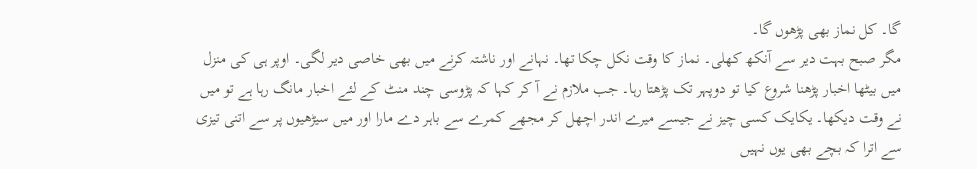گا۔ کل نماز بھی پڑھوں گا۔
مگر صبح بہت دیر سے آنکھ کھلی۔ نماز کا وقت نکل چکا تھا۔ نہانے اور ناشتہ کرنے میں بھی خاصی دیر لگی۔ اوپر ہی کی منزل میں بیٹھا اخبار پڑھنا شروع کیا تو دوپہر تک پڑھتا رہا۔ جب ملازم نے آ کر کہا کہ پڑوسی چند منٹ کے لئے اخبار مانگ رہا ہے تو میں نے وقت دیکھا۔ یکایک کسی چیز نے جیسے میرے اندر اچھل کر مجھے کمرے سے باہر دے مارا اور میں سیڑھیوں پر سے اتنی تیزی سے اترا کہ بچے بھی یوں نہیں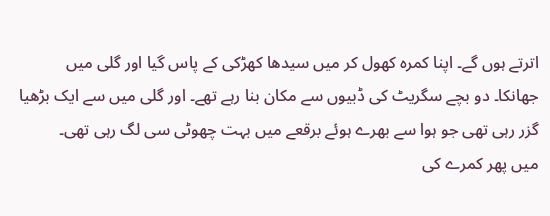اترتے ہوں گے۔ اپنا کمرہ کھول کر میں سیدھا کھڑکی کے پاس گیا اور گلی میں جھانکا۔ دو بچے سگریٹ کی ڈبیوں سے مکان بنا رہے تھے۔ اور گلی میں سے ایک بڑھیا گزر رہی تھی جو ہوا سے بھرے ہوئے برقعے میں بہت چھوٹی سی لگ رہی تھی۔
میں پھر کمرے کی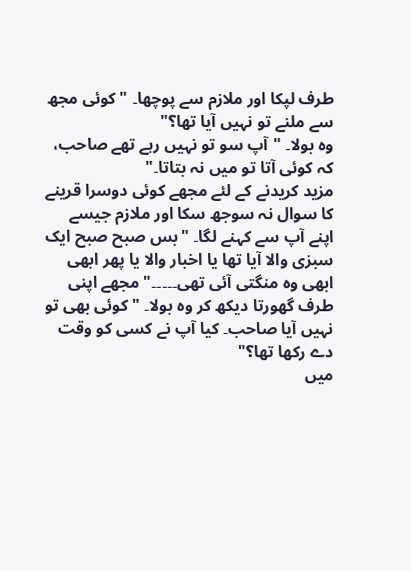طرف لپکا اور ملازم سے پوچھا۔ "کوئی مجھ سے ملنے تو نہیں آیا تھا؟"
وہ بولا۔ "آپ سو تو نہیں رہے تھے صاحب، کہ کوئی آتا تو میں نہ بتاتا۔"
مزید کریدنے کے لئے مجھے کوئی دوسرا قرینے کا سوال نہ سوجھ سکا اور ملازم جیسے اپنے آپ سے کہنے لگا۔ "بس صبح صبح ایک سبزی والا آیا تھا یا اخبار والا یا پھر ابھی ابھی وہ منگتی آئی تھی۔۔۔۔۔" مجھے اپنی طرف گھورتا دیکھ کر وہ بولا۔ "کوئی بھی تو نہیں آیا صاحب۔ کیا آپ نے کسی کو وقت دے رکھا تھا؟"
میں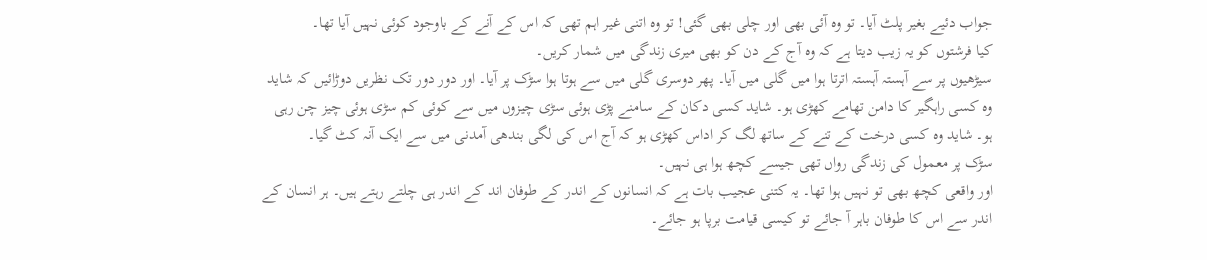جواب دئیے بغیر پلٹ آیا۔ تو وہ آئی بھی اور چلی بھی گئی! تو وہ اتنی غیر اہم تھی کہ اس کے آنے کے باوجود کوئی نہیں آیا تھا۔
کیا فرشتوں کو یہ زیب دیتا ہے کہ وہ آج کے دن کو بھی میری زندگی میں شمار کریں۔
سیڑھیوں پر سے آہستہ آہستہ اترتا ہوا میں گلی میں آیا۔ پھر دوسری گلی میں سے ہوتا ہوا سڑک پر آیا۔ اور دور دور تک نظریں دوڑائیں کہ شاید وہ کسی راہگیر کا دامن تھامے کھڑی ہو۔ شاید کسی دکان کے سامنے پڑی ہوئی سڑی چیزوں میں سے کوئی کم سڑی ہوئی چیز چن رہی ہو۔ شاید وہ کسی درخت کے تنے کے ساتھ لگ کر اداس کھڑی ہو کہ آج اس کی لگی بندھی آمدنی میں سے ایک آنہ کٹ گیا۔
سڑک پر معمول کی زندگی رواں تھی جیسے کچھ ہوا ہی نہیں۔
اور واقعی کچھ بھی تو نہیں ہوا تھا۔ یہ کتنی عجیب بات ہے کہ انسانوں کے اندر کے طوفان اند کے اندر ہی چلتے رہتے ہیں۔ ہر انسان کے اندر سے اس کا طوفان باہر آ جائے تو کیسی قیامت برپا ہو جائے۔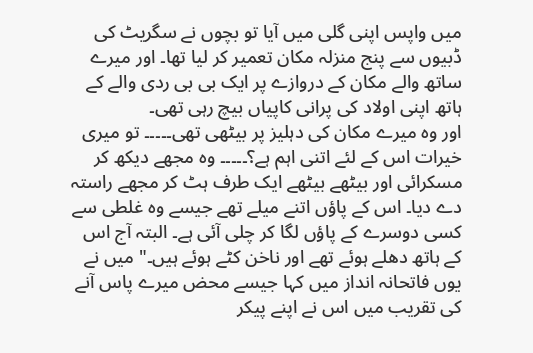میں واپس اپنی گلی میں آیا تو بچوں نے سگریٹ کی ڈبیوں سے پنج منزلہ مکان تعمیر کر لیا تھا۔ اور میرے ساتھ والے مکان کے دروازے پر ایک بی بی ردی والے کے ہاتھ اپنی اولاد کی پرانی کاپیاں بیچ رہی تھی۔
اور وہ میرے مکان کی دہلیز پر بیٹھی تھی۔۔۔۔۔ تو میری خیرات اس کے لئے اتنی اہم ہے؟۔۔۔۔۔ وہ مجھے دیکھ کر مسکرائی اور بیٹھے بیٹھے ایک طرف ہٹ کر مجھے راستہ دے دیا۔ اس کے پاؤں اتنے میلے تھے جیسے وہ غلطی سے کسی دوسرے کے پاؤں لگا کر چلی آئی ہے۔ البتہ آج اس کے ہاتھ دھلے ہوئے تھے اور ناخن کٹے ہوئے ہیں۔" میں نے یوں فاتحانہ انداز میں کہا جیسے محض میرے پاس آنے کی تقریب میں اس نے اپنے پیکر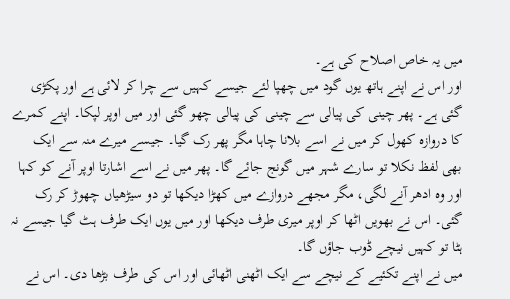میں یہ خاص اصلاح کی ہے۔
اور اس نے اپنے ہاتھ یوں گود میں چھپا لئے جیسے کہیں سے چرا کر لائی ہے اور پکڑی گئی ہے۔ پھر چینی کی پیالی سے چینی کی پیالی چھو گئی اور میں اوپر لپکا۔ اپنے کمرے کا دروازہ کھول کر میں نے اسے بلانا چاہا مگر پھر رک گیا۔ جیسے میرے منہ سے ایک بھی لفظ نکلا تو سارے شہر میں گونج جائے گا۔ پھر میں نے اسے اشارتا اوپر آنے کو کہا اور وہ ادھر آنے لگی، مگر مجھے دروازے میں کھڑا دیکھا تو دو سیڑھیاں چھوڑ کر رک گئی۔ اس نے بھویں اٹھا کر اوپر میری طرف دیکھا اور میں یوں ایک طرف ہٹ گیا جیسے نہ ہٹا تو کہیں نیچے ڈوب جاؤں گا۔
میں نے اپنے تکئیے کے نیچے سے ایک اٹھنی اٹھائی اور اس کی طرف بڑھا دی۔ اس نے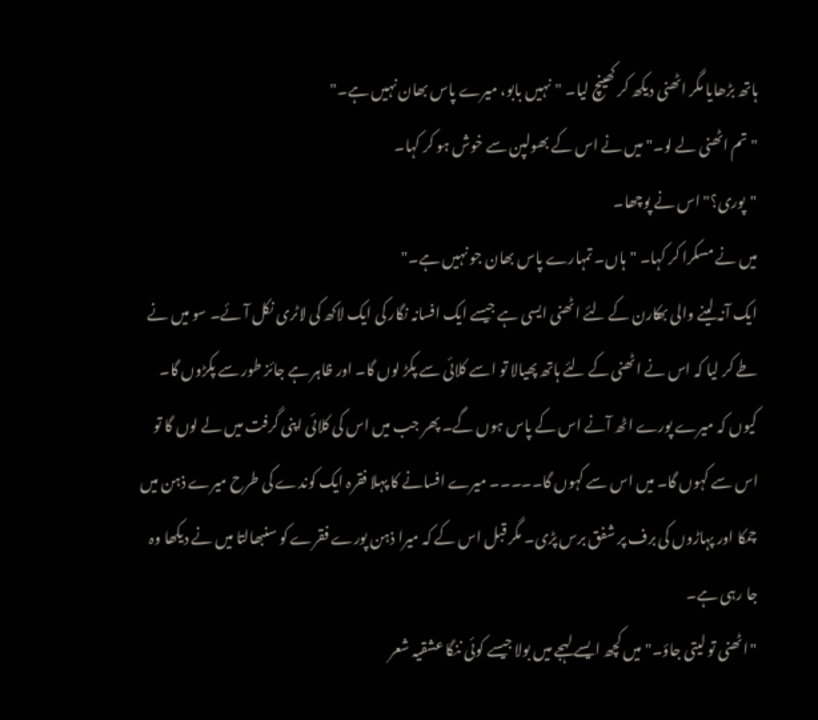ہاتھ بڑھایا مگر اٹھنی دیکھ کر کھینچ لیا۔ "نہیں بابو، میرے پاس بھان نہیں ہے۔"
"تم اٹھنی لے لو۔" میں نے اس کے بھولپن سے خوش ہو کر کہا۔
"پوری؟" اس نے پوچھا۔
میں نے مسکرا کر کہا۔ "ہاں۔ تمہارے پاس بھان جو نہیں ہے۔"
ایک آنہ لینے والی بھکارن کے لئے اٹھنی ایسی ہے جیسے ایک افسانہ نگار کی ایک لاکھ کی لاٹری نکل آئے۔ سو میں نے طے کر لیا کہ اس نے اٹھنی کے لئے ہاتھ پھیالا تو اسے کلائی سے پکڑ لوں گا۔ اور ظاہر ہے جائز طور سے پکڑوں گا۔ کیوں کہ میرے پورے اٹھ آنے اس کے پاس ہوں گے۔ پھر جب میں اس کی کلائی اپنی گرفت میں لے لوں گا تو اس سے کہوں گا۔ میں اس سے کہوں گا۔۔۔۔۔ میرے افسانے کا پہلا فقرہ ایک کوندے کی طرح میرے ذہن میں چمکا اور پہاڑوں کی برف پر شفق برس پڑی۔ مگر قبل اس کے کہ میرا ذہن پورے فقرے کو سنبھالتا میں نے دیکھا وہ جا رہی ہے۔
"اٹھنی تو لیتی جاؤ۔" میں کچھ ایسے لہجے میں بولا جیسے کوئی ننگا عشقیہ شعر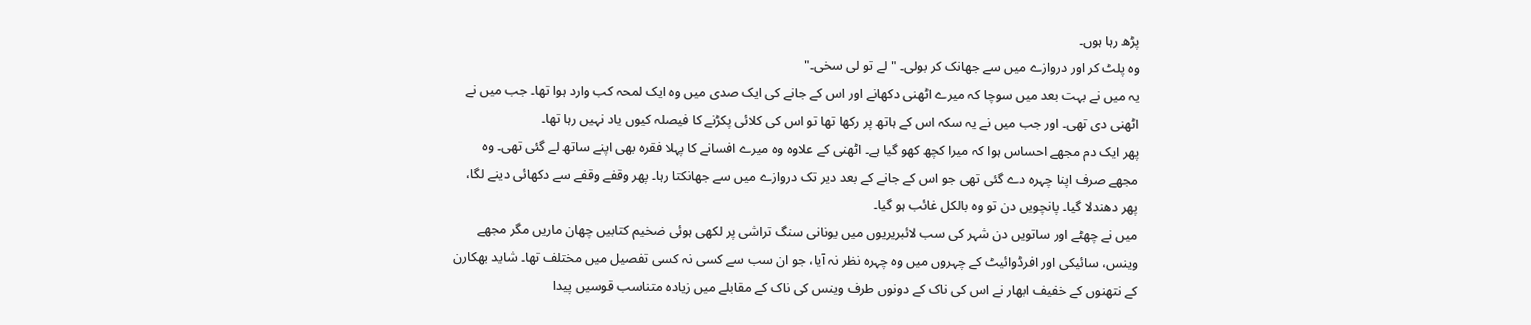پڑھ رہا ہوں۔
وہ پلٹ کر اور دروازے میں سے جھانک کر بولی۔ "لے تو لی سخی۔"
یہ میں نے بہت بعد میں سوچا کہ میرے اٹھنی دکھانے اور اس کے جانے کی ایک صدی میں وہ ایک لمحہ کب وارد ہوا تھا۔ جب میں نے اٹھنی دی تھی۔ اور جب میں نے یہ سکہ اس کے ہاتھ پر رکھا تھا تو اس کی کلائی پکڑنے کا فیصلہ کیوں یاد نہیں رہا تھا۔
پھر ایک دم مجھے احساس ہوا کہ میرا کچھ کھو گیا ہے۔ اٹھنی کے علاوہ وہ میرے افسانے کا پہلا فقرہ بھی اپنے ساتھ لے گئی تھی۔ وہ مجھے صرف اپنا چہرہ دے گئی تھی جو اس کے جانے کے بعد دیر تک دروازے میں سے جھانکتا رہا۔ پھر وقفے وقفے سے دکھائی دینے لگا، پھر دھندلا گیا۔ پانچویں دن تو وہ بالکل غائب ہو گیا۔
میں نے چھٹے اور ساتویں دن شہر کی سب لائبریریوں میں یونانی سنگ تراشی پر لکھی ہوئی ضخیم کتابیں چھان ماریں مگر مجھے وینس، سائیکی اور افرڈوائیٹ کے چہروں میں وہ چہرہ نظر نہ آیا، جو ان سب سے کسی نہ کسی تفصیل میں مختلف تھا۔ شاید بھکارن کے نتھنوں کے خفیف ابھار نے اس کی ناک کے دونوں طرف وینس کی ناک کے مقابلے میں زیادہ متناسب قوسیں پیدا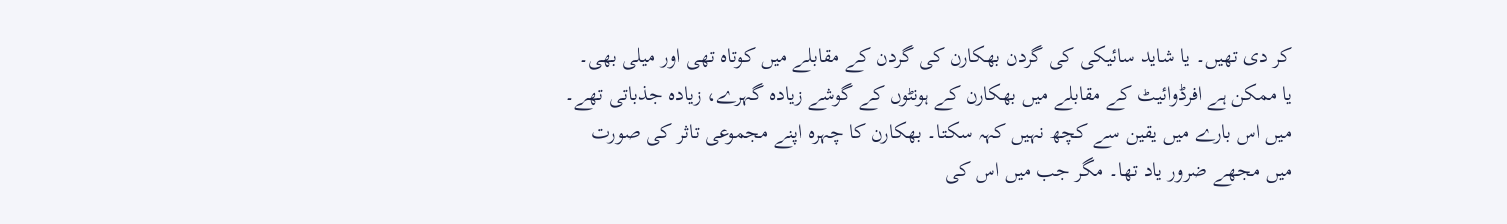کر دی تھیں۔ یا شاید سائیکی کی گردن بھکارن کی گردن کے مقابلے میں کوتاہ تھی اور میلی بھی۔ یا ممکن ہے افرڈوائیٹ کے مقابلے میں بھکارن کے ہونٹوں کے گوشے زیادہ گہرے، زیادہ جذباتی تھے۔ میں اس بارے میں یقین سے کچھ نہیں کہہ سکتا۔ بھکارن کا چہرہ اپنے مجموعی تاثر کی صورت میں مجھے ضرور یاد تھا۔ مگر جب میں اس کی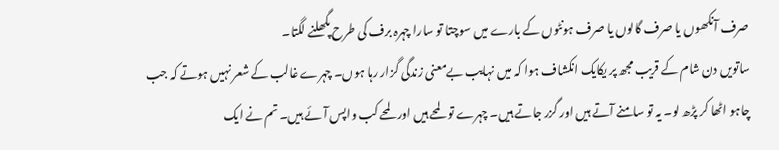صرف آنکھوں یا صرف گالوں یا صرف ہونٹوں کے بارے میں سوچتا تو سارا چہرہ برف کی طرح پگھلنے لگتا۔
ساتویں دن شام کے قریب مجھ پر یکایک انکشاف ہوا کہ میں نہایب بےمعنی زندگی گزار رہا ہوں۔ چہرے غالب کے شعر نہیں ہوتے کہ جب چاہو اٹھا کر پڑھ لو۔ یہ تو سامنے آتے ہیں اور گزر جاتے ہیں۔ چہرے تو لمحے ہیں اور لمحے کب واپس آئے ہیں۔ تم نے ایک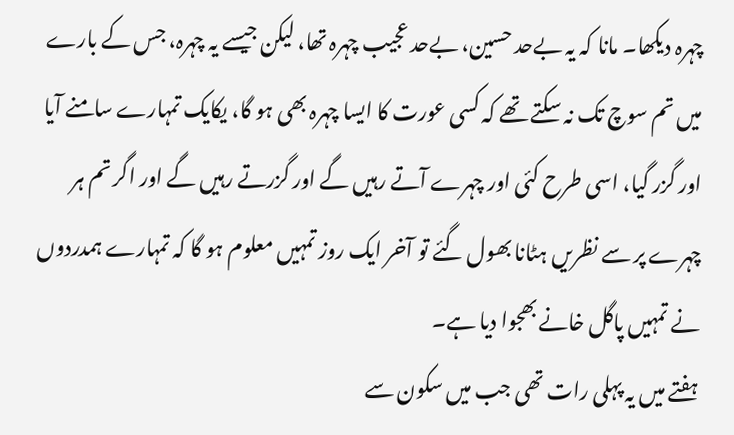چہرہ دیکھا۔ مانا کہ یہ بےحد حسین، بےحد عجیب چہرہ تھا، لیکن جیسے یہ چہرہ، جس کے بارے میں تم سوچ تک نہ سکتے تھے کہ کسی عورت کا ایسا چہرہ بھی ہو گا، یکایک تمہارے سامنے آیا اور گزر گیا، اسی طرح کئی اور چہرے آتے رہیں گے اور گزرتے رہیں گے اور اگر تم ہر چہرے پر سے نظریں ہٹانا بھول گئے تو آخر ایک روز تمہیں معلوم ہو گا کہ تمہارے ہمدردوں نے تمہیں پاگل خانے بھجوا دیا ہے۔
ہفتے میں یہ پہلی رات تھی جب میں سکون سے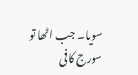سویا۔ جب اٹھا تو سورج کافی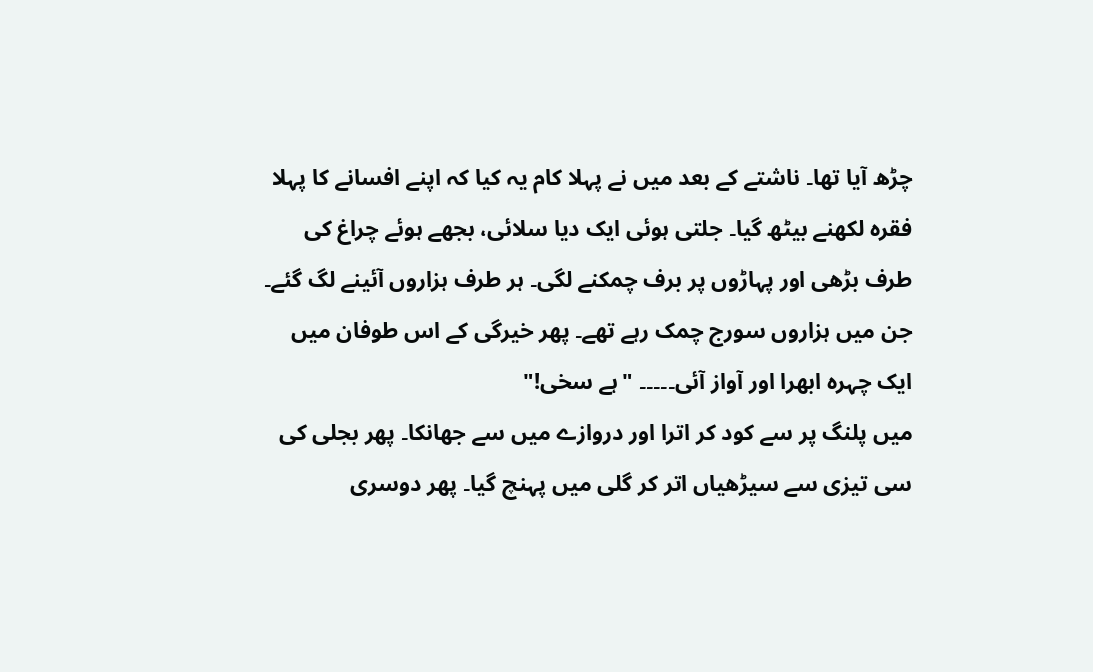چڑھ آیا تھا۔ ناشتے کے بعد میں نے پہلا کام یہ کیا کہ اپنے افسانے کا پہلا فقرہ لکھنے بیٹھ گیا۔ جلتی ہوئی ایک دیا سلائی، بجھے ہوئے چراغ کی طرف بڑھی اور پہاڑوں پر برف چمکنے لگی۔ ہر طرف ہزاروں آئینے لگ گئے۔ جن میں ہزاروں سورج چمک رہے تھے۔ پھر خیرگی کے اس طوفان میں ایک چہرہ ابھرا اور آواز آئی۔۔۔۔۔ "ہے سخی!"
میں پلنگ پر سے کود کر اترا اور دروازے میں سے جھانکا۔ پھر بجلی کی سی تیزی سے سیڑھیاں اتر کر گلی میں پہنچ گیا۔ پھر دوسری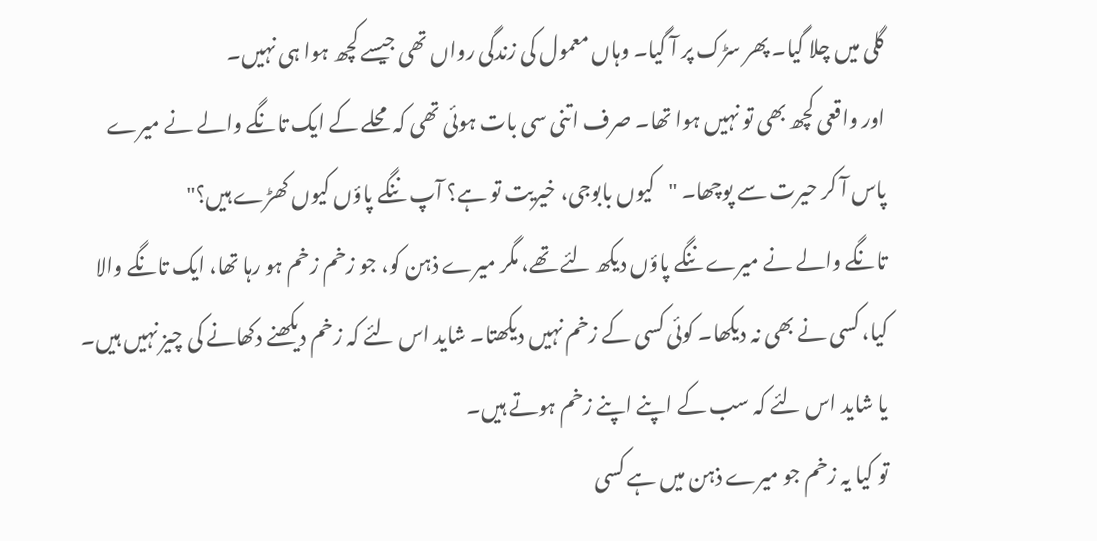گلی میں چلا گیا۔ پھر سڑک پر آ گیا۔ وہاں معمول کی زندگی رواں تھی جیسے کچھ ہوا ہی نہیں۔
اور واقعی کچھ بھی تو نہیں ہوا تھا۔ صرف اتنی سی بات ہوئی تھی کہ محلے کے ایک تانگے والے نے میرے پاس آ کر حیرت سے پوچھا۔ "کیوں بابوجی، خیریت تو ہے؟ آپ ننگے پاؤں کیوں کھڑے ہیں؟"
تانگے والے نے میرے ننگے پاؤں دیکھ لئے تھے، مگر میرے ذہن کو، جو زخم زخم ہو رہا تھا، ایک تانگے والا کیا، کسی نے بھی نہ دیکھا۔ کوئی کسی کے زخم نہیں دیکھتا۔ شاید اس لئے کہ زخم دیکھنے دکھانے کی چیز نہیں ہیں۔ یا شاید اس لئے کہ سب کے اپنے اپنے زخم ہوتے ہیں۔
تو کیا یہ زخم جو میرے ذہن میں ہے کسی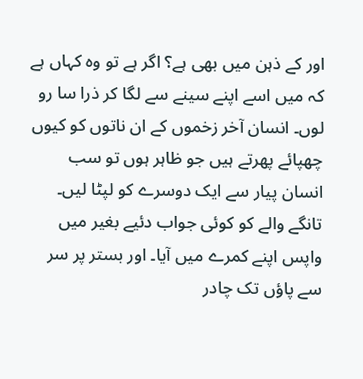اور کے ذہن میں بھی ہے؟ اگر ہے تو وہ کہاں ہے کہ میں اسے اپنے سینے سے لگا کر ذرا سا رو لوں۔ انسان آخر زخموں کے ان ناتوں کو کیوں چھپائے پھرتے ہیں جو ظاہر ہوں تو سب انسان پیار سے ایک دوسرے کو لپٹا لیں۔
تانگے والے کو کوئی جواب دئیے بغیر میں واپس اپنے کمرے میں آیا۔ اور بستر پر سر سے پاؤں تک چادر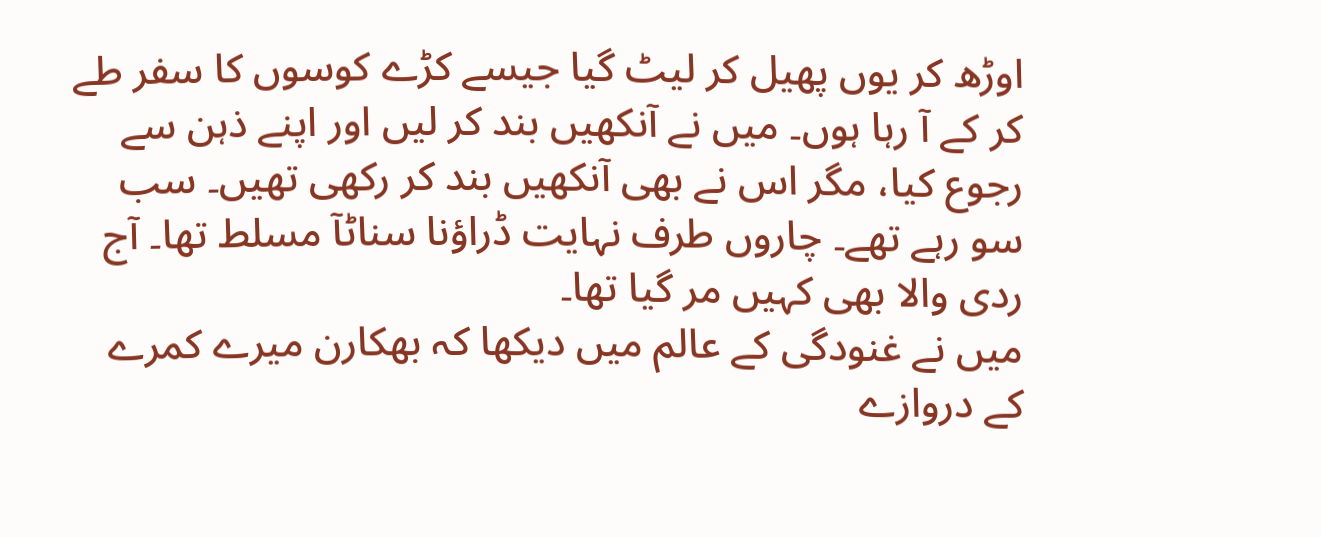اوڑھ کر یوں پھیل کر لیٹ گیا جیسے کڑے کوسوں کا سفر طے کر کے آ رہا ہوں۔ میں نے آنکھیں بند کر لیں اور اپنے ذہن سے رجوع کیا، مگر اس نے بھی آنکھیں بند کر رکھی تھیں۔ سب سو رہے تھے۔ چاروں طرف نہایت ڈراؤنا سناٹآ مسلط تھا۔ آج ردی والا بھی کہیں مر گیا تھا۔
میں نے غنودگی کے عالم میں دیکھا کہ بھکارن میرے کمرے کے دروازے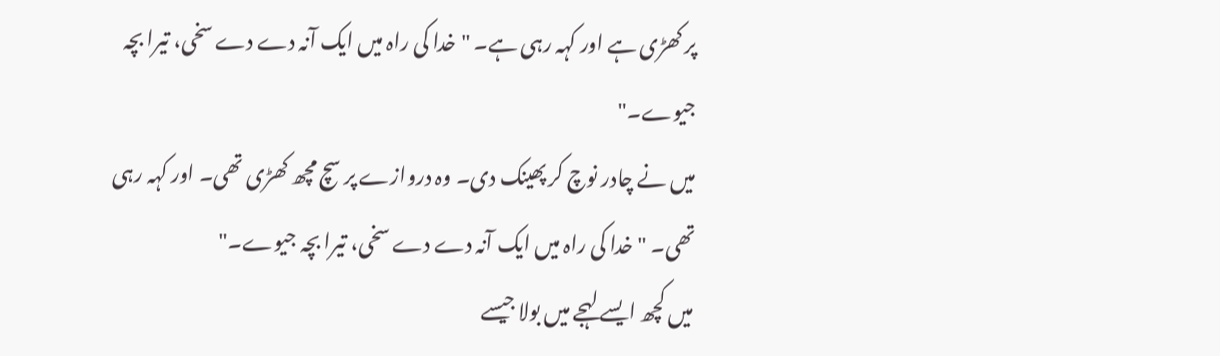پر کھڑی ہے اور کہہ رہی ہے۔ "خدا کی راہ میں ایک آنہ دے دے سخی، تیرا بچہ جیوے۔"
میں نے چادر نوچ کر پھینک دی۔ وہ دروازے پر سچ مچھ کھڑی تھی۔ اور کہہ رہی تھی۔ "خدا کی راہ میں ایک آنہ دے دے سخی، تیرا بچہ جیوے۔"
میں کچھ ایسے لہجے میں بولا جیسے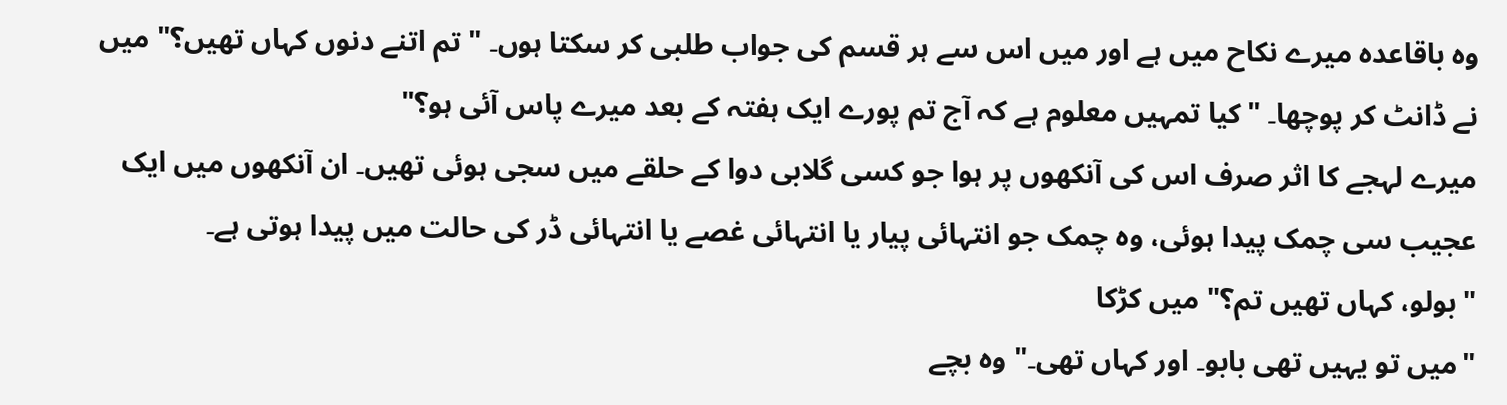وہ باقاعدہ میرے نکاح میں ہے اور میں اس سے ہر قسم کی جواب طلبی کر سکتا ہوں۔ "تم اتنے دنوں کہاں تھیں؟" میں نے ڈانٹ کر پوچھا۔ "کیا تمہیں معلوم ہے کہ آج تم پورے ایک ہفتہ کے بعد میرے پاس آئی ہو؟"
میرے لہجے کا اثر صرف اس کی آنکھوں پر ہوا جو کسی گلابی دوا کے حلقے میں سجی ہوئی تھیں۔ ان آنکھوں میں ایک عجیب سی چمک پیدا ہوئی، وہ چمک جو انتہائی پیار یا انتہائی غصے یا انتہائی ڈر کی حالت میں پیدا ہوتی ہے۔
"بولو، کہاں تھیں تم؟" میں کڑکا
"میں تو یہیں تھی بابو۔ اور کہاں تھی۔" وہ بچے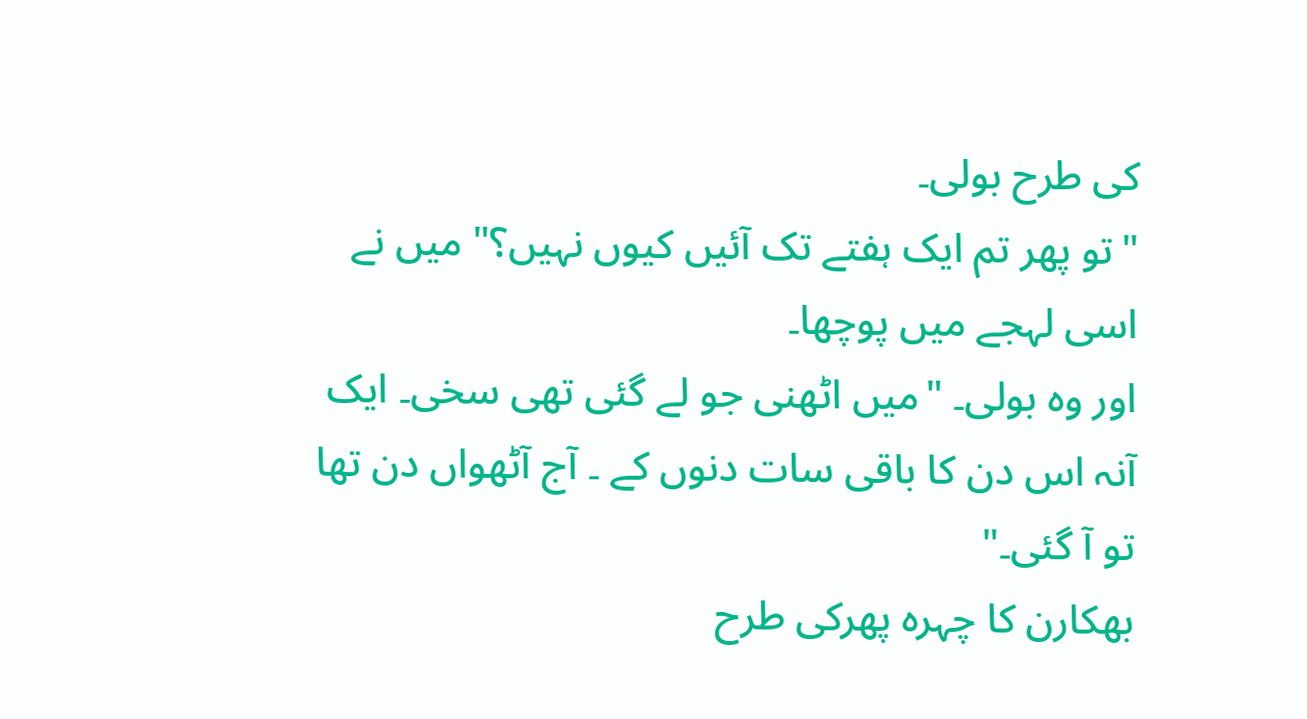کی طرح بولی۔
"تو پھر تم ایک ہفتے تک آئیں کیوں نہیں؟" میں نے اسی لہجے میں پوچھا۔
اور وہ بولی۔ "میں اٹھنی جو لے گئی تھی سخی۔ ایک آنہ اس دن کا باقی سات دنوں کے ۔ آج آٹھواں دن تھا تو آ گئی۔"
بھکارن کا چہرہ پھرکی طرح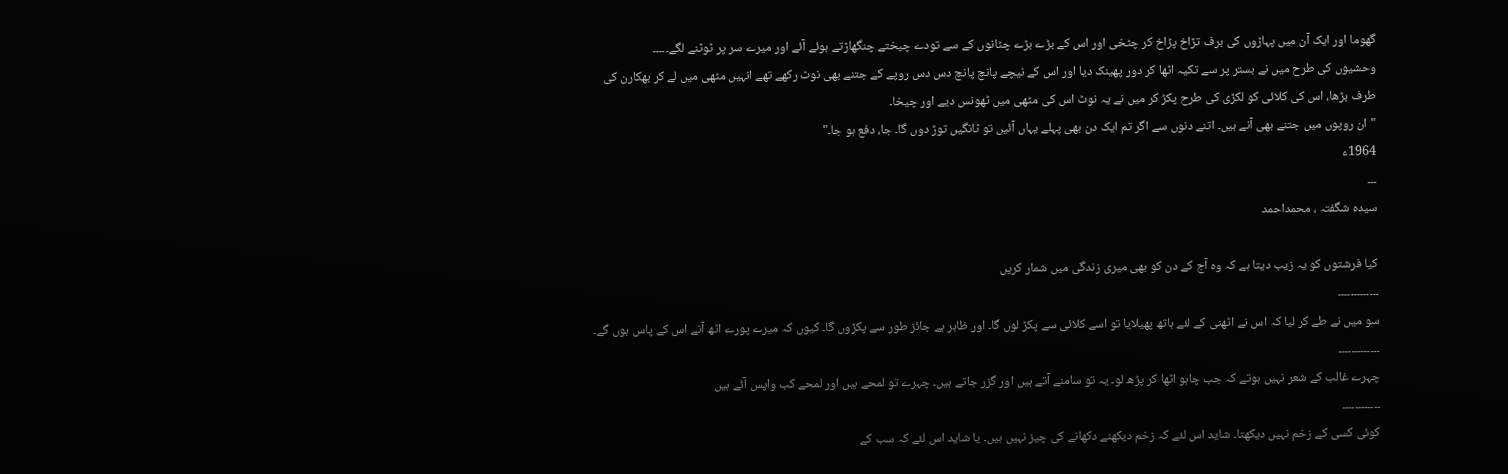گھوما اور ایک آن میں پہاڑوں کی برف تڑاخ پڑاخ کر چٹخی اور اس کے بڑے بڑے چٹانوں کے سے تودے چیختے چنگھاڑتے ہوئے آئے اور میرے سر پر ٹوٹنے لگے۔۔۔۔۔
وحشیوں کی طرح میں نے بستر پر سے تکیہ اٹھا کر دور پھینک دیا اور اس کے نیچے پانچ پانچ دس دس روپے کے جتنے بھی نوٹ رکھے تھے انہیں مٹھی میں لے کر بھکارن کی طرف بڑھا، اس کی کلائی کو لکڑی کی طرح پکڑ کر میں نے یہ نوٹ اس کی مٹھی میں ٹھونس دیے اور چیخا۔
"ان روپوں میں جتنے بھی آنے ہیں۔ اتنے دنوں سے اگر تم ایک دن بھی پہلے یہاں آئیں تو ٹانگیں توڑ دوں گا۔ جا، دفع ہو جا۔"
1964ء
۔۔۔
سیدہ شگفتہ ، محمداحمد

کیا فرشتوں کو یہ زیب دیتا ہے کہ وہ آج کے دن کو بھی میری زندگی میں شمار کریں
۔۔۔۔۔۔۔۔۔۔۔۔۔
سو میں نے طے کر لیا کہ اس نے اٹھنی کے لئے ہاتھ پھیلایا تو اسے کلائی سے پکڑ لوں گا۔ اور ظاہر ہے جائز طور سے پکڑوں گا۔ کیوں کہ میرے پورے اٹھ آنے اس کے پاس ہوں گے۔
۔۔۔۔۔۔۔۔۔۔۔۔۔
چہرے غالب کے شعر نہیں ہوتے کہ جب چاہو اٹھا کر پڑھ لو۔ یہ تو سامنے آتے ہیں اور گزر جاتے ہیں۔ چہرے تو لمحے ہیں اور لمحے کب واپس آئے ہیں
۔۔۔۔۔۔۔۔۔۔۔۔
کوئی کسی کے زخم نہیں دیکھتا۔ شاید اس لئے کہ زخم دیکھنے دکھانے کی چیز نہیں ہیں۔ یا شاید اس لئے کہ سب کے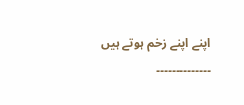اپنے اپنے زخم ہوتے ہیں
۔۔۔۔۔۔۔۔۔۔۔۔۔۔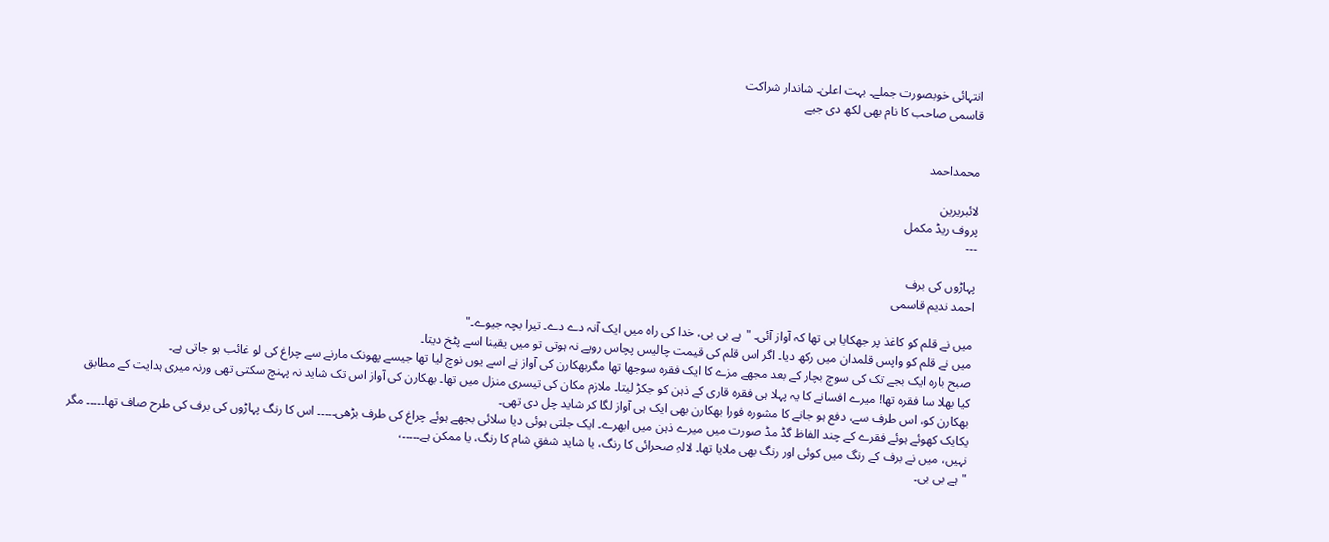انتہائی خوبصورت جملے۔ بہت اعلیٰ۔ شاندار شراکت
قاسمی صاحب کا نام بھی لکھ دی جیے


محمداحمد

لائبریرین
پروف ریڈ مکمل
---

پہاڑوں کی برف
احمد ندیم قاسمی

میں نے قلم کو کاغذ پر جھکایا ہی تھا کہ آواز آئی۔ "ہے بی بی، خدا کی راہ میں ایک آنہ دے دے۔ تیرا بچہ جیوے۔"
میں نے قلم کو واپس قلمدان میں رکھ دیا۔ اگر اس قلم کی قیمت چالیس پچاس روپے نہ ہوتی تو میں یقینا اسے پٹخ دیتا۔
صبح بارہ ایک بجے تک کی سوچ بچار کے بعد مجھے مزے کا ایک فقرہ سوجھا تھا مگربھکارن کی آواز نے اسے یوں نوچ لیا تھا جیسے پھونک مارنے سے چراغ کی لو غائب ہو جاتی ہے۔
کیا بھلا سا فقرہ تھا! میرے افسانے کا یہ پہلا ہی فقرہ قاری کے ذہن کو جکڑ لیتا۔ ملازم مکان کی تیسری منزل میں تھا۔ بھکارن کی آواز اس تک شاید نہ پہنچ سکتی تھی ورنہ میری ہدایت کے مطابق بھکارن کو، اس طرف سے، دفع ہو جانے کا مشورہ فورا بھکارن بھی ایک ہی آواز لگا کر شاید چل دی تھی۔
یکایک کھوئے ہوئے فقرے کے چند الفاظ گڈ مڈ صورت میں میرے ذہن میں ابھرے۔ ایک جلتی ہوئی دیا سلائی بجھے ہوئے چراغ کی طرف بڑھی۔۔۔۔۔ اس کا رنگ پہاڑوں کی برف کی طرح صاف تھا۔۔۔۔۔ مگر نہیں، میں نے برف کے رنگ میں کوئی اور رنگ بھی ملایا تھا۔ لالہِ صحرائی کا رنگ، یا شاید شفقِ شام کا رنگ، یا ممکن ہے۔۔۔۔۔،
"ہے بی بی۔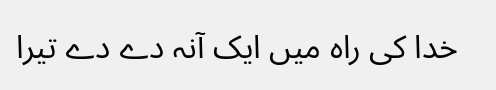خدا کی راہ میں ایک آنہ دے دے تیرا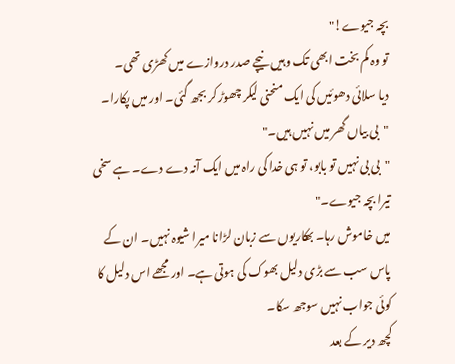بچہ جیوے!"
تو وہ کم بخت ابھی تک وہیں نیچے صدر دروازے میں کھڑی تھی۔
دیا سلائی دھوئیں کی ایک منحنی لیکر چھوڑ کر بجھ گئی۔ اور میں پکارا۔
"بی بیاں گھر میں نہیں ہیں۔"
"بی بی نہیں تو بابو، تو ہی خدا کی راہ میں ایک آنہ دے دے۔ ہے سخی تیرا بچہ جیوے۔"
میں خاموش رہا۔ بھکاریوں سے زبان لڑانا میرا شیوہ نہیں۔ ان کے پاس سب سے بڑی دلیل بھوک کی ہوتی ہے۔ اور مجھے اس دلیل کا کوئی جواب نہیں سوجھ سکا۔
کچھ دیر کے بعد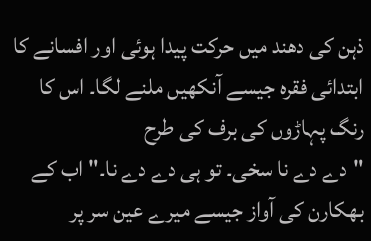ذہن کی دھند میں حرکت پیدا ہوئی اور افسانے کا ابتدائی فقرہ جیسے آنکھیں ملنے لگا۔ اس کا رنگ پہاڑوں کی برف کی طرح
"دے دے نا سخی۔ تو ہی دے دے نا۔" اب کے بھکارن کی آواز جیسے میرے عین سر پر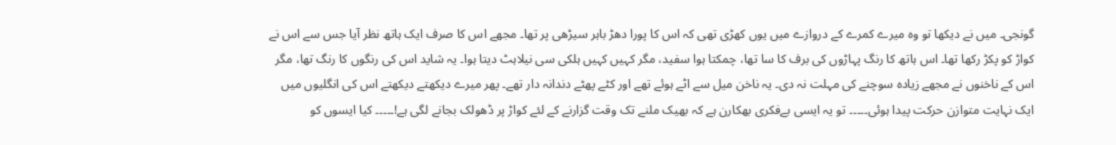گونجی۔ میں نے دیکھا تو وہ میرے کمرے کے دروازے میں یوں کھڑی تھی کہ اس کا پورا دھڑ باہر سیڑھی پر تھا۔ مجھے اس کا صرف ایک ہاتھ نظر آیا جس سے اس نے کواڑ کو پکڑ رکھا تھا۔ اس ہاتھ کا رنگ پہاڑوں کی برف کا سا تھا، چمکتا ہوا سفید، مگر کہیں کہیں ہلکی سی نیلاہٹ دیتا ہوا۔ یہ شاید اس کی رنگوں کا رنگ تھا، مگر اس کے ناخنوں نے مجھے زیادہ سوچنے کی مہلت نہ دی۔ یہ ناخن میل سے اٹے ہوئے تھے اور کٹے پھٹے دندانہ دار تھے۔ پھر میرے دیکھتے دیکھتے اس کی انگلیوں میں ایک نہایت متوازن حرکت پیدا ہوئی۔۔۔۔۔ تو یہ ایسی بےفکری بھکارن ہے کہ بھیک ملنے تک وقت گزارنے کے لئے کواڑ پر ڈھولک بجانے لگی ہے!۔۔۔۔۔ کیا ایسوں کو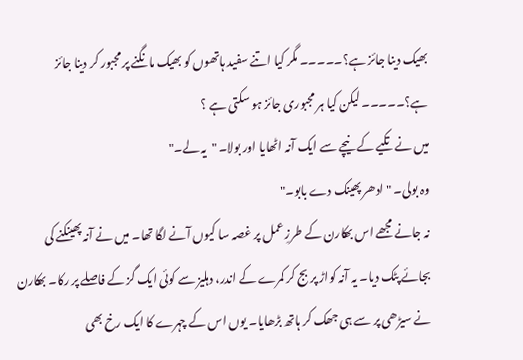بھیک دینا جائز ہے؟۔۔۔۔۔ مگر کیا اتنے سفید ہاتھوں کو بھیک مانگنے پر مجبور کر دینا جائز ہے؟۔۔۔۔۔ لیکن کیا ہر مجبوری جائز ہو سکتی ہے ؟
میں نے تکیے کے نیچے سے ایک آنہ اٹھایا اور بولا۔ "یہ لے۔"
وہ بولی۔ "ادھر پھینک دے بابو۔"
نہ جانے مجھے اس بھکارن کے طرزِ عمل پر غصہ سا کیوں آنے لگا تھا۔ میں نے آنہ پھینکنے کی بجائے پٹک دیا۔ یہ آنہ کواڑ پر بج کر کمرے کے اندر، دہلیز سے کوئی ایک گز کے فاصلے پر رکا۔ بھکارن نے سیڑھی پر سے ہی جھک کر ہاتھ بڑھایا۔ یوں اس کے چہرے کا ایک رخ بھی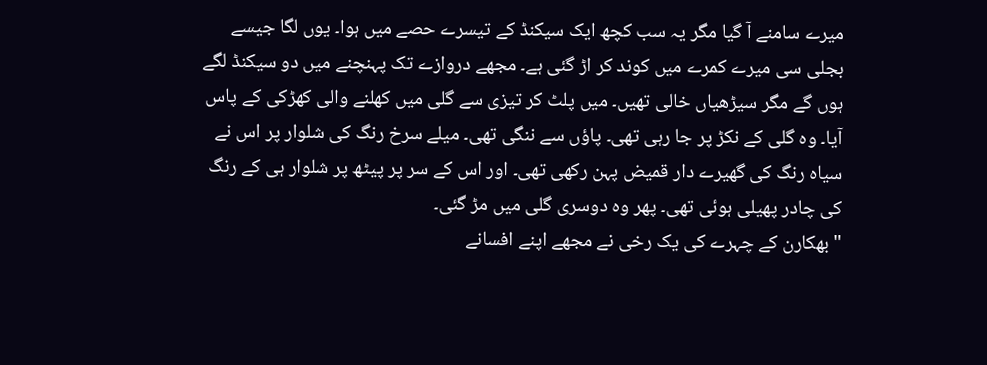میرے سامنے آ گیا مگر یہ سب کچھ ایک سیکنڈ کے تیسرے حصے میں ہوا۔ یوں لگا جیسے بجلی سی میرے کمرے میں کوند کر اڑ گئی ہے۔ مجھے دروازے تک پہنچنے میں دو سیکنڈ لگے ہوں گے مگر سیڑھیاں خالی تھیں۔ میں پلٹ کر تیزی سے گلی میں کھلنے والی کھڑکی کے پاس آیا۔ وہ گلی کے نکڑ پر جا رہی تھی۔ پاؤں سے ننگی تھی۔ میلے سرخ رنگ کی شلوار پر اس نے سیاہ رنگ کی گھیرے دار قمیض پہن رکھی تھی۔ اور اس کے سر پر پیٹھ پر شلوار ہی کے رنگ کی چادر پھیلی ہوئی تھی۔ پھر وہ دوسری گلی میں مڑ گئی۔
"بھکارن کے چہرے کی یک رخی نے مجھے اپنے افسانے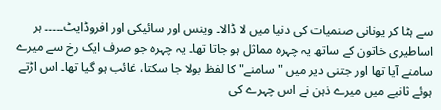سے ہٹا کر یونانی صنمیات کی دنیا میں لا ڈالا۔ وینس اور سائیکی اور افروڈایٹ۔۔۔۔۔ ہر اساطیری خاتون کے ساتھ یہ چہرہ مماثل ہو جاتا تھا۔ یہ چہرہ جو صرف ایک رخ سے میرے سامنے آیا تھا اور جتنی دیر میں "سامنے" کا لفظ بولا جا سکتا، غائب ہو گیا تھا۔ اس اڑتے ہوئے ثانیے میں میرے ذہن نے اس چہرے کی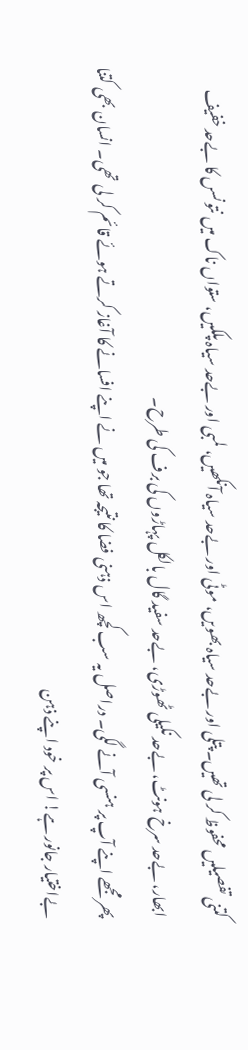کتنی تفصیلیں محفوظ کر لی تھیں۔ پتلی اور بےحد سیاہ بھویں، موٹی اور بےحد سیاہ آنکھیں، لمبی اور بےحد سیاہ پلکیں، ستواں ناک میں نتونسں کا بےحد خفیف ابھار، بےحد سرخ ہونٹ، بےحد نکیلی ٹھوڑی، بےحد سفید گال بالکل پہاڑوں کی برف کی طرح۔
پھر مجھے اپنے آپ پر ہنسی آنے لگی۔ دراصل یہ سب کچھ اس ذہنی فضا کا نتیجہ تھا جو میں نے اپنے افسانے کا آغاز کرتے ہوئے قائم کر لی تھی۔ انسان بھی کتنا بےاختیار جانور ہے! اس پر خود اپنے ذہن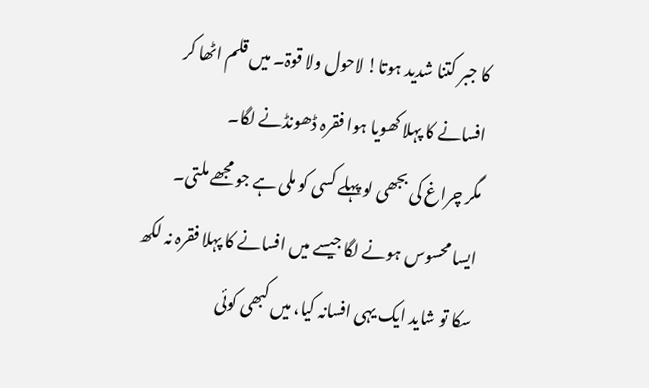کا جبر کتنا شدید ہوتا! لاحول ولا قوۃ۔ میں قلم اٹھا کر افسانے کا پہلا کھویا ہوا فقرہ ڈھونڈنے لگا۔
مگر چراغ کی بجھی لو پہلے کسی کو ملی ہے جو مجھے ملتی۔ ایسا محسوس ہونے لگا جیسے میں افسانے کا پہلا فقرہ نہ لکھ سکا تو شاید ایک یہی افسانہ کیا، میں کبھی کوئی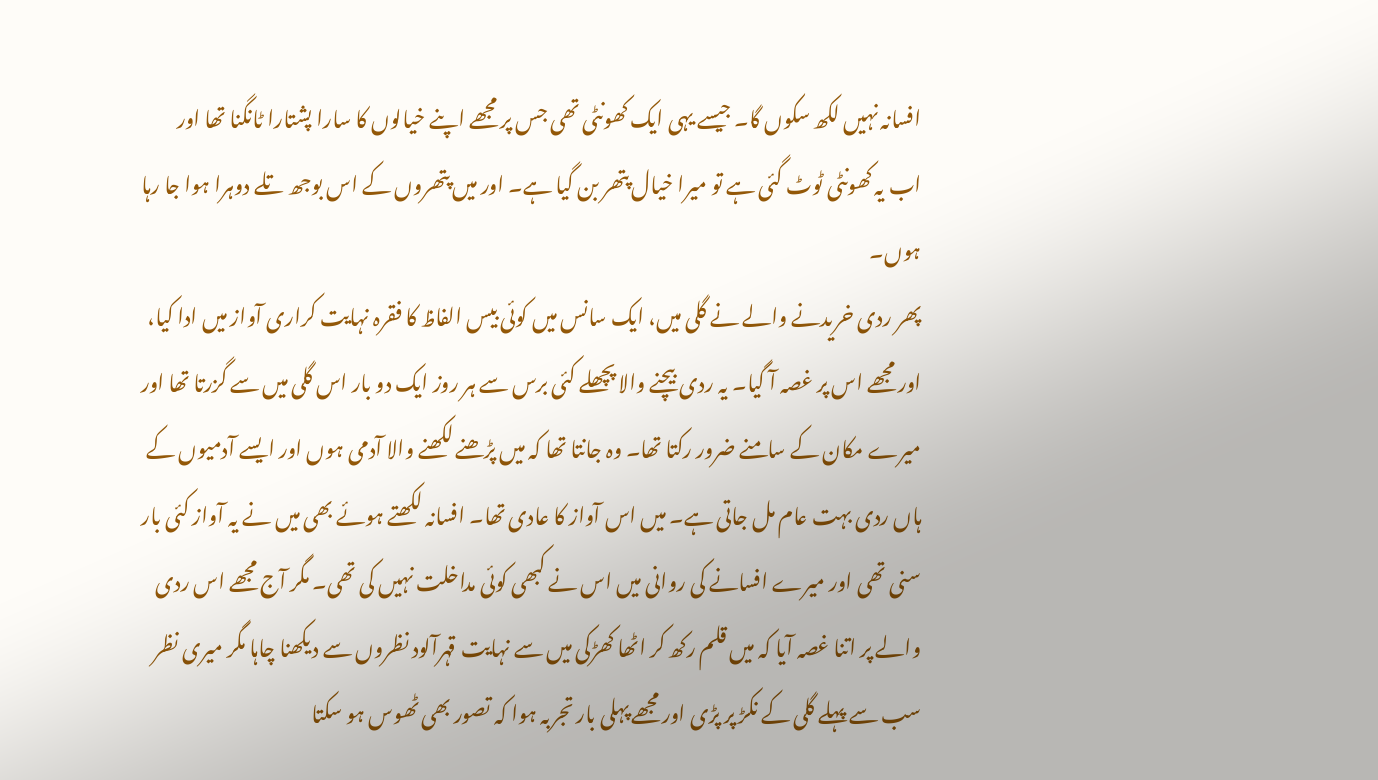افسانہ نہیں لکھ سکوں گا۔ جیسے یہی ایک کھونٹی تھی جس پر مجھے اپنے خیالوں کا سارا پشتارا ٹانگنا تھا اور اب یہ کھونٹی ٹوٹ گئی ہے تو میرا خیال پتھر بن گیا ہے۔ اور میں پتھروں کے اس بوجھ تلے دوہرا ہوا جا رہا ہوں۔
پھر ردی خریدنے والے نے گلی میں، ایک سانس میں کوئی بیس الفاظ کا فقرہ نہایت کراری آواز میں ادا کیا، اور مجھے اس پر غصہ آ گیا۔ یہ ردی بیچنے والا پچھلے کئی برس سے ہر روز ایک دو بار اس گلی میں سے گزرتا تھا اور میرے مکان کے سامنے ضرور رکتا تھا۔ وہ جانتا تھا کہ میں پڑھنے لکھنے والا آدمی ہوں اور ایسے آدمیوں کے ہاں ردی بہت عام مل جاتی ہے۔ میں اس آواز کا عادی تھا۔ افسانہ لکھتے ہوئے بھی میں نے یہ آواز کئی بار سنی تھی اور میرے افسانے کی روانی میں اس نے کبھی کوئی مداخلت نہیں کی تھی۔ مگر آج مجھے اس ردی والے پر اتنا غصہ آیا کہ میں قلم رکھ کر اٹھا کھڑکی میں سے نہایت قہرآلود نظروں سے دیکھنا چاہا مگر میری نظر سب سے پہلے گلی کے نکڑ پر پڑی اور مجھے پہلی بار تجربہ ہوا کہ تصور بھی ٹھوس ہو سکتا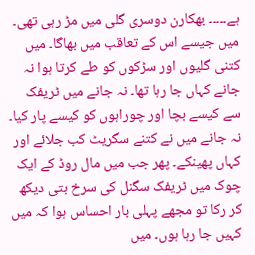ہے۔۔۔۔۔ بھکارن دوسری گلی میں مڑ رہی تھی۔
میں جیسے اس کے تعاقب میں بھاگا۔ میں کتنی گلیوں اور سڑکوں کو طے کرتا ہوا نہ جانے کہاں جا رہا تھا۔ نہ جانے میں ٹریفک سے کیسے بچا اور چوراہوں کو کیسے پار کیا۔ نہ جانے میں نے کتنے سگریٹ کب جلائے اور کہاں پھینکے۔ پھر جب میں مال روڈ کے ایک چوک میں ٹریفک سگنل کی سرخ بتی دیکھ کر رکا تو مجھے پہلی بار احساس ہوا کہ میں کہیں جا رہا ہوں۔ میں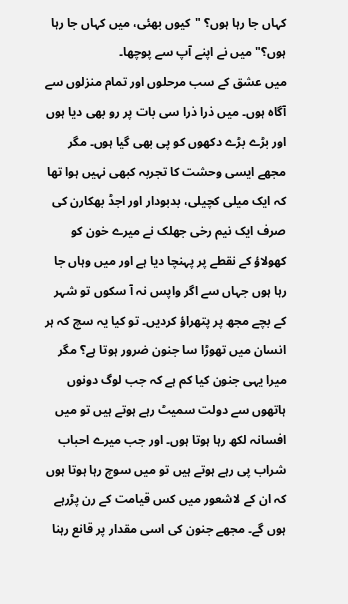کہاں جا رہا ہوں؟ "کیوں بھئی، میں کہاں جا رہا ہوں؟" میں نے اپنے آپ سے پوچھا۔
میں عشق کے سب مرحلوں اور تمام منزلوں سے آگاہ ہوں۔ میں ذرا ذرا سی بات پر رو بھی دیا ہوں اور بڑے بڑے دکھوں کو پی بھی گیا ہوں۔ مگر مجھے ایسی وحشت کا تجربہ کبھی نہیں ہوا تھا کہ ایک میلی کچیلی، بدبودار اور اجڈ بھکارن کی صرف ایک نیم رخی جھلک نے میرے خون کو کھولاؤ کے نقطے پر پہنچا دیا ہے اور میں وہاں جا رہا ہوں جہاں سے اگر واپس نہ آ سکوں تو شہر کے بچے مجھ پر پتھراؤ کردیں۔ تو کیا یہ سچ کہ ہر انسان میں تھوڑا سا جنون ضرور ہوتا ہے؟ مگر میرا یہی جنون کیا کم ہے کہ جب لوگ دونوں ہاتھوں سے دولت سمیٹ رہے ہوتے ہیں تو میں افسانہ لکھ رہا ہوتا ہوں۔ اور جب میرے احباب شراب پی رہے ہوتے ہیں تو میں سوچ رہا ہوتا ہوں کہ ان کے لاشعور میں کس قیامت کے رن پڑرہے ہوں گے۔ مجھے جنون کی اسی مقدار پر قانع رہنا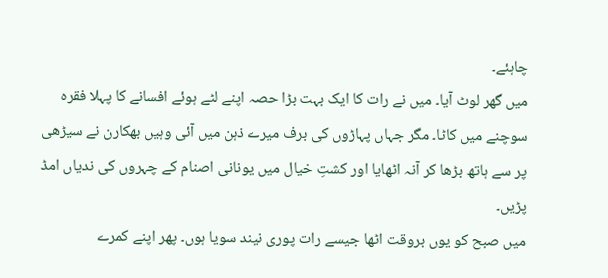چاہئے۔
میں گھر لوٹ آیا۔ میں نے رات کا ایک بہت بڑا حصہ اپنے لٹے ہوئے افسانے کا پہلا فقرہ سوچنے میں کاٹا۔ مگر جہاں پہاڑوں کی برف میرے ذہن میں آئی وہیں بھکارن نے سیڑھی پر سے ہاتھ بڑھا کر آنہ اٹھایا اور کشتِ خیال میں یونانی اصنام کے چہروں کی ندیاں امڈ پڑیں۔
میں صبح کو یوں بروقت اٹھا جیسے رات پوری نیند سویا ہوں۔ پھر اپنے کمرے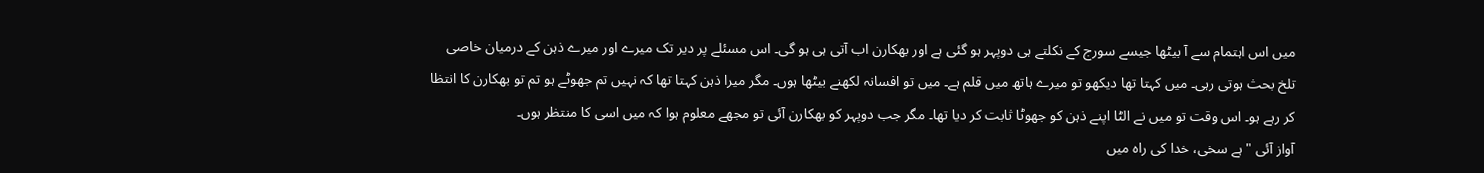میں اس اہتمام سے آ بیٹھا جیسے سورج کے نکلتے ہی دوپہر ہو گئی ہے اور بھکارن اب آتی ہی ہو گی۔ اس مسئلے پر دیر تک میرے اور میرے ذہن کے درمیان خاصی تلخ بحث ہوتی رہی۔ میں کہتا تھا دیکھو تو میرے ہاتھ میں قلم ہے۔ میں تو افسانہ لکھنے بیٹھا ہوں۔ مگر میرا ذہن کہتا تھا کہ نہیں تم جھوٹے ہو تم تو بھکارن کا انتظا کر رہے ہو۔ اس وقت تو میں نے الٹا اپنے ذہن کو جھوٹا ثابت کر دیا تھا۔ مگر جب دوپہر کو بھکارن آئی تو مجھے معلوم ہوا کہ میں اسی کا منتظر ہوں۔
آواز آئی "ہے سخی، خدا کی راہ میں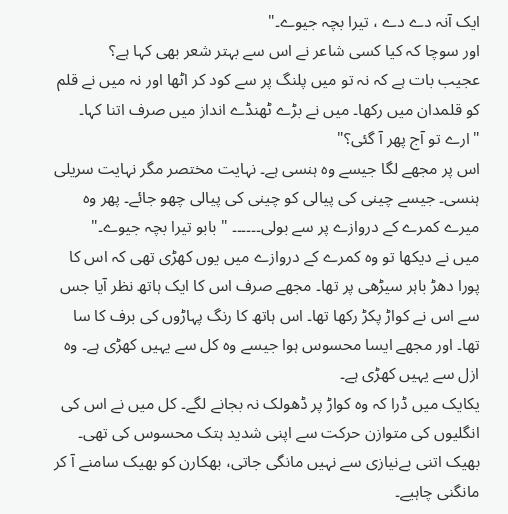ایک آنہ دے دے ، تیرا بچہ جیوے۔"
اور سوچا کہ کیا کسی شاعر نے اس سے بہتر شعر بھی کہا ہے؟
عجیب بات ہے کہ نہ تو میں پلنگ پر سے کود کر اٹھا اور نہ میں نے قلم کو قلمدان میں رکھا۔ میں نے بڑے ٹھنڈے انداز میں صرف اتنا کہا۔ "ارے تو آج پھر آ گئی؟"
اس پر مجھے لگا جیسے وہ ہنسی ہے۔ نہایت مختصر مگر نہایت سریلی ہنسی۔ جیسے چینی کی پیالی کو چینی کی پیالی چھو جائے۔ پھر وہ میرے کمرے کے دروازے پر سے بولی۔۔۔۔۔۔ "بابو تیرا بچہ جیوے۔"
میں نے دیکھا تو وہ کمرے کے دروازے میں یوں کھڑی تھی کہ اس کا پورا دھڑ باہر سیڑھی پر تھا۔ مجھے صرف اس کا ایک ہاتھ نظر آیا جس سے اس نے کواڑ پکڑ رکھا تھا۔ اس ہاتھ کا رنگ پہاڑوں کی برف کا سا تھا۔ اور مجھے ایسا محسوس ہوا جیسے وہ کل سے یہیں کھڑی ہے۔ وہ ازل سے یہیں کھڑی ہے۔
یکایک میں ڈرا کہ وہ کواڑ پر ڈھولک نہ بجانے لگے۔ کل میں نے اس کی انگلیوں کی متوازن حرکت سے اپنی شدید ہتک محسوس کی تھی۔ بھیک اتنی بےنیازی سے نہیں مانگی جاتی، بھکارن کو بھیک سامنے آ کر مانگنی چاہیے۔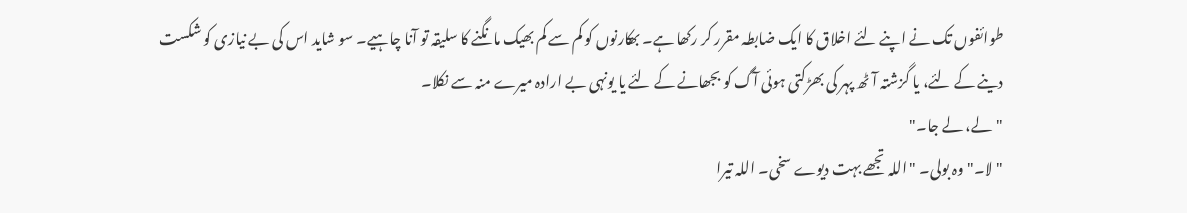طوائفوں تک نے اپنے لئے اخلاق کا ایک ضابطہ مقرر کر رکھا ہے۔ بھکارنوں کو کم سے کم بھیک مانگنے کا سلیقہ تو آنا چاہیے۔ سو شاید اس کی بے نیازی کو شکست دینے کے لئے، یا گزشتہ آٹھ پہر کی بھڑکتی ہوئی آگ کو بجھانے کے لئے یا یونہی بے ارادہ میرے منہ سے نکلا۔
"لے، لے جا۔"
"لا۔" وہ بولی۔ "اللہ تجھے بہت دیوے سخی۔ اللہ تیرا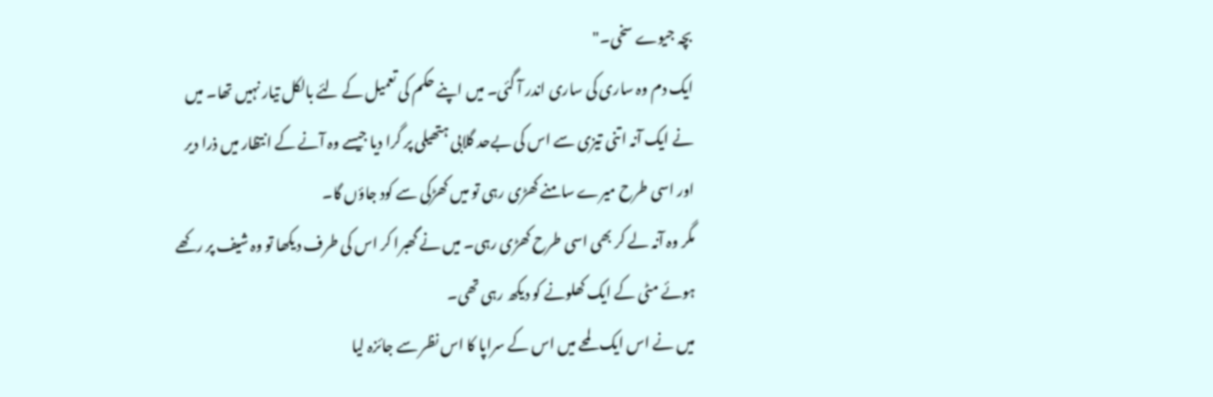بچہ جیوے سخی۔"
ایک دم وہ ساری کی ساری اندر آ گئی۔ میں اپنے حکم کی تعمیل کے لئے بالکل تیار نہیں تھا۔ میں نے ایک آنہ اتنی تیزی سے اس کی بےحد گلابی ہتھیلی پر گرا دیا جیسے وہ آنے کے انتظار میں ذرا دیر اور اسی طرح میرے سامنے کھڑی رہی تو میں کھڑکی سے کود جاؤں گا۔
مگر وہ آنہ لے کر بھی اسی طرح کھڑی رہی۔ میں نے گھبرا کر اس کی طرف دیکھا تو وہ شیف پر رکھے ہوئے مٹی کے ایک کھلونے کو دیکھ رہی تھی۔
میں نے اس ایک لمحے میں اس کے سراپا کا اس نظر سے جائزہ لیا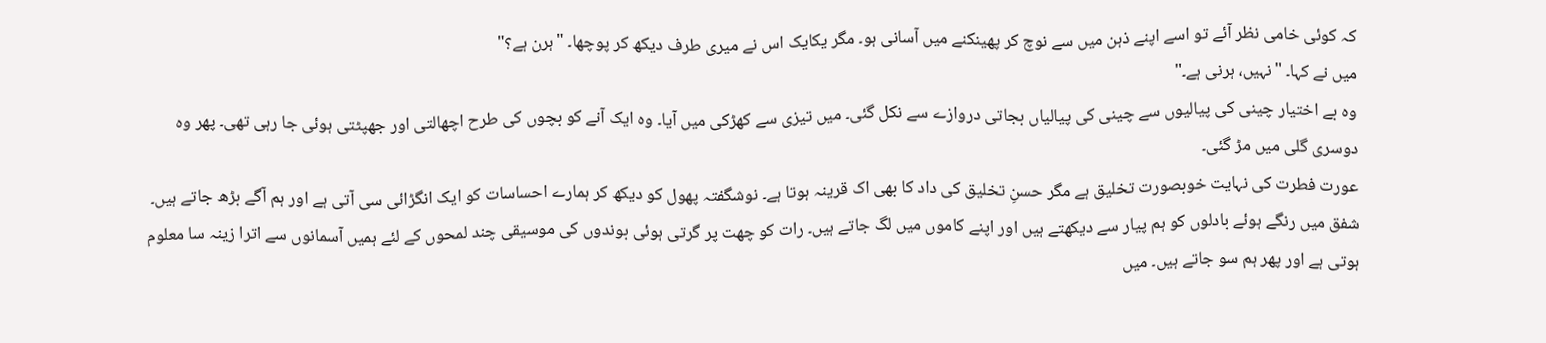کہ کوئی خامی نظر آئے تو اسے اپنے ذہن میں سے نوچ کر پھینکنے میں آسانی ہو۔ مگر یکایک اس نے میری طرف دیکھ کر پوچھا۔ "ہرن ہے؟"
میں نے کہا۔ "نہیں، ہرنی ہے۔"
وہ بے اختیار چینی کی پیالیوں سے چینی کی پیالیاں بجاتی دروازے سے نکل گئی۔ میں تیزی سے کھڑکی میں آیا۔ وہ ایک آنے کو بچوں کی طرح اچھالتی اور جھپٹتی ہوئی جا رہی تھی۔ پھر وہ دوسری گلی میں مڑ گئی۔
عورت فطرت کی نہایت خوبصورت تخلیق ہے مگر حسنِ تخلیق کی داد کا بھی اک قرینہ ہوتا ہے۔ نوشگفتہ پھول کو دیکھ کر ہمارے احساسات کو ایک انگڑائی سی آتی ہے اور ہم آگے بڑھ جاتے ہیں۔ شفق میں رنگے ہوئے بادلوں کو ہم پیار سے دیکھتے ہیں اور اپنے کاموں میں لگ جاتے ہیں۔ رات کو چھت پر گرتی ہوئی بوندوں کی موسیقی چند لمحوں کے لئے ہمیں آسمانوں سے اترا زینہ سا معلوم ہوتی ہے اور پھر ہم سو جاتے ہیں۔ میں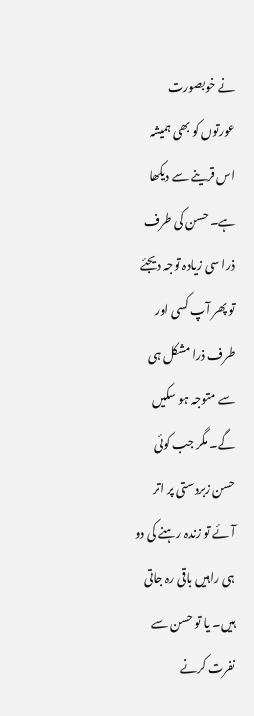نے خوبصورت عورتوں کو بھی ہمیشہ اس قرینے سے دیکھا ہے۔ حسن کی طرف ذرا سی زیادہ توجہ دیجئے تو پھر آپ کسی اور طرف ذرا مشکل ہی سے متوجہ ہو سکیں گے۔ مگر جب کوئی حسن زبردستی پر اتر آئے تو زندہ رہنے کی دو ہی راہیں باقی رہ جاتی ہیں۔ یا تو حسن سے نفرت کرنے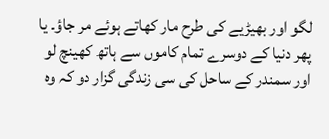لگو اور بھیڑیے کی طرح مار کھاتے ہوئے مر جاؤ۔ یا پھر دنیا کے دوسرے تمام کاموں سے ہاتھ کھینچ لو اور سمندر کے ساحل کی سی زندگی گزار دو کہ وہ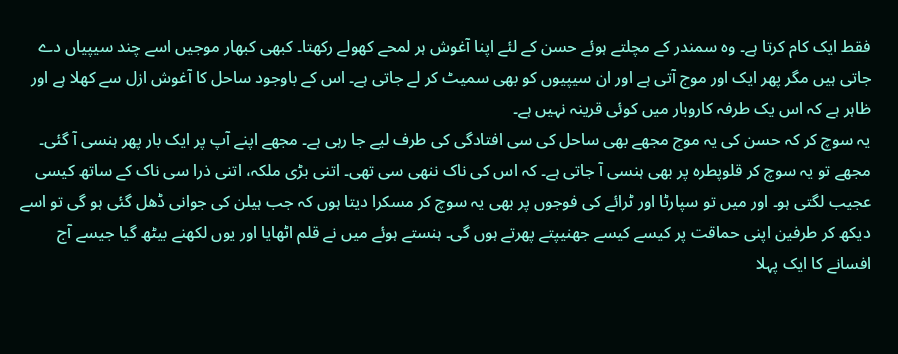فقط ایک کام کرتا ہے۔ وہ سمندر کے مچلتے ہوئے حسن کے لئے اپنا آغوش ہر لمحے کھولے رکھتا۔ کبھی کبھار موجیں اسے چند سیپیاں دے جاتی ہیں مگر پھر ایک اور موج آتی ہے اور ان سیپیوں کو بھی سمیٹ کر لے جاتی ہے۔ اس کے باوجود ساحل کا آغوش ازل سے کھلا ہے اور ظاہر ہے کہ اس یک طرفہ کاروبار میں کوئی قرینہ نہیں ہے۔
یہ سوچ کر کہ حسن کی یہ موج مجھے بھی ساحل کی سی افتادگی کی طرف لیے جا رہی ہے۔ مجھے اپنے آپ پر ایک بار پھر ہنسی آ گئی۔ مجھے تو یہ سوچ کر قلوپطرہ پر بھی ہنسی آ جاتی ہے۔ کہ اس کی ناک ننھی سی تھی۔ اتنی بڑی ملکہ، اتنی ذرا سی ناک کے ساتھ کیسی عجیب لگتی ہو۔ اور میں تو سپارٹا اور ٹرائے کی فوجوں پر بھی یہ سوچ کر مسکرا دیتا ہوں کہ جب ہیلن کی جوانی ڈھل گئی ہو گی تو اسے دیکھ کر طرفین اپنی حماقت پر کیسے کیسے جھنیپتے پھرتے ہوں گی۔ ہنستے ہوئے میں نے قلم اٹھایا اور یوں لکھنے بیٹھ گیا جیسے آج افسانے کا ایک پہلا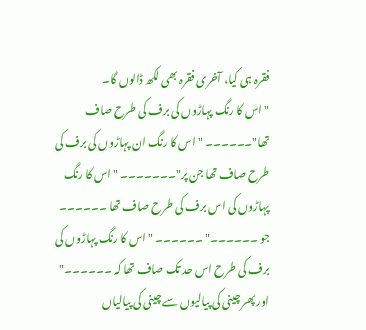فقرہ ہی کیا، آخری فقرہ بھی لکھ ڈالوں گا۔
"اس کا رنگ پہاڑوں کی برف کی طرح صاف تھا"۔۔۔۔۔۔ "اس کا رنگ ان پہاڑوں کی برف کی طرح صاف تھا جن پر"۔۔۔۔۔۔۔ "اس کا رنگ پہاڑوں کی اس برف کی طرح صاف تھا ۔۔۔۔۔۔ جو ۔۔۔۔۔۔" ۔۔۔۔۔۔ "اس کا رنگ پہاڑوں کی برف کی طرح اس حد تک صاف تھا کہ ۔۔۔۔۔۔"
اور پھر چینی کی پیالیوں سے چینی کی پیالیاں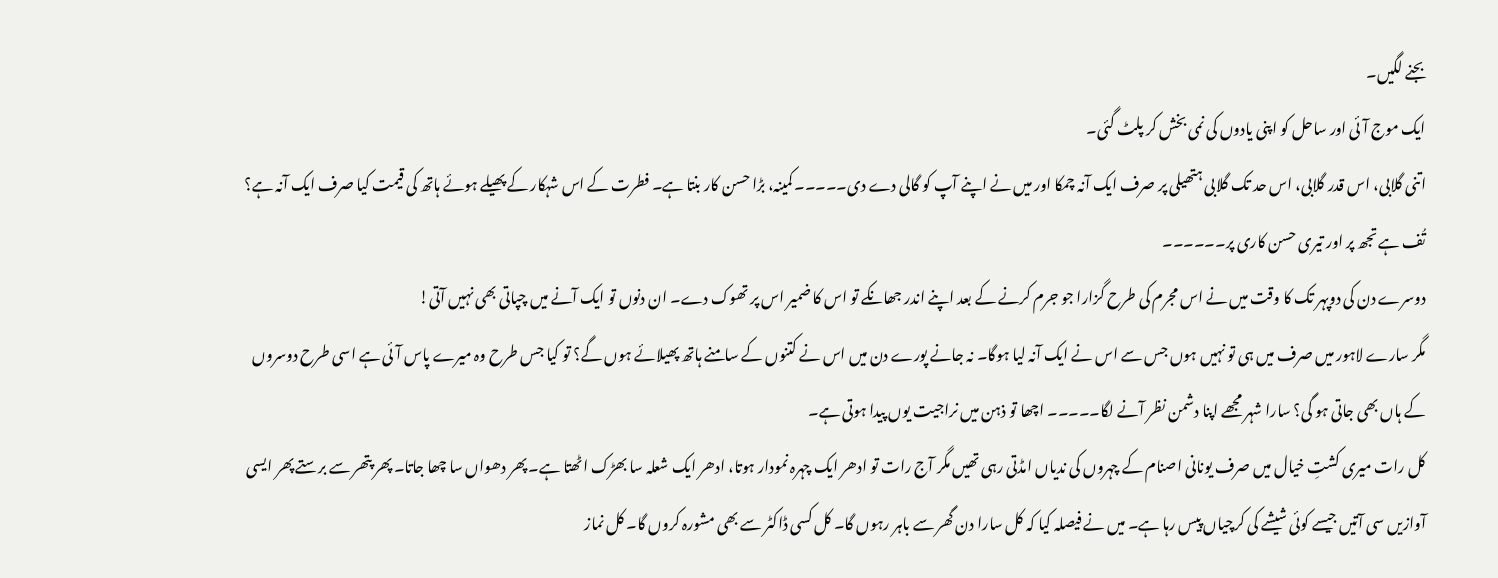بجنے لگیں۔
ایک موج آئی اور ساحل کو اپنی یادوں کی نمی بخش کر پلٹ گئی۔
اتنی گلابی، اس قدر گلابی، اس حد تک گلابی ہتھیلی پر صرف ایک آنہ چمکا اور میں نے اپنے آپ کو گالی دے دی۔۔۔۔۔ کمینہ، بڑا حسن کار بنتا ہے۔ فطرت کے اس شہکار کے پھیلے ہوئے ہاتھ کی قیمت کیا صرف ایک آنہ ہے؟ تُف ہے تجھ پر اور تیری حسن کاری پر۔۔۔۔۔۔
دوسرے دن کی دوپہر تک کا وقت میں نے اس مجرم کی طرح گزارا جو جرم کرنے کے بعد اپنے اندر جھانکے تو اس کا ضمیر اس پر تھوک دے۔ ان دنوں تو ایک آنے میں چپاتی بھی نہیں آتی!
مگر سارے لاہور میں صرف میں ہی تو نہیں ہوں جس سے اس نے ایک آنہ لیا ہوگا۔ نہ جانے پورے دن میں اس نے کتنوں کے سامنے ہاتھ پھیلائے ہوں گے؟ تو کیا جس طرح وہ میرے پاس آئی ہے اسی طرح دوسروں کے ہاں بھی جاتی ہو گی؟ سارا شہر مجھے اپنا دشمن نظر آنے لگا۔۔۔۔۔ اچھا تو ذہن میں نراجیت یوں پیدا ہوتی ہے۔
کل رات میری کشتِ خیال میں صرف یونانی اصنام کے چہروں کی ندیاں امڈتی رہی تھیں مگر آج رات تو ادھر ایک چہرہ نمودار ہوتا، ادھر ایک شعلہ سا بھڑک اٹھتا ہے۔ پھر دھواں سا چھا جاتا۔ پھر پتھر سے برستے پھر ایسی آوازیں سی آتیں جیسے کوئی شیشے کی کرچیاں پیس رہا ہے۔ میں نے فیصلہ کیا کہ کل سارا دن گھر سے باہر رہوں گا۔ کل کسی ڈاکٹر سے بھی مشورہ کروں گا۔ کل نماز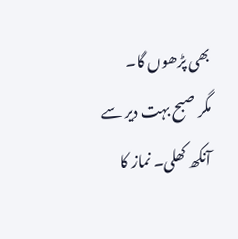بھی پڑھوں گا۔
مگر صبح بہت دیر سے آنکھ کھلی۔ نماز کا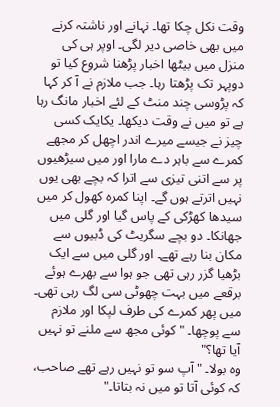وقت نکل چکا تھا۔ نہانے اور ناشتہ کرنے میں بھی خاصی دیر لگی۔ اوپر ہی کی منزل میں بیٹھا اخبار پڑھنا شروع کیا تو دوپہر تک پڑھتا رہا۔ جب ملازم نے آ کر کہا کہ پڑوسی چند منٹ کے لئے اخبار مانگ رہا ہے تو میں نے وقت دیکھا۔ یکایک کسی چیز نے جیسے میرے اندر اچھل کر مجھے کمرے سے باہر دے مارا اور میں سیڑھیوں پر سے اتنی تیزی سے اترا کہ بچے بھی یوں نہیں اترتے ہوں گے۔ اپنا کمرہ کھول کر میں سیدھا کھڑکی کے پاس گیا اور گلی میں جھانکا۔ دو بچے سگریٹ کی ڈبیوں سے مکان بنا رہے تھے۔ اور گلی میں سے ایک بڑھیا گزر رہی تھی جو ہوا سے بھرے ہوئے برقعے میں بہت چھوٹی سی لگ رہی تھی۔
میں پھر کمرے کی طرف لپکا اور ملازم سے پوچھا۔ "کوئی مجھ سے ملنے تو نہیں آیا تھا؟"
وہ بولا۔ "آپ سو تو نہیں رہے تھے صاحب، کہ کوئی آتا تو میں نہ بتاتا۔"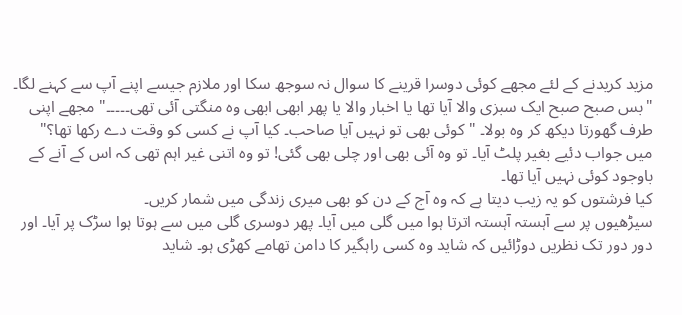مزید کریدنے کے لئے مجھے کوئی دوسرا قرینے کا سوال نہ سوجھ سکا اور ملازم جیسے اپنے آپ سے کہنے لگا۔ "بس صبح صبح ایک سبزی والا آیا تھا یا اخبار والا یا پھر ابھی ابھی وہ منگتی آئی تھی۔۔۔۔۔" مجھے اپنی طرف گھورتا دیکھ کر وہ بولا۔ "کوئی بھی تو نہیں آیا صاحب۔ کیا آپ نے کسی کو وقت دے رکھا تھا؟"
میں جواب دئیے بغیر پلٹ آیا۔ تو وہ آئی بھی اور چلی بھی گئی! تو وہ اتنی غیر اہم تھی کہ اس کے آنے کے باوجود کوئی نہیں آیا تھا۔
کیا فرشتوں کو یہ زیب دیتا ہے کہ وہ آج کے دن کو بھی میری زندگی میں شمار کریں۔
سیڑھیوں پر سے آہستہ آہستہ اترتا ہوا میں گلی میں آیا۔ پھر دوسری گلی میں سے ہوتا ہوا سڑک پر آیا۔ اور دور دور تک نظریں دوڑائیں کہ شاید وہ کسی راہگیر کا دامن تھامے کھڑی ہو۔ شاید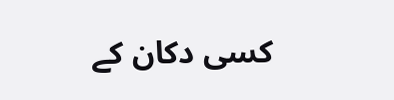کسی دکان کے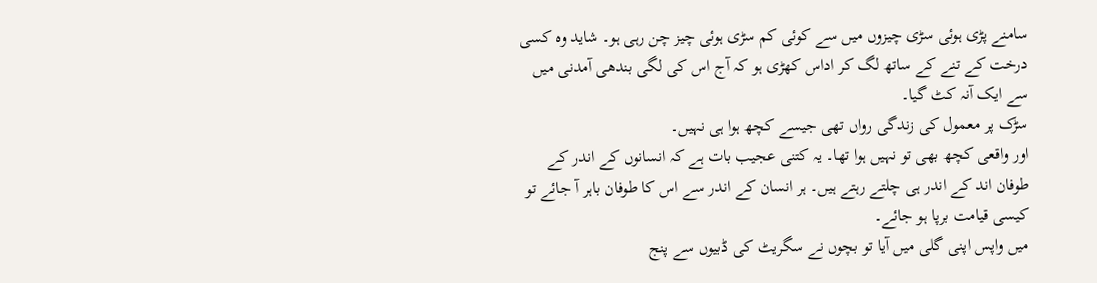سامنے پڑی ہوئی سڑی چیزوں میں سے کوئی کم سڑی ہوئی چیز چن رہی ہو۔ شاید وہ کسی درخت کے تنے کے ساتھ لگ کر اداس کھڑی ہو کہ آج اس کی لگی بندھی آمدنی میں سے ایک آنہ کٹ گیا۔
سڑک پر معمول کی زندگی رواں تھی جیسے کچھ ہوا ہی نہیں۔
اور واقعی کچھ بھی تو نہیں ہوا تھا۔ یہ کتنی عجیب بات ہے کہ انسانوں کے اندر کے طوفان اند کے اندر ہی چلتے رہتے ہیں۔ ہر انسان کے اندر سے اس کا طوفان باہر آ جائے تو کیسی قیامت برپا ہو جائے۔
میں واپس اپنی گلی میں آیا تو بچوں نے سگریٹ کی ڈبیوں سے پنج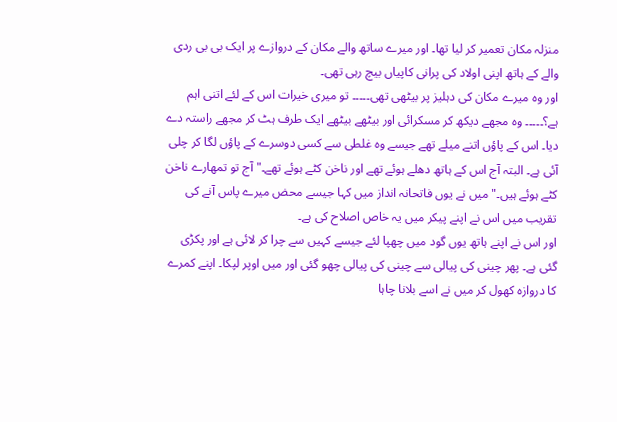منزلہ مکان تعمیر کر لیا تھا۔ اور میرے ساتھ والے مکان کے دروازے پر ایک بی بی ردی والے کے ہاتھ اپنی اولاد کی پرانی کاپیاں بیچ رہی تھی۔
اور وہ میرے مکان کی دہلیز پر بیٹھی تھی۔۔۔۔۔ تو میری خیرات اس کے لئے اتنی اہم ہے؟۔۔۔۔۔ وہ مجھے دیکھ کر مسکرائی اور بیٹھے بیٹھے ایک طرف ہٹ کر مجھے راستہ دے دیا۔ اس کے پاؤں اتنے میلے تھے جیسے وہ غلطی سے کسی دوسرے کے پاؤں لگا کر چلی آئی ہے۔ البتہ آج اس کے ہاتھ دھلے ہوئے تھے اور ناخن کٹے ہوئے تھے۔" آج تو تمھارے ناخن کٹے ہوئے ہیں۔" میں نے یوں فاتحانہ انداز میں کہا جیسے محض میرے پاس آنے کی تقریب میں اس نے اپنے پیکر میں یہ خاص اصلاح کی ہے۔
اور اس نے اپنے ہاتھ یوں گود میں چھپا لئے جیسے کہیں سے چرا کر لائی ہے اور پکڑی گئی ہے۔ پھر چینی کی پیالی سے چینی کی پیالی چھو گئی اور میں اوپر لپکا۔ اپنے کمرے کا دروازہ کھول کر میں نے اسے بلانا چاہا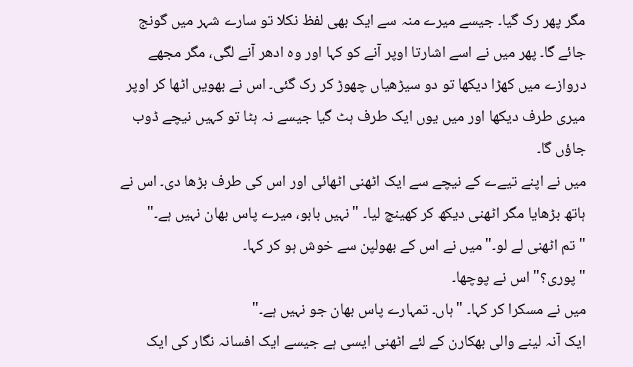مگر پھر رک گیا۔ جیسے میرے منہ سے ایک بھی لفظ نکلا تو سارے شہر میں گونج جائے گا۔ پھر میں نے اسے اشارتا اوپر آنے کو کہا اور وہ ادھر آنے لگی، مگر مجھے دروازے میں کھڑا دیکھا تو دو سیڑھیاں چھوڑ کر رک گئی۔ اس نے بھویں اٹھا کر اوپر میری طرف دیکھا اور میں یوں ایک طرف ہٹ گیا جیسے نہ ہٹا تو کہیں نیچے ڈوب جاؤں گا۔
میں نے اپنے تیےے کے نیچے سے ایک اٹھنی اٹھائی اور اس کی طرف بڑھا دی۔ اس نے ہاتھ بڑھایا مگر اٹھنی دیکھ کر کھینچ لیا۔ "نہیں بابو، میرے پاس بھان نہیں ہے۔"
"تم اٹھنی لے لو۔" میں نے اس کے بھولپن سے خوش ہو کر کہا۔
"پوری؟" اس نے پوچھا۔
میں نے مسکرا کر کہا۔ "ہاں۔ تمہارے پاس بھان جو نہیں ہے۔"
ایک آنہ لینے والی بھکارن کے لئے اٹھنی ایسی ہے جیسے ایک افسانہ نگار کی ایک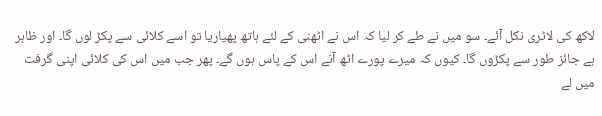لاکھ کی لاٹری نکل آئے۔ سو میں نے طے کر لیا کہ اس نے اٹھنی کے لئے ہاتھ پھیاریا تو اسے کلائی سے پکڑ لوں گا۔ اور ظاہر ہے جائز طور سے پکڑوں گا۔ کیوں کہ میرے پورے اٹھ آنے اس کے پاس ہوں گے۔ پھر جب میں اس کی کلائی اپنی گرفت میں لے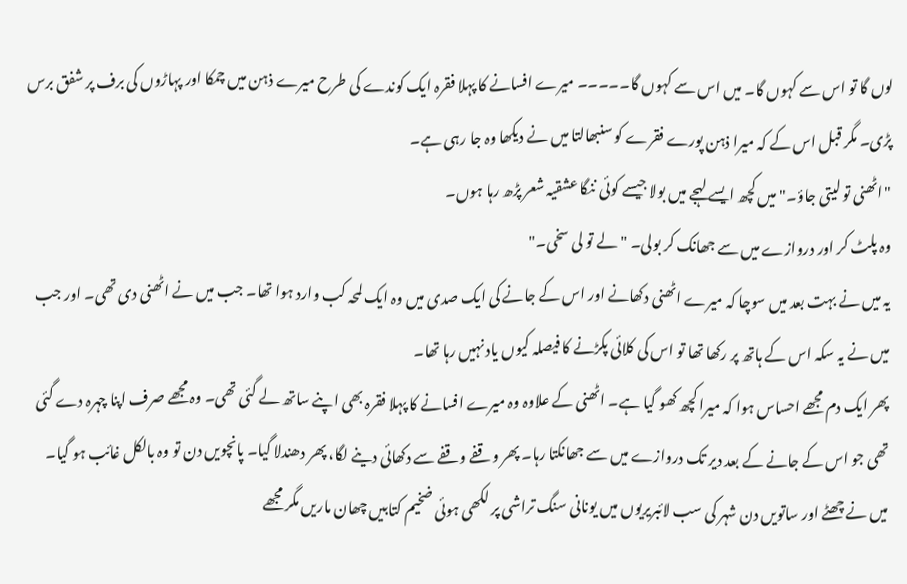لوں گا تو اس سے کہوں گا۔ میں اس سے کہوں گا۔۔۔۔۔ میرے افسانے کا پہلا فقرہ ایک کوندے کی طرح میرے ذہن میں چمکا اور پہاڑوں کی برف پر شفق برس پڑی۔ مگر قبل اس کے کہ میرا ذہن پورے فقرے کو سنبھالتا میں نے دیکھا وہ جا رہی ہے۔
"اٹھنی تو لیتی جاؤ۔" میں کچھ ایسے لہجے میں بولا جیسے کوئی ننگا عشقیہ شعر پڑھ رہا ہوں۔
وہ پلٹ کر اور دروازے میں سے جھانک کر بولی۔ "لے تو لی سخی۔"
یہ میں نے بہت بعد میں سوچا کہ میرے اٹھنی دکھانے اور اس کے جانے کی ایک صدی میں وہ ایک لمحہ کب وارد ہوا تھا۔ جب میں نے اٹھنی دی تھی۔ اور جب میں نے یہ سکہ اس کے ہاتھ پر رکھا تھا تو اس کی کلائی پکڑنے کا فیصلہ کیوں یاد نہیں رہا تھا۔
پھر ایک دم مجھے احساس ہوا کہ میرا کچھ کھو گیا ہے۔ اٹھنی کے علاوہ وہ میرے افسانے کا پہلا فقرہ بھی اپنے ساتھ لے گئی تھی۔ وہ مجھے صرف اپنا چہرہ دے گئی تھی جو اس کے جانے کے بعد دیر تک دروازے میں سے جھانکتا رہا۔ پھر وقفے وقفے سے دکھائی دینے لگا، پھر دھندلا گیا۔ پانچویں دن تو وہ بالکل غائب ہو گیا۔
میں نے چھٹے اور ساتویں دن شہر کی سب لائبریریوں میں یونانی سنگ تراشی پر لکھی ہوئی ضخیم کتابیں چھان ماریں مگر مجھے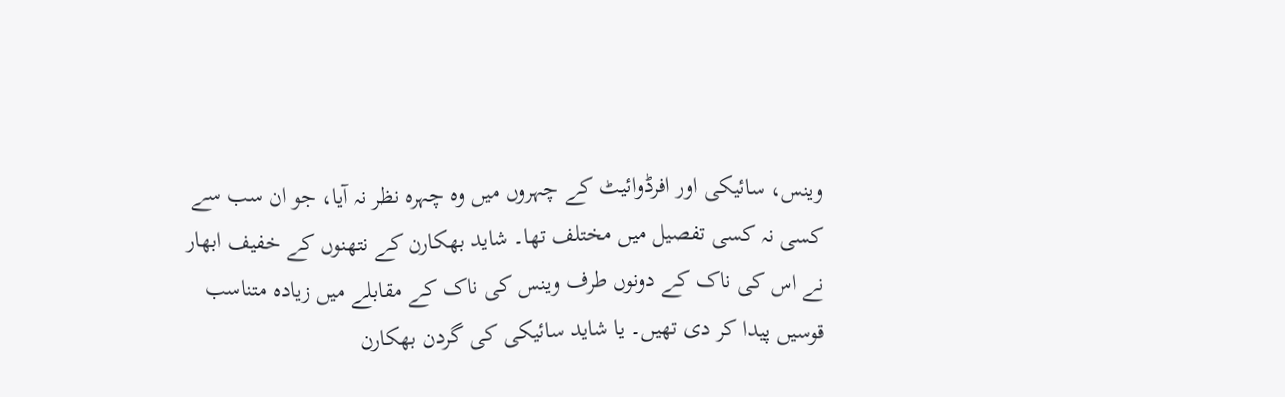وینس، سائیکی اور افرڈوائیٹ کے چہروں میں وہ چہرہ نظر نہ آیا، جو ان سب سے کسی نہ کسی تفصیل میں مختلف تھا۔ شاید بھکارن کے نتھنوں کے خفیف ابھار نے اس کی ناک کے دونوں طرف وینس کی ناک کے مقابلے میں زیادہ متناسب قوسیں پیدا کر دی تھیں۔ یا شاید سائیکی کی گردن بھکارن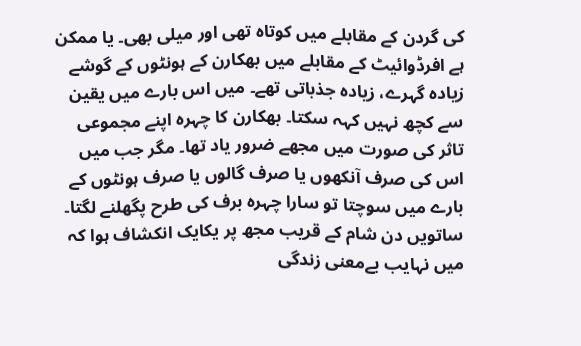کی گردن کے مقابلے میں کوتاہ تھی اور میلی بھی۔ یا ممکن ہے افرڈوائیٹ کے مقابلے میں بھکارن کے ہونٹوں کے گوشے زیادہ گہرے، زیادہ جذباتی تھے۔ میں اس بارے میں یقین سے کچھ نہیں کہہ سکتا۔ بھکارن کا چہرہ اپنے مجموعی تاثر کی صورت میں مجھے ضرور یاد تھا۔ مگر جب میں اس کی صرف آنکھوں یا صرف گالوں یا صرف ہونٹوں کے بارے میں سوچتا تو سارا چہرہ برف کی طرح پگھلنے لگتا۔
ساتویں دن شام کے قریب مجھ پر یکایک انکشاف ہوا کہ میں نہایب بےمعنی زندگی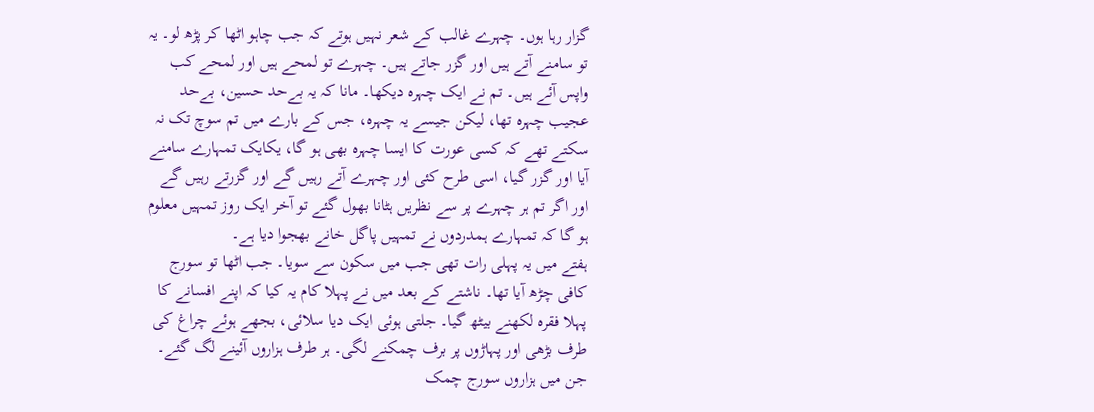گزار رہا ہوں۔ چہرے غالب کے شعر نہیں ہوتے کہ جب چاہو اٹھا کر پڑھ لو۔ یہ تو سامنے آتے ہیں اور گزر جاتے ہیں۔ چہرے تو لمحے ہیں اور لمحے کب واپس آئے ہیں۔ تم نے ایک چہرہ دیکھا۔ مانا کہ یہ بےحد حسین، بےحد عجیب چہرہ تھا، لیکن جیسے یہ چہرہ، جس کے بارے میں تم سوچ تک نہ سکتے تھے کہ کسی عورت کا ایسا چہرہ بھی ہو گا، یکایک تمہارے سامنے آیا اور گزر گیا، اسی طرح کئی اور چہرے آتے رہیں گے اور گزرتے رہیں گے اور اگر تم ہر چہرے پر سے نظریں ہٹانا بھول گئے تو آخر ایک روز تمہیں معلوم ہو گا کہ تمہارے ہمدردوں نے تمہیں پاگل خانے بھجوا دیا ہے۔
ہفتے میں یہ پہلی رات تھی جب میں سکون سے سویا۔ جب اٹھا تو سورج کافی چڑھ آیا تھا۔ ناشتے کے بعد میں نے پہلا کام یہ کیا کہ اپنے افسانے کا پہلا فقرہ لکھنے بیٹھ گیا۔ جلتی ہوئی ایک دیا سلائی، بجھے ہوئے چراغ کی طرف بڑھی اور پہاڑوں پر برف چمکنے لگی۔ ہر طرف ہزاروں آئینے لگ گئے۔ جن میں ہزاروں سورج چمک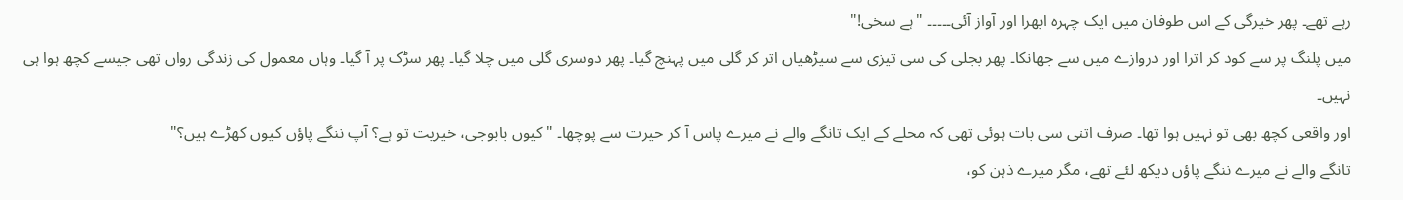رہے تھے۔ پھر خیرگی کے اس طوفان میں ایک چہرہ ابھرا اور آواز آئی۔۔۔۔۔ "ہے سخی!"
میں پلنگ پر سے کود کر اترا اور دروازے میں سے جھانکا۔ پھر بجلی کی سی تیزی سے سیڑھیاں اتر کر گلی میں پہنچ گیا۔ پھر دوسری گلی میں چلا گیا۔ پھر سڑک پر آ گیا۔ وہاں معمول کی زندگی رواں تھی جیسے کچھ ہوا ہی نہیں۔
اور واقعی کچھ بھی تو نہیں ہوا تھا۔ صرف اتنی سی بات ہوئی تھی کہ محلے کے ایک تانگے والے نے میرے پاس آ کر حیرت سے پوچھا۔ "کیوں بابوجی، خیریت تو ہے؟ آپ ننگے پاؤں کیوں کھڑے ہیں؟"
تانگے والے نے میرے ننگے پاؤں دیکھ لئے تھے، مگر میرے ذہن کو،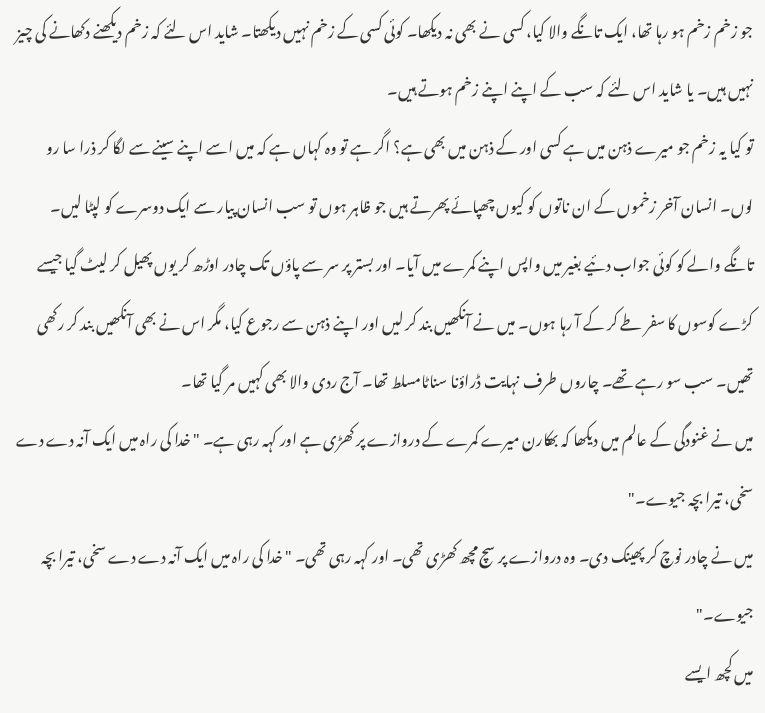جو زخم زخم ہو رہا تھا، ایک تانگے والا کیا، کسی نے بھی نہ دیکھا۔ کوئی کسی کے زخم نہیں دیکھتا۔ شاید اس لئے کہ زخم دیکھنے دکھانے کی چیز نہیں ہیں۔ یا شاید اس لئے کہ سب کے اپنے اپنے زخم ہوتے ہیں۔
تو کیا یہ زخم جو میرے ذہن میں ہے کسی اور کے ذہن میں بھی ہے؟ اگر ہے تو وہ کہاں ہے کہ میں اسے اپنے سینے سے لگا کر ذرا سا رو لوں۔ انسان آخر زخموں کے ان ناتوں کو کیوں چھپائے پھرتے ہیں جو ظاہر ہوں تو سب انسان پیار سے ایک دوسرے کو لپٹا لیں۔
تانگے والے کو کوئی جواب دئیے بغیر میں واپس اپنے کمرے میں آیا۔ اور بستر پر سر سے پاؤں تک چادر اوڑھ کر یوں پھیل کر لیٹ گیا جیسے کڑے کوسوں کا سفر طے کر کے آ رہا ہوں۔ میں نے آنکھیں بند کر لیں اور اپنے ذہن سے رجوع کیا، مگر اس نے بھی آنکھیں بند کر رکھی تھیں۔ سب سو رہے تھے۔ چاروں طرف نہایت ڈراؤنا سناٹامسلط تھا۔ آج ردی والا بھی کہیں مر گیا تھا۔
میں نے غنودگی کے عالم میں دیکھا کہ بھکارن میرے کمرے کے دروازے پر کھڑی ہے اور کہہ رہی ہے۔ "خدا کی راہ میں ایک آنہ دے دے سخی، تیرا بچہ جیوے۔"
میں نے چادر نوچ کر پھینک دی۔ وہ دروازے پر سچ مچھ کھڑی تھی۔ اور کہہ رہی تھی۔ "خدا کی راہ میں ایک آنہ دے دے سخی، تیرا بچہ جیوے۔"
میں کچھ ایسے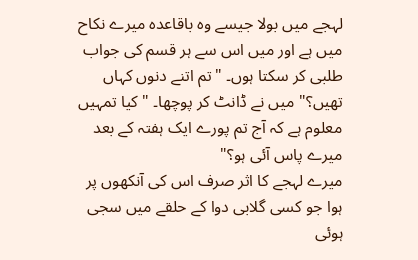لہجے میں بولا جیسے وہ باقاعدہ میرے نکاح میں ہے اور میں اس سے ہر قسم کی جواب طلبی کر سکتا ہوں۔ "تم اتنے دنوں کہاں تھیں؟" میں نے ڈانٹ کر پوچھا۔ "کیا تمہیں معلوم ہے کہ آج تم پورے ایک ہفتہ کے بعد میرے پاس آئی ہو؟"
میرے لہجے کا اثر صرف اس کی آنکھوں پر ہوا جو کسی گلابی دوا کے حلقے میں سجی ہوئی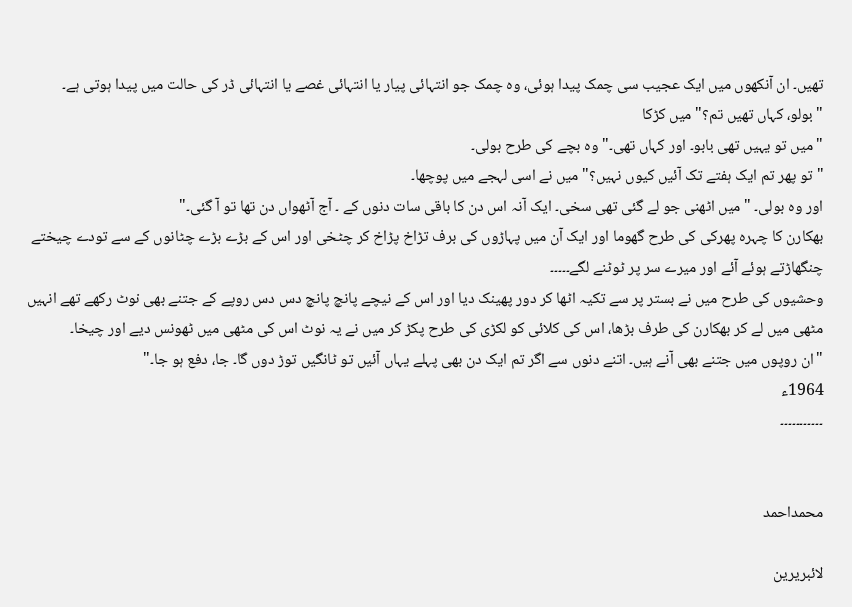تھیں۔ ان آنکھوں میں ایک عجیب سی چمک پیدا ہوئی، وہ چمک جو انتہائی پیار یا انتہائی غصے یا انتہائی ڈر کی حالت میں پیدا ہوتی ہے۔
"بولو، کہاں تھیں تم؟" میں کڑکا
"میں تو یہیں تھی بابو۔ اور کہاں تھی۔" وہ بچے کی طرح بولی۔
"تو پھر تم ایک ہفتے تک آئیں کیوں نہیں؟" میں نے اسی لہجے میں پوچھا۔
اور وہ بولی۔ "میں اٹھنی جو لے گئی تھی سخی۔ ایک آنہ اس دن کا باقی سات دنوں کے ۔ آج آٹھواں دن تھا تو آ گئی۔"
بھکارن کا چہرہ پھرکی کی طرح گھوما اور ایک آن میں پہاڑوں کی برف تڑاخ پڑاخ کر چٹخی اور اس کے بڑے بڑے چٹانوں کے سے تودے چیختے چنگھاڑتے ہوئے آئے اور میرے سر پر ٹوٹنے لگے۔۔۔۔۔
وحشیوں کی طرح میں نے بستر پر سے تکیہ اٹھا کر دور پھینک دیا اور اس کے نیچے پانچ پانچ دس دس روپے کے جتنے بھی نوٹ رکھے تھے انہیں مٹھی میں لے کر بھکارن کی طرف بڑھا، اس کی کلائی کو لکڑی کی طرح پکڑ کر میں نے یہ نوٹ اس کی مٹھی میں ٹھونس دیے اور چیخا۔
"ان روپوں میں جتنے بھی آنے ہیں۔ اتنے دنوں سے اگر تم ایک دن بھی پہلے یہاں آئیں تو ٹانگیں توڑ دوں گا۔ جا، دفع ہو جا۔"
1964ء
۔۔۔۔۔۔۔۔۔۔۔


محمداحمد

لائبریرین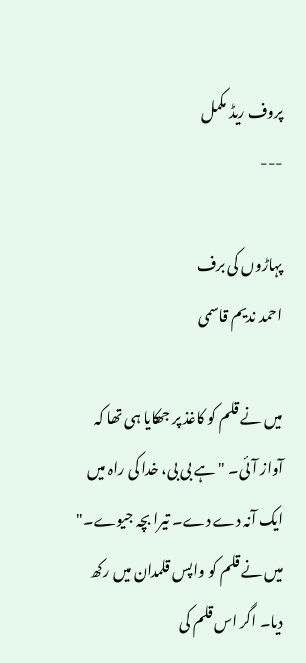پروف ریڈ مکمل
---

پہاڑوں کی برف
احمد ندیم قاسمی

میں نے قلم کو کاغذ پر جھکایا ہی تھا کہ آواز آئی۔ "ہے بی بی، خدا کی راہ میں ایک آنہ دے دے۔ تیرا بچہ جیوے۔"
میں نے قلم کو واپس قلمدان میں رکھ دیا۔ اگر اس قلم کی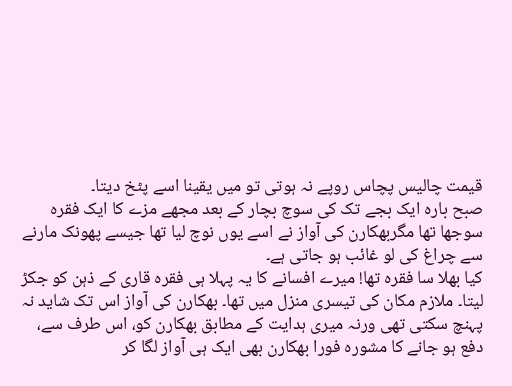قیمت چالیس پچاس روپے نہ ہوتی تو میں یقینا اسے پٹخ دیتا۔
صبح بارہ ایک بجے تک کی سوچ بچار کے بعد مجھے مزے کا ایک فقرہ سوجھا تھا مگربھکارن کی آواز نے اسے یوں نوچ لیا تھا جیسے پھونک مارنے سے چراغ کی لو غائب ہو جاتی ہے۔
کیا بھلا سا فقرہ تھا! میرے افسانے کا یہ پہلا ہی فقرہ قاری کے ذہن کو جکڑ لیتا۔ ملازم مکان کی تیسری منزل میں تھا۔ بھکارن کی آواز اس تک شاید نہ پہنچ سکتی تھی ورنہ میری ہدایت کے مطابق بھکارن کو، اس طرف سے، دفع ہو جانے کا مشورہ فورا بھکارن بھی ایک ہی آواز لگا کر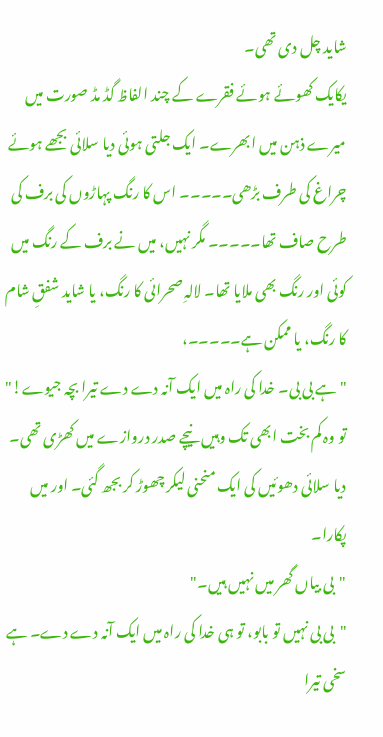شاید چل دی تھی۔
یکایک کھوئے ہوئے فقرے کے چند الفاظ گڈ مڈ صورت میں میرے ذہن میں ابھرے۔ ایک جلتی ہوئی دیا سلائی بجھے ہوئے چراغ کی طرف بڑھی۔۔۔۔۔ اس کا رنگ پہاڑوں کی برف کی طرح صاف تھا۔۔۔۔۔ مگر نہیں، میں نے برف کے رنگ میں کوئی اور رنگ بھی ملایا تھا۔ لالہِ صحرائی کا رنگ، یا شاید شفقِ شام کا رنگ، یا ممکن ہے۔۔۔۔۔،
"ہے بی بی۔ خدا کی راہ میں ایک آنہ دے دے تیرا بچہ جیوے!"
تو وہ کم بخت ابھی تک وہیں نیچے صدر دروازے میں کھڑی تھی۔
دیا سلائی دھوئیں کی ایک منحنی لیکر چھوڑ کر بجھ گئی۔ اور میں پکارا۔
"بی بیاں گھر میں نہیں ہیں۔"
"بی بی نہیں تو بابو، تو ہی خدا کی راہ میں ایک آنہ دے دے۔ ہے سخی تیرا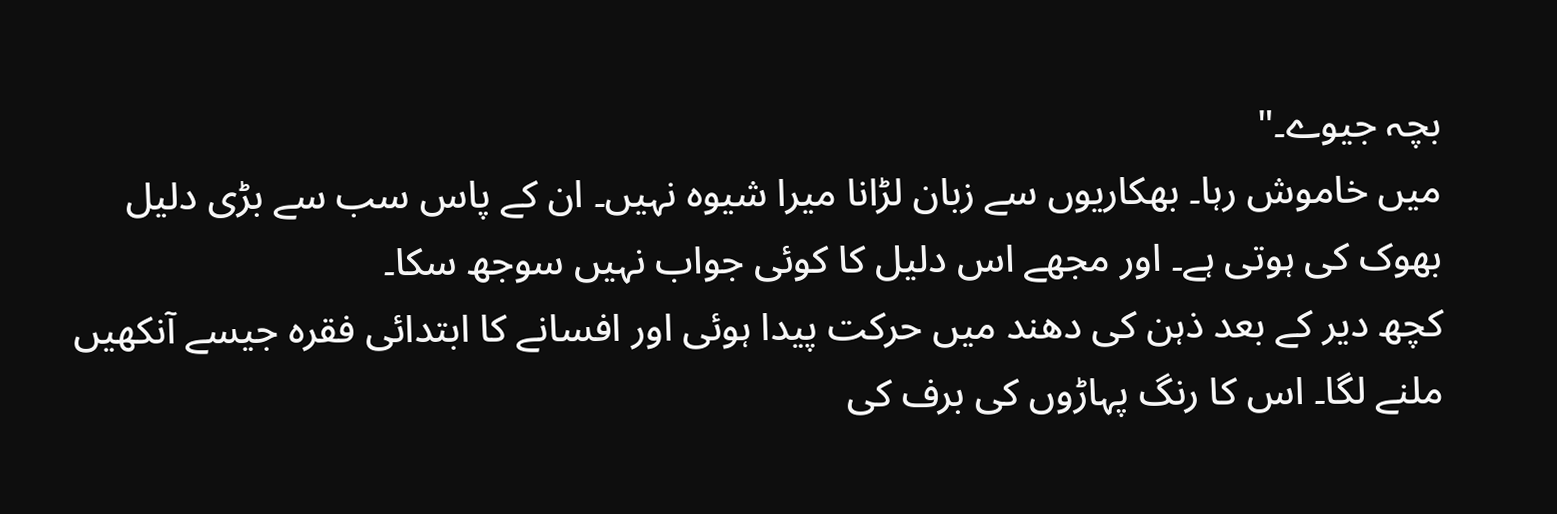بچہ جیوے۔"
میں خاموش رہا۔ بھکاریوں سے زبان لڑانا میرا شیوہ نہیں۔ ان کے پاس سب سے بڑی دلیل بھوک کی ہوتی ہے۔ اور مجھے اس دلیل کا کوئی جواب نہیں سوجھ سکا۔
کچھ دیر کے بعد ذہن کی دھند میں حرکت پیدا ہوئی اور افسانے کا ابتدائی فقرہ جیسے آنکھیں ملنے لگا۔ اس کا رنگ پہاڑوں کی برف کی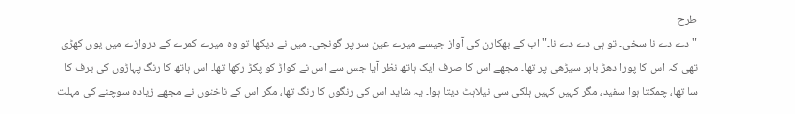طرح
"دے دے نا سخی۔ تو ہی دے دے نا۔" اب کے بھکارن کی آواز جیسے میرے عین سر پر گونجی۔ میں نے دیکھا تو وہ میرے کمرے کے دروازے میں یوں کھڑی تھی کہ اس کا پورا دھڑ باہر سیڑھی پر تھا۔ مجھے اس کا صرف ایک ہاتھ نظر آیا جس سے اس نے کواڑ کو پکڑ رکھا تھا۔ اس ہاتھ کا رنگ پہاڑوں کی برف کا سا تھا، چمکتا ہوا سفید، مگر کہیں کہیں ہلکی سی نیلاہٹ دیتا ہوا۔ یہ شاید اس کی رنگوں کا رنگ تھا، مگر اس کے ناخنوں نے مجھے زیادہ سوچنے کی مہلت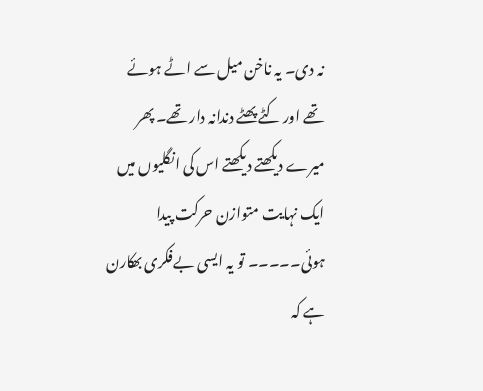نہ دی۔ یہ ناخن میل سے اٹے ہوئے تھے اور کٹے پھٹے دندانہ دار تھے۔ پھر میرے دیکھتے دیکھتے اس کی انگلیوں میں ایک نہایت متوازن حرکت پیدا ہوئی۔۔۔۔۔ تو یہ ایسی بےفکری بھکارن ہے کہ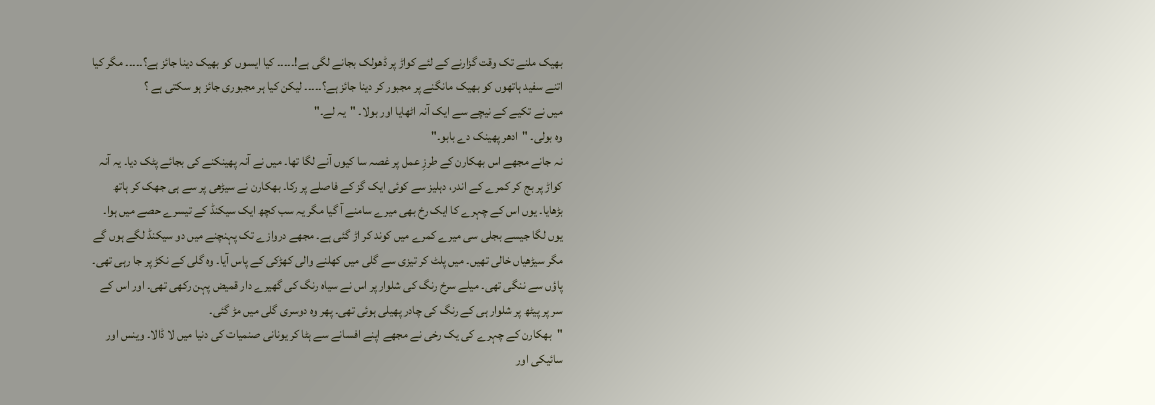بھیک ملنے تک وقت گزارنے کے لئے کواڑ پر ڈھولک بجانے لگی ہے!۔۔۔۔۔ کیا ایسوں کو بھیک دینا جائز ہے؟۔۔۔۔۔ مگر کیا اتنے سفید ہاتھوں کو بھیک مانگنے پر مجبور کر دینا جائز ہے؟۔۔۔۔۔ لیکن کیا ہر مجبوری جائز ہو سکتی ہے ؟
میں نے تکیے کے نیچے سے ایک آنہ اٹھایا اور بولا۔ "یہ لے۔"
وہ بولی۔ "ادھر پھینک دے بابو۔"
نہ جانے مجھے اس بھکارن کے طرزِ عمل پر غصہ سا کیوں آنے لگا تھا۔ میں نے آنہ پھینکنے کی بجائے پٹک دیا۔ یہ آنہ کواڑ پر بج کر کمرے کے اندر، دہلیز سے کوئی ایک گز کے فاصلے پر رکا۔ بھکارن نے سیڑھی پر سے ہی جھک کر ہاتھ بڑھایا۔ یوں اس کے چہرے کا ایک رخ بھی میرے سامنے آ گیا مگر یہ سب کچھ ایک سیکنڈ کے تیسرے حصے میں ہوا۔ یوں لگا جیسے بجلی سی میرے کمرے میں کوند کر اڑ گئی ہے۔ مجھے دروازے تک پہنچنے میں دو سیکنڈ لگے ہوں گے مگر سیڑھیاں خالی تھیں۔ میں پلٹ کر تیزی سے گلی میں کھلنے والی کھڑکی کے پاس آیا۔ وہ گلی کے نکڑ پر جا رہی تھی۔ پاؤں سے ننگی تھی۔ میلے سرخ رنگ کی شلوار پر اس نے سیاہ رنگ کی گھیرے دار قمیض پہن رکھی تھی۔ اور اس کے سر پر پیٹھ پر شلوار ہی کے رنگ کی چادر پھیلی ہوئی تھی۔ پھر وہ دوسری گلی میں مڑ گئی۔
"بھکارن کے چہرے کی یک رخی نے مجھے اپنے افسانے سے ہٹا کر یونانی صنمیات کی دنیا میں لا ڈالا۔ وینس اور سائیکی اور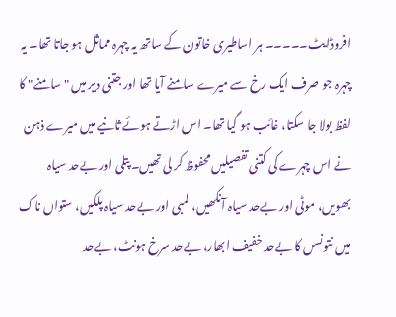افروڈایٹ۔۔۔۔۔ ہر اساطیری خاتون کے ساتھ یہ چہرہ مماثل ہو جاتا تھا۔ یہ چہرہ جو صرف ایک رخ سے میرے سامنے آیا تھا اور جتنی دیر میں "سامنے" کا لفظ بولا جا سکتا، غائب ہو گیا تھا۔ اس اڑتے ہوئے ثانیے میں میرے ذہن نے اس چہرے کی کتنی تفصیلیں محفوظ کر لی تھیں۔ پتلی اور بےحد سیاہ بھویں، موٹی اور بےحد سیاہ آنکھیں، لمبی اور بےحد سیاہ پلکیں، ستواں ناک میں نتونسں کا بےحد خفیف ابھار، بےحد سرخ ہونٹ، بےحد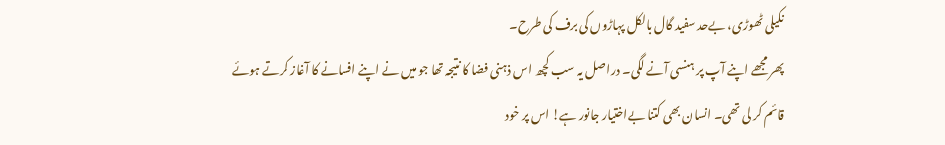نکیلی ٹھوڑی، بےحد سفید گال بالکل پہاڑوں کی برف کی طرح۔
پھر مجھے اپنے آپ پر ہنسی آنے لگی۔ دراصل یہ سب کچھ اس ذہنی فضا کا نتیجہ تھا جو میں نے اپنے افسانے کا آغاز کرتے ہوئے قائم کر لی تھی۔ انسان بھی کتنا بےاختیار جانور ہے! اس پر خود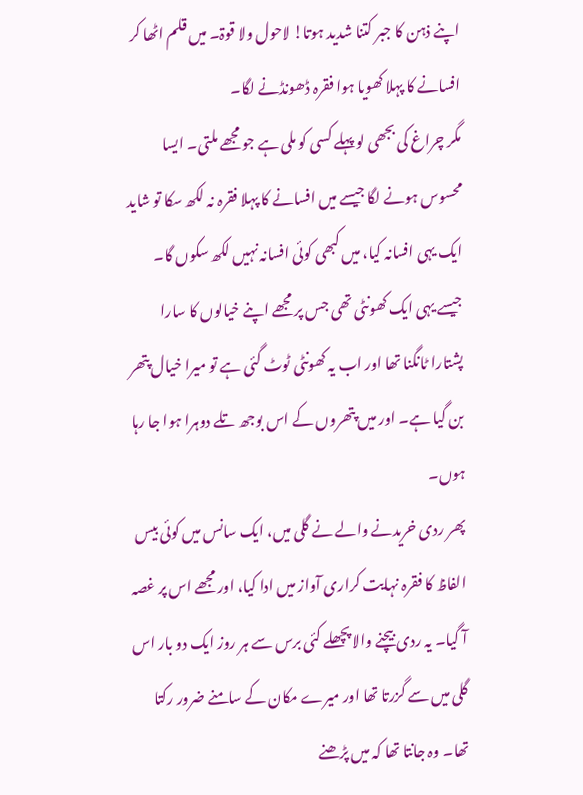اپنے ذہن کا جبر کتنا شدید ہوتا! لاحول ولا قوۃ۔ میں قلم اٹھا کر افسانے کا پہلا کھویا ہوا فقرہ ڈھونڈنے لگا۔
مگر چراغ کی بجھی لو پہلے کسی کو ملی ہے جو مجھے ملتی۔ ایسا محسوس ہونے لگا جیسے میں افسانے کا پہلا فقرہ نہ لکھ سکا تو شاید ایک یہی افسانہ کیا، میں کبھی کوئی افسانہ نہیں لکھ سکوں گا۔ جیسے یہی ایک کھونٹی تھی جس پر مجھے اپنے خیالوں کا سارا پشتارا ٹانگنا تھا اور اب یہ کھونٹی ٹوٹ گئی ہے تو میرا خیال پتھر بن گیا ہے۔ اور میں پتھروں کے اس بوجھ تلے دوہرا ہوا جا رہا ہوں۔
پھر ردی خریدنے والے نے گلی میں، ایک سانس میں کوئی بیس الفاظ کا فقرہ نہایت کراری آواز میں ادا کیا، اور مجھے اس پر غصہ آ گیا۔ یہ ردی بیچنے والا پچھلے کئی برس سے ہر روز ایک دو بار اس گلی میں سے گزرتا تھا اور میرے مکان کے سامنے ضرور رکتا تھا۔ وہ جانتا تھا کہ میں پڑھنے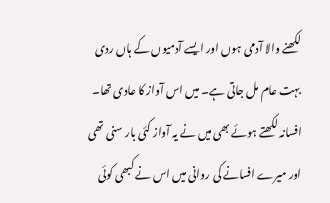لکھنے والا آدمی ہوں اور ایسے آدمیوں کے ہاں ردی بہت عام مل جاتی ہے۔ میں اس آواز کا عادی تھا۔ افسانہ لکھتے ہوئے بھی میں نے یہ آواز کئی بار سنی تھی اور میرے افسانے کی روانی میں اس نے کبھی کوئی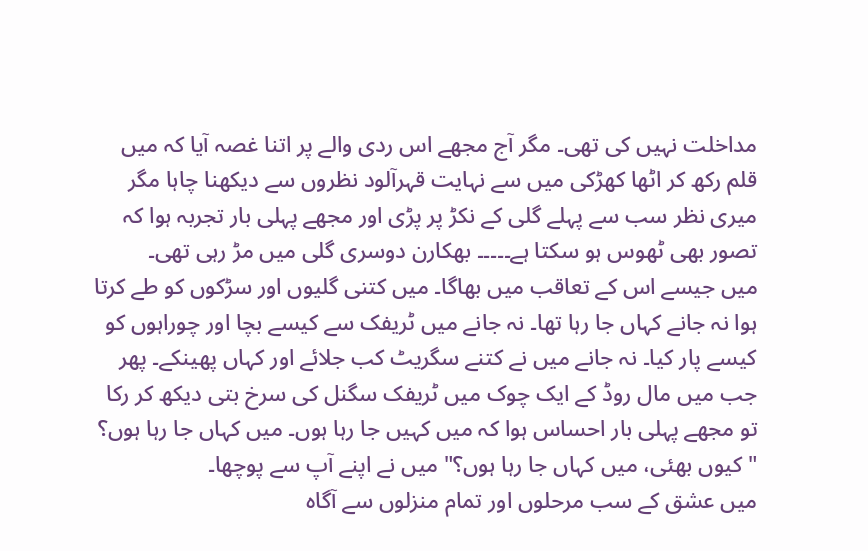مداخلت نہیں کی تھی۔ مگر آج مجھے اس ردی والے پر اتنا غصہ آیا کہ میں قلم رکھ کر اٹھا کھڑکی میں سے نہایت قہرآلود نظروں سے دیکھنا چاہا مگر میری نظر سب سے پہلے گلی کے نکڑ پر پڑی اور مجھے پہلی بار تجربہ ہوا کہ تصور بھی ٹھوس ہو سکتا ہے۔۔۔۔۔ بھکارن دوسری گلی میں مڑ رہی تھی۔
میں جیسے اس کے تعاقب میں بھاگا۔ میں کتنی گلیوں اور سڑکوں کو طے کرتا ہوا نہ جانے کہاں جا رہا تھا۔ نہ جانے میں ٹریفک سے کیسے بچا اور چوراہوں کو کیسے پار کیا۔ نہ جانے میں نے کتنے سگریٹ کب جلائے اور کہاں پھینکے۔ پھر جب میں مال روڈ کے ایک چوک میں ٹریفک سگنل کی سرخ بتی دیکھ کر رکا تو مجھے پہلی بار احساس ہوا کہ میں کہیں جا رہا ہوں۔ میں کہاں جا رہا ہوں؟ "کیوں بھئی، میں کہاں جا رہا ہوں؟" میں نے اپنے آپ سے پوچھا۔
میں عشق کے سب مرحلوں اور تمام منزلوں سے آگاہ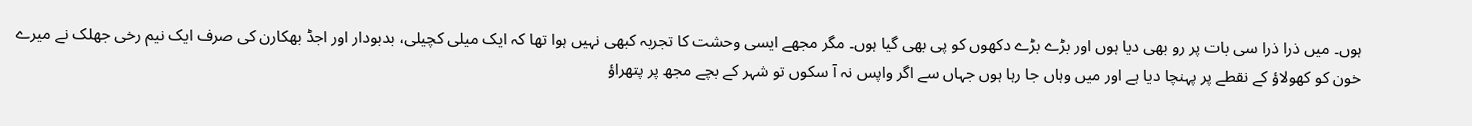ہوں۔ میں ذرا ذرا سی بات پر رو بھی دیا ہوں اور بڑے بڑے دکھوں کو پی بھی گیا ہوں۔ مگر مجھے ایسی وحشت کا تجربہ کبھی نہیں ہوا تھا کہ ایک میلی کچیلی، بدبودار اور اجڈ بھکارن کی صرف ایک نیم رخی جھلک نے میرے خون کو کھولاؤ کے نقطے پر پہنچا دیا ہے اور میں وہاں جا رہا ہوں جہاں سے اگر واپس نہ آ سکوں تو شہر کے بچے مجھ پر پتھراؤ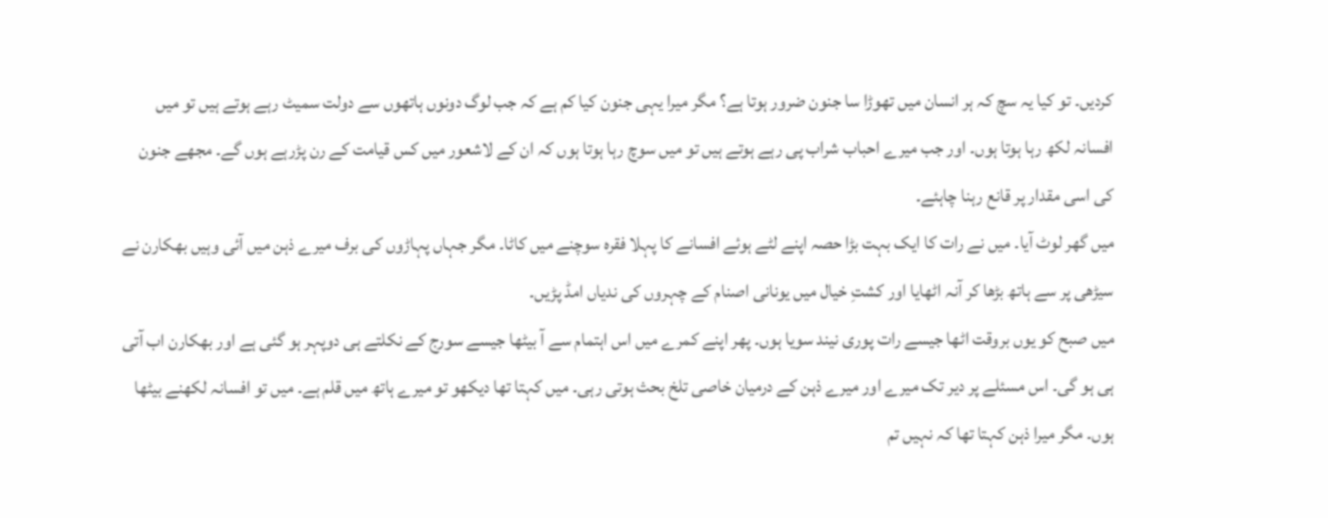کردیں۔ تو کیا یہ سچ کہ ہر انسان میں تھوڑا سا جنون ضرور ہوتا ہے؟ مگر میرا یہی جنون کیا کم ہے کہ جب لوگ دونوں ہاتھوں سے دولت سمیٹ رہے ہوتے ہیں تو میں افسانہ لکھ رہا ہوتا ہوں۔ اور جب میرے احباب شراب پی رہے ہوتے ہیں تو میں سوچ رہا ہوتا ہوں کہ ان کے لاشعور میں کس قیامت کے رن پڑرہے ہوں گے۔ مجھے جنون کی اسی مقدار پر قانع رہنا چاہئے۔
میں گھر لوٹ آیا۔ میں نے رات کا ایک بہت بڑا حصہ اپنے لٹے ہوئے افسانے کا پہلا فقرہ سوچنے میں کاٹا۔ مگر جہاں پہاڑوں کی برف میرے ذہن میں آئی وہیں بھکارن نے سیڑھی پر سے ہاتھ بڑھا کر آنہ اٹھایا اور کشتِ خیال میں یونانی اصنام کے چہروں کی ندیاں امڈ پڑیں۔
میں صبح کو یوں بروقت اٹھا جیسے رات پوری نیند سویا ہوں۔ پھر اپنے کمرے میں اس اہتمام سے آ بیٹھا جیسے سورج کے نکلتے ہی دوپہر ہو گئی ہے اور بھکارن اب آتی ہی ہو گی۔ اس مسئلے پر دیر تک میرے اور میرے ذہن کے درمیان خاصی تلخ بحث ہوتی رہی۔ میں کہتا تھا دیکھو تو میرے ہاتھ میں قلم ہے۔ میں تو افسانہ لکھنے بیٹھا ہوں۔ مگر میرا ذہن کہتا تھا کہ نہیں تم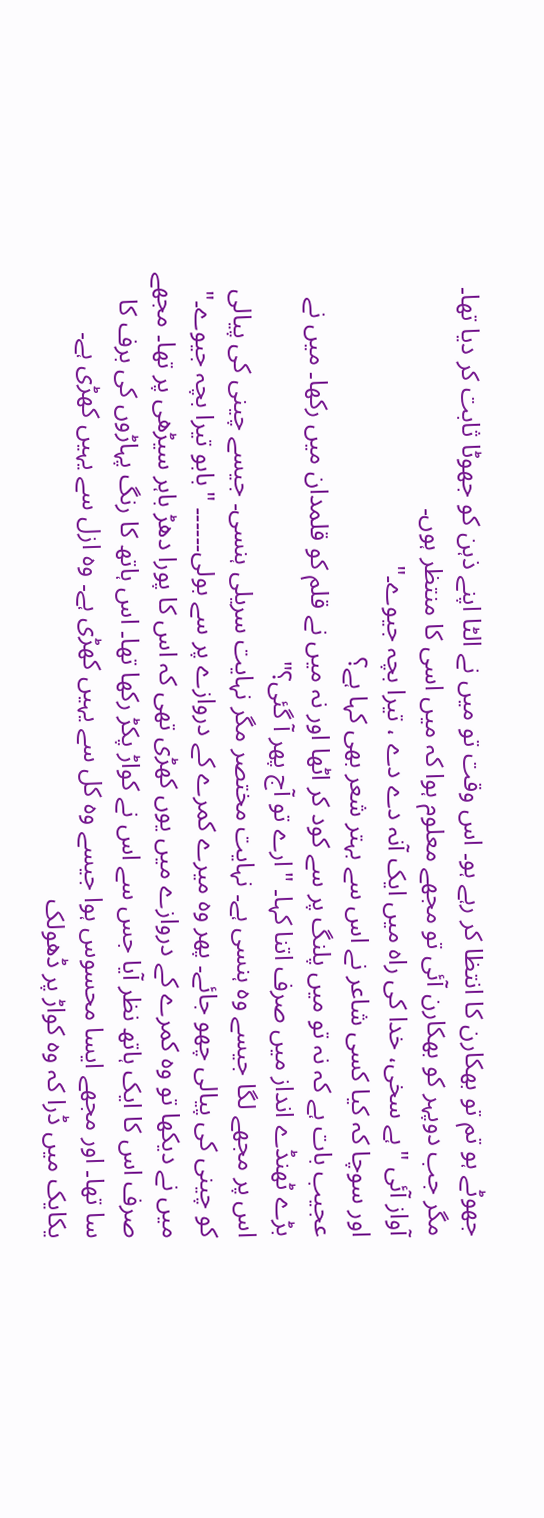جھوٹے ہو تم تو بھکارن کا انتظا کر رہے ہو۔ اس وقت تو میں نے الٹا اپنے ذہن کو جھوٹا ثابت کر دیا تھا۔ مگر جب دوپہر کو بھکارن آئی تو مجھے معلوم ہوا کہ میں اسی کا منتظر ہوں۔
آواز آئی "ہے سخی، خدا کی راہ میں ایک آنہ دے دے ، تیرا بچہ جیوے۔"
اور سوچا کہ کیا کسی شاعر نے اس سے بہتر شعر بھی کہا ہے؟
عجیب بات ہے کہ نہ تو میں پلنگ پر سے کود کر اٹھا اور نہ میں نے قلم کو قلمدان میں رکھا۔ میں نے بڑے ٹھنڈے انداز میں صرف اتنا کہا۔ "ارے تو آج پھر آ گئی؟"
اس پر مجھے لگا جیسے وہ ہنسی ہے۔ نہایت مختصر مگر نہایت سریلی ہنسی۔ جیسے چینی کی پیالی کو چینی کی پیالی چھو جائے۔ پھر وہ میرے کمرے کے دروازے پر سے بولی۔۔۔۔۔۔ "بابو تیرا بچہ جیوے۔"
میں نے دیکھا تو وہ کمرے کے دروازے میں یوں کھڑی تھی کہ اس کا پورا دھڑ باہر سیڑھی پر تھا۔ مجھے صرف اس کا ایک ہاتھ نظر آیا جس سے اس نے کواڑ پکڑ رکھا تھا۔ اس ہاتھ کا رنگ پہاڑوں کی برف کا سا تھا۔ اور مجھے ایسا محسوس ہوا جیسے وہ کل سے یہیں کھڑی ہے۔ وہ ازل سے یہیں کھڑی ہے۔
یکایک میں ڈرا کہ وہ کواڑ پر ڈھولک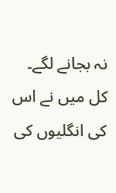نہ بجانے لگے۔ کل میں نے اس کی انگلیوں کی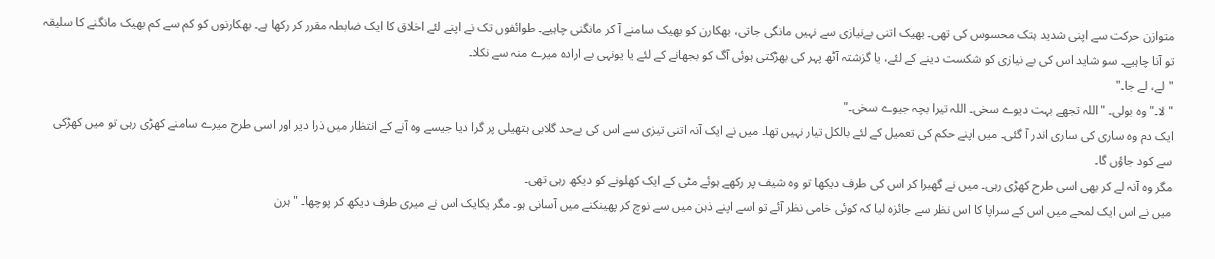متوازن حرکت سے اپنی شدید ہتک محسوس کی تھی۔ بھیک اتنی بےنیازی سے نہیں مانگی جاتی، بھکارن کو بھیک سامنے آ کر مانگنی چاہیے۔ طوائفوں تک نے اپنے لئے اخلاق کا ایک ضابطہ مقرر کر رکھا ہے۔ بھکارنوں کو کم سے کم بھیک مانگنے کا سلیقہ تو آنا چاہیے۔ سو شاید اس کی بے نیازی کو شکست دینے کے لئے، یا گزشتہ آٹھ پہر کی بھڑکتی ہوئی آگ کو بجھانے کے لئے یا یونہی بے ارادہ میرے منہ سے نکلا۔
"لے، لے جا۔"
"لا۔" وہ بولی۔ "اللہ تجھے بہت دیوے سخی۔ اللہ تیرا بچہ جیوے سخی۔"
ایک دم وہ ساری کی ساری اندر آ گئی۔ میں اپنے حکم کی تعمیل کے لئے بالکل تیار نہیں تھا۔ میں نے ایک آنہ اتنی تیزی سے اس کی بےحد گلابی ہتھیلی پر گرا دیا جیسے وہ آنے کے انتظار میں ذرا دیر اور اسی طرح میرے سامنے کھڑی رہی تو میں کھڑکی سے کود جاؤں گا۔
مگر وہ آنہ لے کر بھی اسی طرح کھڑی رہی۔ میں نے گھبرا کر اس کی طرف دیکھا تو وہ شیف پر رکھے ہوئے مٹی کے ایک کھلونے کو دیکھ رہی تھی۔
میں نے اس ایک لمحے میں اس کے سراپا کا اس نظر سے جائزہ لیا کہ کوئی خامی نظر آئے تو اسے اپنے ذہن میں سے نوچ کر پھینکنے میں آسانی ہو۔ مگر یکایک اس نے میری طرف دیکھ کر پوچھا۔ "ہرن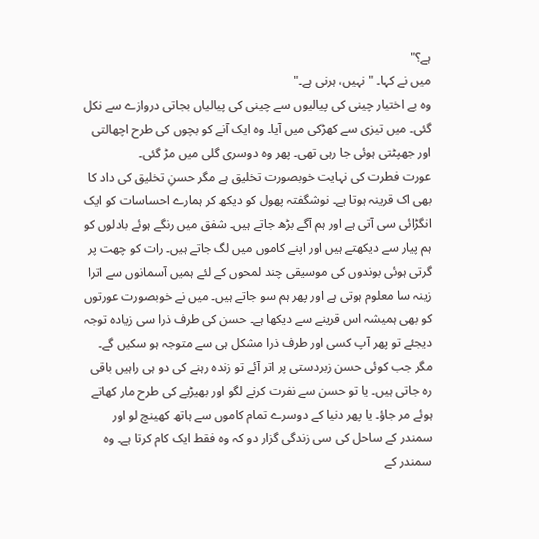ہے؟"
میں نے کہا۔ "نہیں، ہرنی ہے۔"
وہ بے اختیار چینی کی پیالیوں سے چینی کی پیالیاں بجاتی دروازے سے نکل گئی۔ میں تیزی سے کھڑکی میں آیا۔ وہ ایک آنے کو بچوں کی طرح اچھالتی اور جھپٹتی ہوئی جا رہی تھی۔ پھر وہ دوسری گلی میں مڑ گئی۔
عورت فطرت کی نہایت خوبصورت تخلیق ہے مگر حسنِ تخلیق کی داد کا بھی اک قرینہ ہوتا ہے۔ نوشگفتہ پھول کو دیکھ کر ہمارے احساسات کو ایک انگڑائی سی آتی ہے اور ہم آگے بڑھ جاتے ہیں۔ شفق میں رنگے ہوئے بادلوں کو ہم پیار سے دیکھتے ہیں اور اپنے کاموں میں لگ جاتے ہیں۔ رات کو چھت پر گرتی ہوئی بوندوں کی موسیقی چند لمحوں کے لئے ہمیں آسمانوں سے اترا زینہ سا معلوم ہوتی ہے اور پھر ہم سو جاتے ہیں۔ میں نے خوبصورت عورتوں کو بھی ہمیشہ اس قرینے سے دیکھا ہے۔ حسن کی طرف ذرا سی زیادہ توجہ دیجئے تو پھر آپ کسی اور طرف ذرا مشکل ہی سے متوجہ ہو سکیں گے۔ مگر جب کوئی حسن زبردستی پر اتر آئے تو زندہ رہنے کی دو ہی راہیں باقی رہ جاتی ہیں۔ یا تو حسن سے نفرت کرنے لگو اور بھیڑیے کی طرح مار کھاتے ہوئے مر جاؤ۔ یا پھر دنیا کے دوسرے تمام کاموں سے ہاتھ کھینچ لو اور سمندر کے ساحل کی سی زندگی گزار دو کہ وہ فقط ایک کام کرتا ہے۔ وہ سمندر کے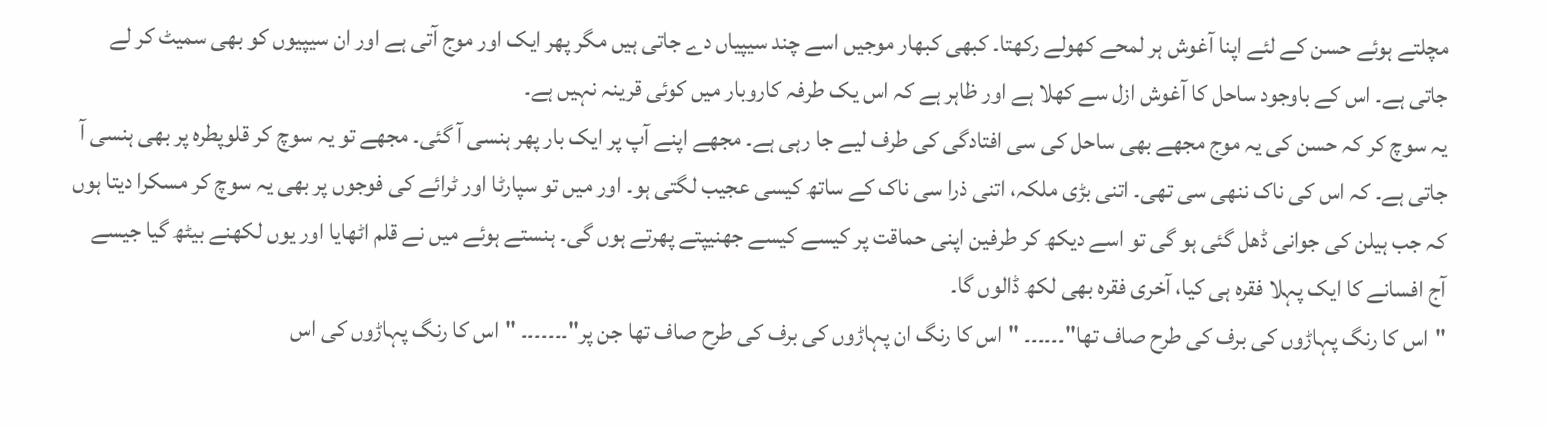مچلتے ہوئے حسن کے لئے اپنا آغوش ہر لمحے کھولے رکھتا۔ کبھی کبھار موجیں اسے چند سیپیاں دے جاتی ہیں مگر پھر ایک اور موج آتی ہے اور ان سیپیوں کو بھی سمیٹ کر لے جاتی ہے۔ اس کے باوجود ساحل کا آغوش ازل سے کھلا ہے اور ظاہر ہے کہ اس یک طرفہ کاروبار میں کوئی قرینہ نہیں ہے۔
یہ سوچ کر کہ حسن کی یہ موج مجھے بھی ساحل کی سی افتادگی کی طرف لیے جا رہی ہے۔ مجھے اپنے آپ پر ایک بار پھر ہنسی آ گئی۔ مجھے تو یہ سوچ کر قلوپطرہ پر بھی ہنسی آ جاتی ہے۔ کہ اس کی ناک ننھی سی تھی۔ اتنی بڑی ملکہ، اتنی ذرا سی ناک کے ساتھ کیسی عجیب لگتی ہو۔ اور میں تو سپارٹا اور ٹرائے کی فوجوں پر بھی یہ سوچ کر مسکرا دیتا ہوں کہ جب ہیلن کی جوانی ڈھل گئی ہو گی تو اسے دیکھ کر طرفین اپنی حماقت پر کیسے کیسے جھنیپتے پھرتے ہوں گی۔ ہنستے ہوئے میں نے قلم اٹھایا اور یوں لکھنے بیٹھ گیا جیسے آج افسانے کا ایک پہلا فقرہ ہی کیا، آخری فقرہ بھی لکھ ڈالوں گا۔
"اس کا رنگ پہاڑوں کی برف کی طرح صاف تھا"۔۔۔۔۔۔ "اس کا رنگ ان پہاڑوں کی برف کی طرح صاف تھا جن پر"۔۔۔۔۔۔۔ "اس کا رنگ پہاڑوں کی اس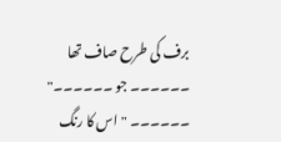برف کی طرح صاف تھا ۔۔۔۔۔۔ جو ۔۔۔۔۔۔" ۔۔۔۔۔۔ "اس کا رنگ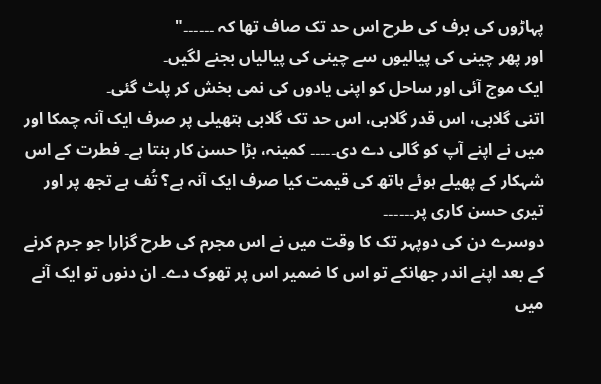پہاڑوں کی برف کی طرح اس حد تک صاف تھا کہ ۔۔۔۔۔۔"
اور پھر چینی کی پیالیوں سے چینی کی پیالیاں بجنے لگیں۔
ایک موج آئی اور ساحل کو اپنی یادوں کی نمی بخش کر پلٹ گئی۔
اتنی گلابی، اس قدر گلابی، اس حد تک گلابی ہتھیلی پر صرف ایک آنہ چمکا اور میں نے اپنے آپ کو گالی دے دی۔۔۔۔۔ کمینہ، بڑا حسن کار بنتا ہے۔ فطرت کے اس شہکار کے پھیلے ہوئے ہاتھ کی قیمت کیا صرف ایک آنہ ہے؟ تُف ہے تجھ پر اور تیری حسن کاری پر۔۔۔۔۔۔
دوسرے دن کی دوپہر تک کا وقت میں نے اس مجرم کی طرح گزارا جو جرم کرنے کے بعد اپنے اندر جھانکے تو اس کا ضمیر اس پر تھوک دے۔ ان دنوں تو ایک آنے میں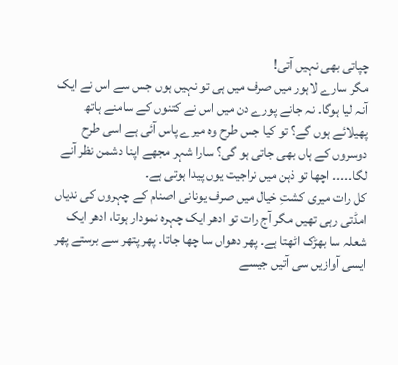چپاتی بھی نہیں آتی!
مگر سارے لاہور میں صرف میں ہی تو نہیں ہوں جس سے اس نے ایک آنہ لیا ہوگا۔ نہ جانے پورے دن میں اس نے کتنوں کے سامنے ہاتھ پھیلائے ہوں گے؟ تو کیا جس طرح وہ میرے پاس آئی ہے اسی طرح دوسروں کے ہاں بھی جاتی ہو گی؟ سارا شہر مجھے اپنا دشمن نظر آنے لگا۔۔۔۔۔ اچھا تو ذہن میں نراجیت یوں پیدا ہوتی ہے۔
کل رات میری کشتِ خیال میں صرف یونانی اصنام کے چہروں کی ندیاں امڈتی رہی تھیں مگر آج رات تو ادھر ایک چہرہ نمودار ہوتا، ادھر ایک شعلہ سا بھڑک اٹھتا ہے۔ پھر دھواں سا چھا جاتا۔ پھر پتھر سے برستے پھر ایسی آوازیں سی آتیں جیسے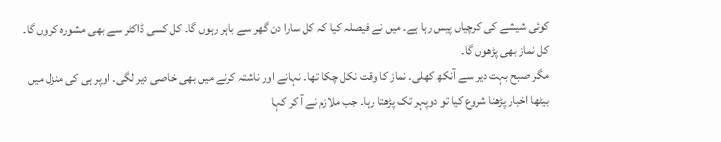کوئی شیشے کی کرچیاں پیس رہا ہے۔ میں نے فیصلہ کیا کہ کل سارا دن گھر سے باہر رہوں گا۔ کل کسی ڈاکٹر سے بھی مشورہ کروں گا۔ کل نماز بھی پڑھوں گا۔
مگر صبح بہت دیر سے آنکھ کھلی۔ نماز کا وقت نکل چکا تھا۔ نہانے اور ناشتہ کرنے میں بھی خاصی دیر لگی۔ اوپر ہی کی منزل میں بیٹھا اخبار پڑھنا شروع کیا تو دوپہر تک پڑھتا رہا۔ جب ملازم نے آ کر کہا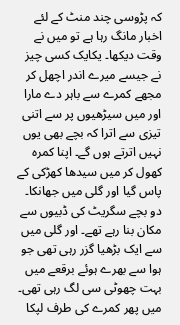کہ پڑوسی چند منٹ کے لئے اخبار مانگ رہا ہے تو میں نے وقت دیکھا۔ یکایک کسی چیز نے جیسے میرے اندر اچھل کر مجھے کمرے سے باہر دے مارا اور میں سیڑھیوں پر سے اتنی تیزی سے اترا کہ بچے بھی یوں نہیں اترتے ہوں گے۔ اپنا کمرہ کھول کر میں سیدھا کھڑکی کے پاس گیا اور گلی میں جھانکا۔ دو بچے سگریٹ کی ڈبیوں سے مکان بنا رہے تھے۔ اور گلی میں سے ایک بڑھیا گزر رہی تھی جو ہوا سے بھرے ہوئے برقعے میں بہت چھوٹی سی لگ رہی تھی۔
میں پھر کمرے کی طرف لپکا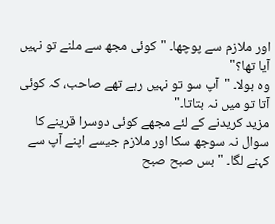اور ملازم سے پوچھا۔ "کوئی مجھ سے ملنے تو نہیں آیا تھا؟"
وہ بولا۔ "آپ سو تو نہیں رہے تھے صاحب، کہ کوئی آتا تو میں نہ بتاتا۔"
مزید کریدنے کے لئے مجھے کوئی دوسرا قرینے کا سوال نہ سوجھ سکا اور ملازم جیسے اپنے آپ سے کہنے لگا۔ "بس صبح صبح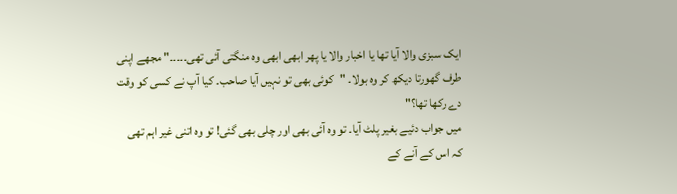ایک سبزی والا آیا تھا یا اخبار والا یا پھر ابھی ابھی وہ منگتی آئی تھی۔۔۔۔۔" مجھے اپنی طرف گھورتا دیکھ کر وہ بولا۔ "کوئی بھی تو نہیں آیا صاحب۔ کیا آپ نے کسی کو وقت دے رکھا تھا؟"
میں جواب دئیے بغیر پلٹ آیا۔ تو وہ آئی بھی اور چلی بھی گئی! تو وہ اتنی غیر اہم تھی کہ اس کے آنے کے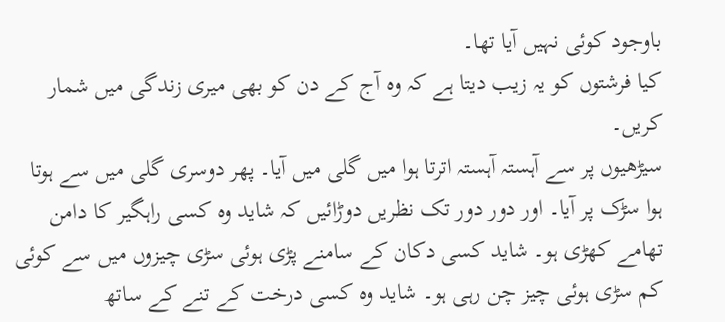باوجود کوئی نہیں آیا تھا۔
کیا فرشتوں کو یہ زیب دیتا ہے کہ وہ آج کے دن کو بھی میری زندگی میں شمار کریں۔
سیڑھیوں پر سے آہستہ آہستہ اترتا ہوا میں گلی میں آیا۔ پھر دوسری گلی میں سے ہوتا ہوا سڑک پر آیا۔ اور دور دور تک نظریں دوڑائیں کہ شاید وہ کسی راہگیر کا دامن تھامے کھڑی ہو۔ شاید کسی دکان کے سامنے پڑی ہوئی سڑی چیزوں میں سے کوئی کم سڑی ہوئی چیز چن رہی ہو۔ شاید وہ کسی درخت کے تنے کے ساتھ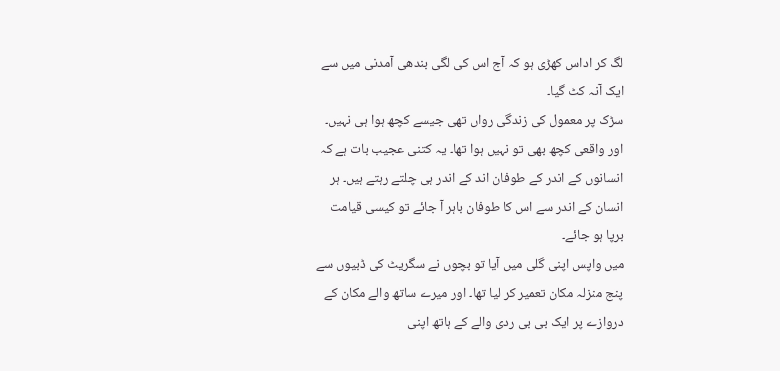لگ کر اداس کھڑی ہو کہ آج اس کی لگی بندھی آمدنی میں سے ایک آنہ کٹ گیا۔
سڑک پر معمول کی زندگی رواں تھی جیسے کچھ ہوا ہی نہیں۔
اور واقعی کچھ بھی تو نہیں ہوا تھا۔ یہ کتنی عجیب بات ہے کہ انسانوں کے اندر کے طوفان اند کے اندر ہی چلتے رہتے ہیں۔ ہر انسان کے اندر سے اس کا طوفان باہر آ جائے تو کیسی قیامت برپا ہو جائے۔
میں واپس اپنی گلی میں آیا تو بچوں نے سگریٹ کی ڈبیوں سے پنج منزلہ مکان تعمیر کر لیا تھا۔ اور میرے ساتھ والے مکان کے دروازے پر ایک بی بی ردی والے کے ہاتھ اپنی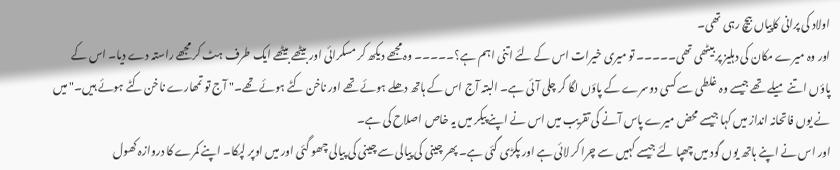اولاد کی پرانی کاپیاں بیچ رہی تھی۔
اور وہ میرے مکان کی دہلیز پر بیٹھی تھی۔۔۔۔۔ تو میری خیرات اس کے لئے اتنی اہم ہے؟۔۔۔۔۔ وہ مجھے دیکھ کر مسکرائی اور بیٹھے بیٹھے ایک طرف ہٹ کر مجھے راستہ دے دیا۔ اس کے پاؤں اتنے میلے تھے جیسے وہ غلطی سے کسی دوسرے کے پاؤں لگا کر چلی آئی ہے۔ البتہ آج اس کے ہاتھ دھلے ہوئے تھے اور ناخن کٹے ہوئے تھے۔" آج تو تمھارے ناخن کٹے ہوئے ہیں۔" میں نے یوں فاتحانہ انداز میں کہا جیسے محض میرے پاس آنے کی تقریب میں اس نے اپنے پیکر میں یہ خاص اصلاح کی ہے۔
اور اس نے اپنے ہاتھ یوں گود میں چھپا لئے جیسے کہیں سے چرا کر لائی ہے اور پکڑی گئی ہے۔ پھر چینی کی پیالی سے چینی کی پیالی چھو گئی اور میں اوپر لپکا۔ اپنے کمرے کا دروازہ کھول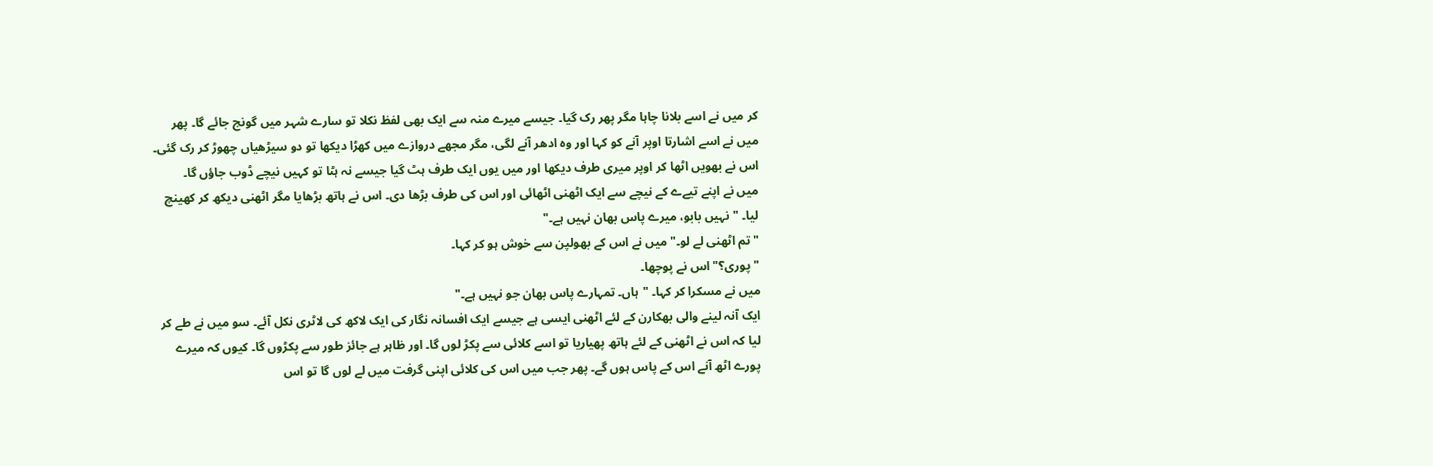کر میں نے اسے بلانا چاہا مگر پھر رک گیا۔ جیسے میرے منہ سے ایک بھی لفظ نکلا تو سارے شہر میں گونج جائے گا۔ پھر میں نے اسے اشارتا اوپر آنے کو کہا اور وہ ادھر آنے لگی، مگر مجھے دروازے میں کھڑا دیکھا تو دو سیڑھیاں چھوڑ کر رک گئی۔ اس نے بھویں اٹھا کر اوپر میری طرف دیکھا اور میں یوں ایک طرف ہٹ گیا جیسے نہ ہٹا تو کہیں نیچے ڈوب جاؤں گا۔
میں نے اپنے تیےے کے نیچے سے ایک اٹھنی اٹھائی اور اس کی طرف بڑھا دی۔ اس نے ہاتھ بڑھایا مگر اٹھنی دیکھ کر کھینچ لیا۔ "نہیں بابو، میرے پاس بھان نہیں ہے۔"
"تم اٹھنی لے لو۔" میں نے اس کے بھولپن سے خوش ہو کر کہا۔
"پوری؟" اس نے پوچھا۔
میں نے مسکرا کر کہا۔ "ہاں۔ تمہارے پاس بھان جو نہیں ہے۔"
ایک آنہ لینے والی بھکارن کے لئے اٹھنی ایسی ہے جیسے ایک افسانہ نگار کی ایک لاکھ کی لاٹری نکل آئے۔ سو میں نے طے کر لیا کہ اس نے اٹھنی کے لئے ہاتھ پھیاریا تو اسے کلائی سے پکڑ لوں گا۔ اور ظاہر ہے جائز طور سے پکڑوں گا۔ کیوں کہ میرے پورے اٹھ آنے اس کے پاس ہوں گے۔ پھر جب میں اس کی کلائی اپنی گرفت میں لے لوں گا تو اس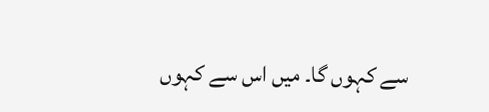سے کہوں گا۔ میں اس سے کہوں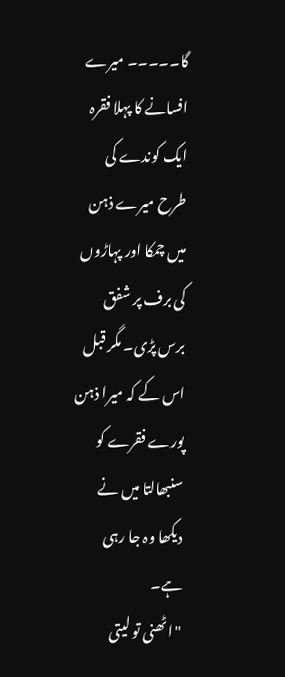گا۔۔۔۔۔ میرے افسانے کا پہلا فقرہ ایک کوندے کی طرح میرے ذہن میں چمکا اور پہاڑوں کی برف پر شفق برس پڑی۔ مگر قبل اس کے کہ میرا ذہن پورے فقرے کو سنبھالتا میں نے دیکھا وہ جا رہی ہے۔
"اٹھنی تو لیتی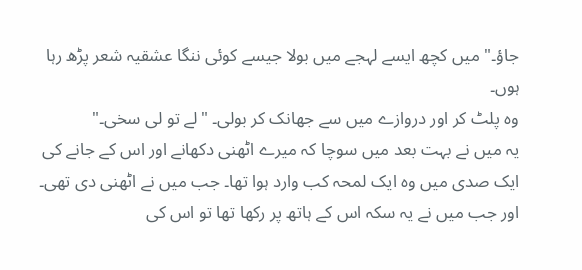جاؤ۔" میں کچھ ایسے لہجے میں بولا جیسے کوئی ننگا عشقیہ شعر پڑھ رہا ہوں۔
وہ پلٹ کر اور دروازے میں سے جھانک کر بولی۔ "لے تو لی سخی۔"
یہ میں نے بہت بعد میں سوچا کہ میرے اٹھنی دکھانے اور اس کے جانے کی ایک صدی میں وہ ایک لمحہ کب وارد ہوا تھا۔ جب میں نے اٹھنی دی تھی۔ اور جب میں نے یہ سکہ اس کے ہاتھ پر رکھا تھا تو اس کی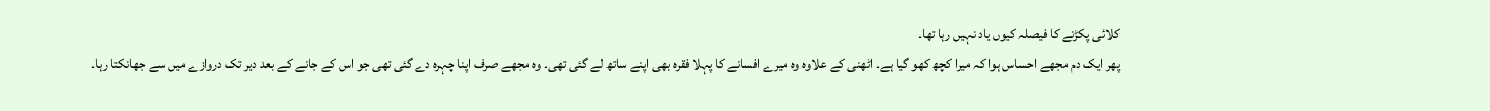کلائی پکڑنے کا فیصلہ کیوں یاد نہیں رہا تھا۔
پھر ایک دم مجھے احساس ہوا کہ میرا کچھ کھو گیا ہے۔ اٹھنی کے علاوہ وہ میرے افسانے کا پہلا فقرہ بھی اپنے ساتھ لے گئی تھی۔ وہ مجھے صرف اپنا چہرہ دے گئی تھی جو اس کے جانے کے بعد دیر تک دروازے میں سے جھانکتا رہا۔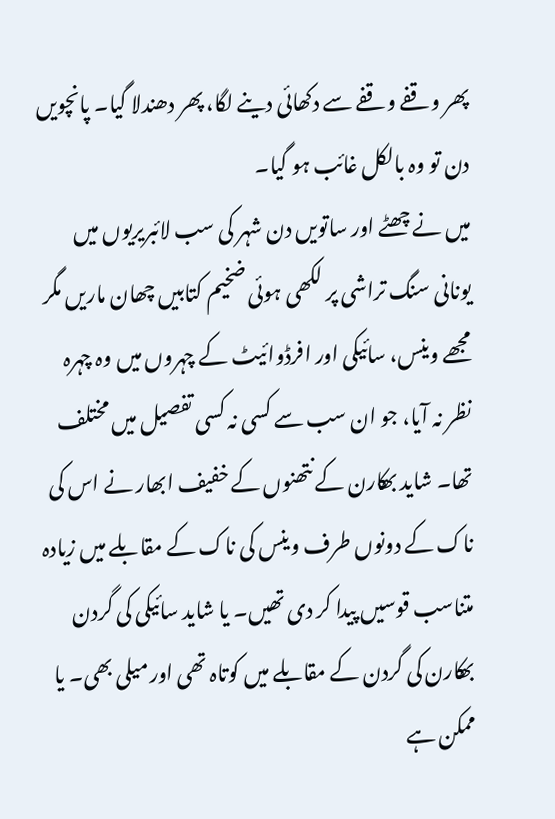پھر وقفے وقفے سے دکھائی دینے لگا، پھر دھندلا گیا۔ پانچویں دن تو وہ بالکل غائب ہو گیا۔
میں نے چھٹے اور ساتویں دن شہر کی سب لائبریریوں میں یونانی سنگ تراشی پر لکھی ہوئی ضخیم کتابیں چھان ماریں مگر مجھے وینس، سائیکی اور افرڈوائیٹ کے چہروں میں وہ چہرہ نظر نہ آیا، جو ان سب سے کسی نہ کسی تفصیل میں مختلف تھا۔ شاید بھکارن کے نتھنوں کے خفیف ابھار نے اس کی ناک کے دونوں طرف وینس کی ناک کے مقابلے میں زیادہ متناسب قوسیں پیدا کر دی تھیں۔ یا شاید سائیکی کی گردن بھکارن کی گردن کے مقابلے میں کوتاہ تھی اور میلی بھی۔ یا ممکن ہے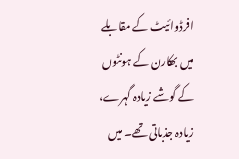افرڈوائیٹ کے مقابلے میں بھکارن کے ہونٹوں کے گوشے زیادہ گہرے، زیادہ جذباتی تھے۔ میں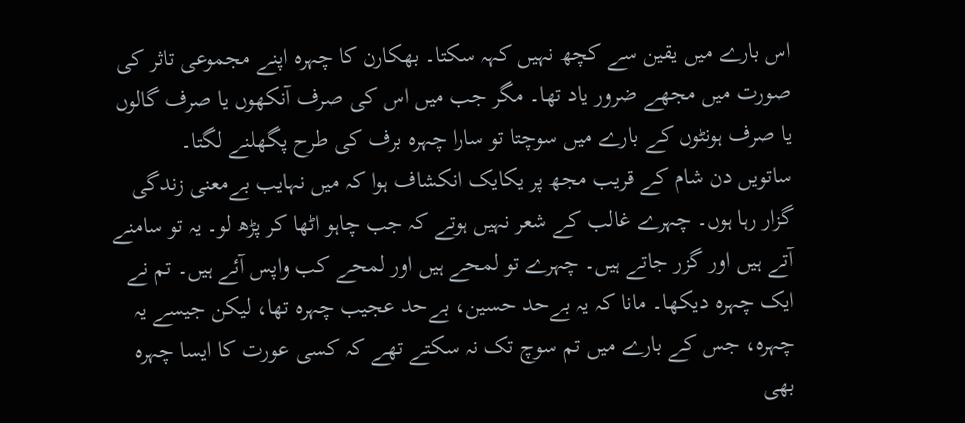اس بارے میں یقین سے کچھ نہیں کہہ سکتا۔ بھکارن کا چہرہ اپنے مجموعی تاثر کی صورت میں مجھے ضرور یاد تھا۔ مگر جب میں اس کی صرف آنکھوں یا صرف گالوں یا صرف ہونٹوں کے بارے میں سوچتا تو سارا چہرہ برف کی طرح پگھلنے لگتا۔
ساتویں دن شام کے قریب مجھ پر یکایک انکشاف ہوا کہ میں نہایب بےمعنی زندگی گزار رہا ہوں۔ چہرے غالب کے شعر نہیں ہوتے کہ جب چاہو اٹھا کر پڑھ لو۔ یہ تو سامنے آتے ہیں اور گزر جاتے ہیں۔ چہرے تو لمحے ہیں اور لمحے کب واپس آئے ہیں۔ تم نے ایک چہرہ دیکھا۔ مانا کہ یہ بےحد حسین، بےحد عجیب چہرہ تھا، لیکن جیسے یہ چہرہ، جس کے بارے میں تم سوچ تک نہ سکتے تھے کہ کسی عورت کا ایسا چہرہ بھی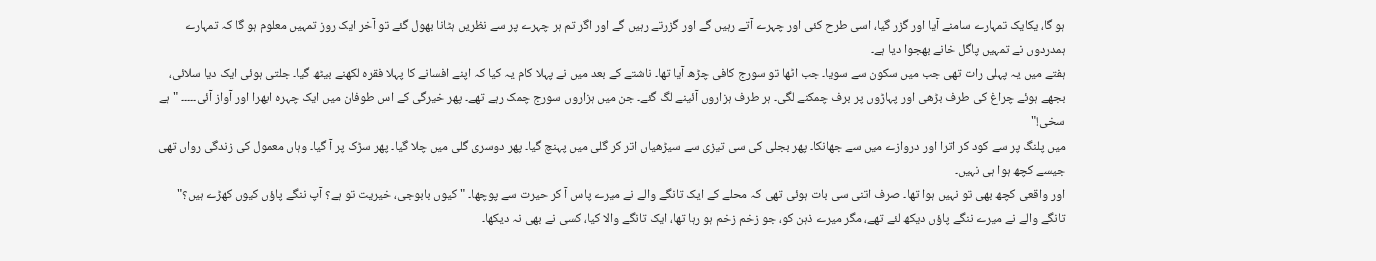ہو گا، یکایک تمہارے سامنے آیا اور گزر گیا، اسی طرح کئی اور چہرے آتے رہیں گے اور گزرتے رہیں گے اور اگر تم ہر چہرے پر سے نظریں ہٹانا بھول گئے تو آخر ایک روز تمہیں معلوم ہو گا کہ تمہارے ہمدردوں نے تمہیں پاگل خانے بھجوا دیا ہے۔
ہفتے میں یہ پہلی رات تھی جب میں سکون سے سویا۔ جب اٹھا تو سورج کافی چڑھ آیا تھا۔ ناشتے کے بعد میں نے پہلا کام یہ کیا کہ اپنے افسانے کا پہلا فقرہ لکھنے بیٹھ گیا۔ جلتی ہوئی ایک دیا سلائی، بجھے ہوئے چراغ کی طرف بڑھی اور پہاڑوں پر برف چمکنے لگی۔ ہر طرف ہزاروں آئینے لگ گئے۔ جن میں ہزاروں سورج چمک رہے تھے۔ پھر خیرگی کے اس طوفان میں ایک چہرہ ابھرا اور آواز آئی۔۔۔۔۔ "ہے سخی!"
میں پلنگ پر سے کود کر اترا اور دروازے میں سے جھانکا۔ پھر بجلی کی سی تیزی سے سیڑھیاں اتر کر گلی میں پہنچ گیا۔ پھر دوسری گلی میں چلا گیا۔ پھر سڑک پر آ گیا۔ وہاں معمول کی زندگی رواں تھی جیسے کچھ ہوا ہی نہیں۔
اور واقعی کچھ بھی تو نہیں ہوا تھا۔ صرف اتنی سی بات ہوئی تھی کہ محلے کے ایک تانگے والے نے میرے پاس آ کر حیرت سے پوچھا۔ "کیوں بابوجی، خیریت تو ہے؟ آپ ننگے پاؤں کیوں کھڑے ہیں؟"
تانگے والے نے میرے ننگے پاؤں دیکھ لئے تھے، مگر میرے ذہن کو، جو زخم زخم ہو رہا تھا، ایک تانگے والا کیا، کسی نے بھی نہ دیکھا۔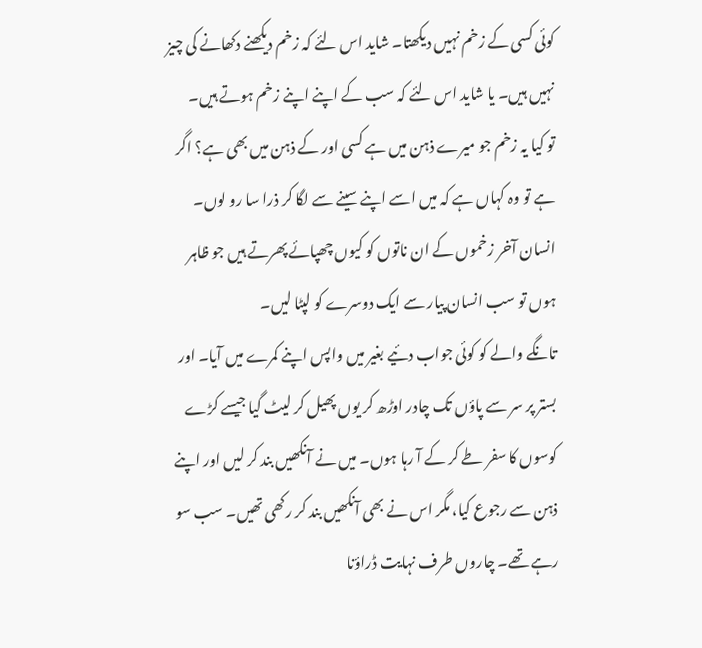کوئی کسی کے زخم نہیں دیکھتا۔ شاید اس لئے کہ زخم دیکھنے دکھانے کی چیز نہیں ہیں۔ یا شاید اس لئے کہ سب کے اپنے اپنے زخم ہوتے ہیں۔
تو کیا یہ زخم جو میرے ذہن میں ہے کسی اور کے ذہن میں بھی ہے؟ اگر ہے تو وہ کہاں ہے کہ میں اسے اپنے سینے سے لگا کر ذرا سا رو لوں۔ انسان آخر زخموں کے ان ناتوں کو کیوں چھپائے پھرتے ہیں جو ظاہر ہوں تو سب انسان پیار سے ایک دوسرے کو لپٹا لیں۔
تانگے والے کو کوئی جواب دئیے بغیر میں واپس اپنے کمرے میں آیا۔ اور بستر پر سر سے پاؤں تک چادر اوڑھ کر یوں پھیل کر لیٹ گیا جیسے کڑے کوسوں کا سفر طے کر کے آ رہا ہوں۔ میں نے آنکھیں بند کر لیں اور اپنے ذہن سے رجوع کیا، مگر اس نے بھی آنکھیں بند کر رکھی تھیں۔ سب سو رہے تھے۔ چاروں طرف نہایت ڈراؤنا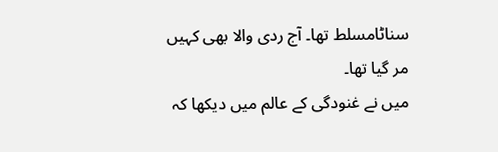سناٹامسلط تھا۔ آج ردی والا بھی کہیں مر گیا تھا۔
میں نے غنودگی کے عالم میں دیکھا کہ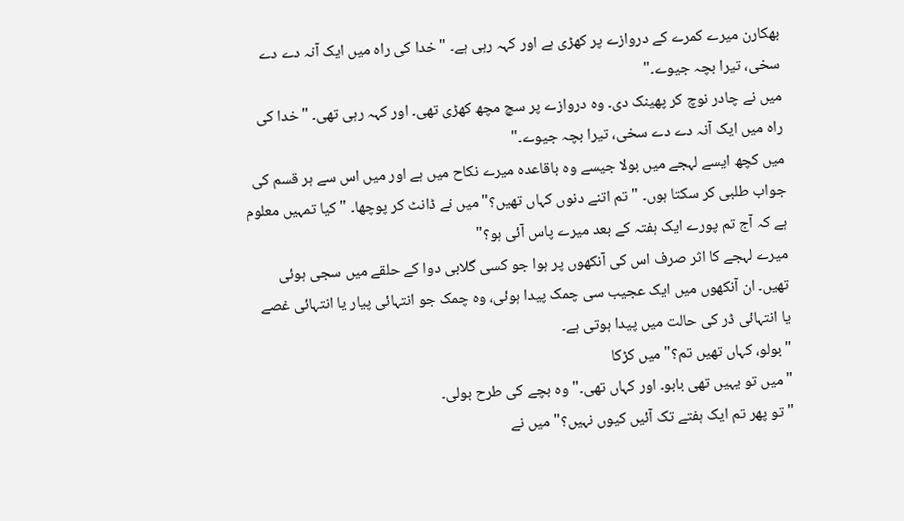بھکارن میرے کمرے کے دروازے پر کھڑی ہے اور کہہ رہی ہے۔ "خدا کی راہ میں ایک آنہ دے دے سخی، تیرا بچہ جیوے۔"
میں نے چادر نوچ کر پھینک دی۔ وہ دروازے پر سچ مچھ کھڑی تھی۔ اور کہہ رہی تھی۔ "خدا کی راہ میں ایک آنہ دے دے سخی، تیرا بچہ جیوے۔"
میں کچھ ایسے لہجے میں بولا جیسے وہ باقاعدہ میرے نکاح میں ہے اور میں اس سے ہر قسم کی جواب طلبی کر سکتا ہوں۔ "تم اتنے دنوں کہاں تھیں؟" میں نے ڈانٹ کر پوچھا۔ "کیا تمہیں معلوم ہے کہ آج تم پورے ایک ہفتہ کے بعد میرے پاس آئی ہو؟"
میرے لہجے کا اثر صرف اس کی آنکھوں پر ہوا جو کسی گلابی دوا کے حلقے میں سجی ہوئی تھیں۔ ان آنکھوں میں ایک عجیب سی چمک پیدا ہوئی، وہ چمک جو انتہائی پیار یا انتہائی غصے یا انتہائی ڈر کی حالت میں پیدا ہوتی ہے۔
"بولو، کہاں تھیں تم؟" میں کڑکا
"میں تو یہیں تھی بابو۔ اور کہاں تھی۔" وہ بچے کی طرح بولی۔
"تو پھر تم ایک ہفتے تک آئیں کیوں نہیں؟" میں نے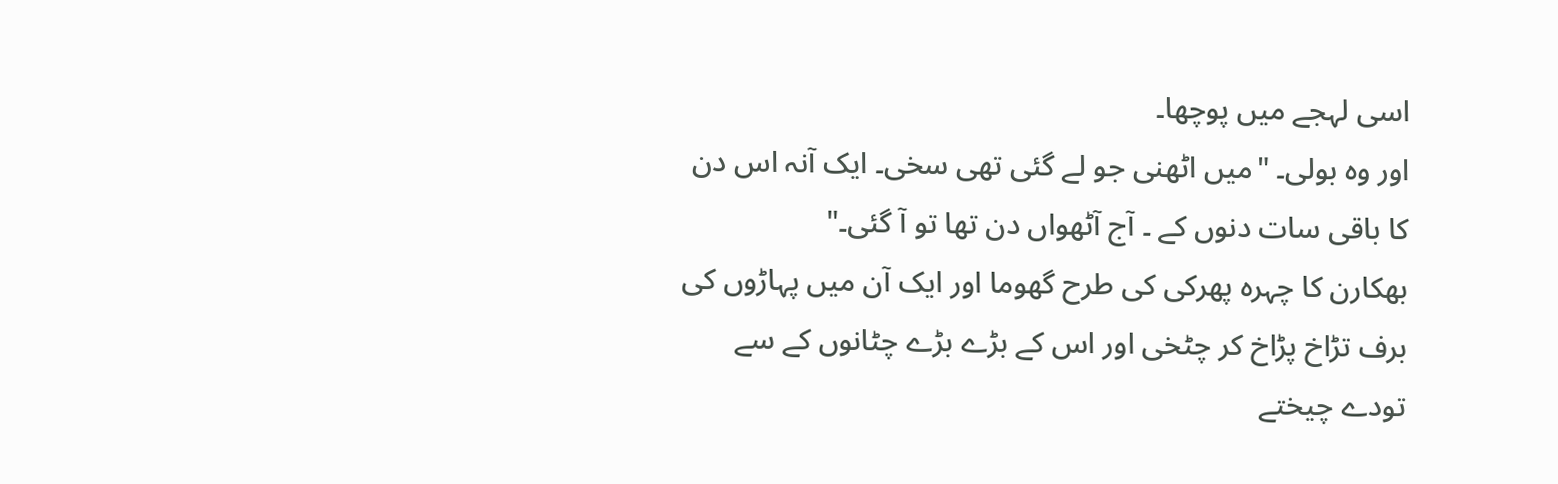اسی لہجے میں پوچھا۔
اور وہ بولی۔ "میں اٹھنی جو لے گئی تھی سخی۔ ایک آنہ اس دن کا باقی سات دنوں کے ۔ آج آٹھواں دن تھا تو آ گئی۔"
بھکارن کا چہرہ پھرکی کی طرح گھوما اور ایک آن میں پہاڑوں کی برف تڑاخ پڑاخ کر چٹخی اور اس کے بڑے بڑے چٹانوں کے سے تودے چیختے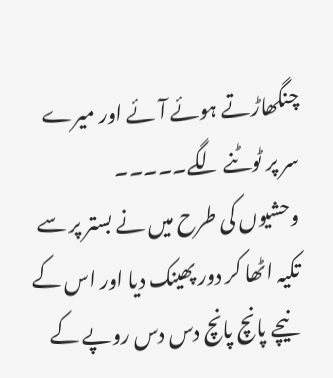چنگھاڑتے ہوئے آئے اور میرے سر پر ٹوٹنے لگے۔۔۔۔۔
وحشیوں کی طرح میں نے بستر پر سے تکیہ اٹھا کر دور پھینک دیا اور اس کے نیچے پانچ پانچ دس دس روپے کے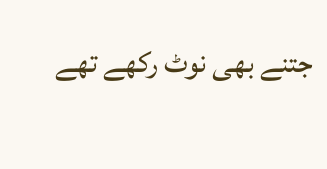جتنے بھی نوٹ رکھے تھے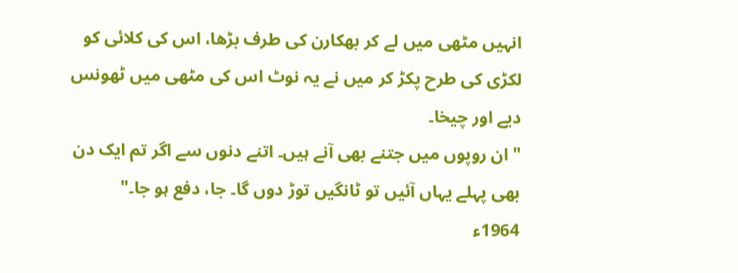انہیں مٹھی میں لے کر بھکارن کی طرف بڑھا، اس کی کلائی کو لکڑی کی طرح پکڑ کر میں نے یہ نوٹ اس کی مٹھی میں ٹھونس دیے اور چیخا۔
"ان روپوں میں جتنے بھی آنے ہیں۔ اتنے دنوں سے اگر تم ایک دن بھی پہلے یہاں آئیں تو ٹانگیں توڑ دوں گا۔ جا، دفع ہو جا۔"
1964ء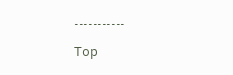۔۔۔۔۔۔۔۔۔۔۔

Top